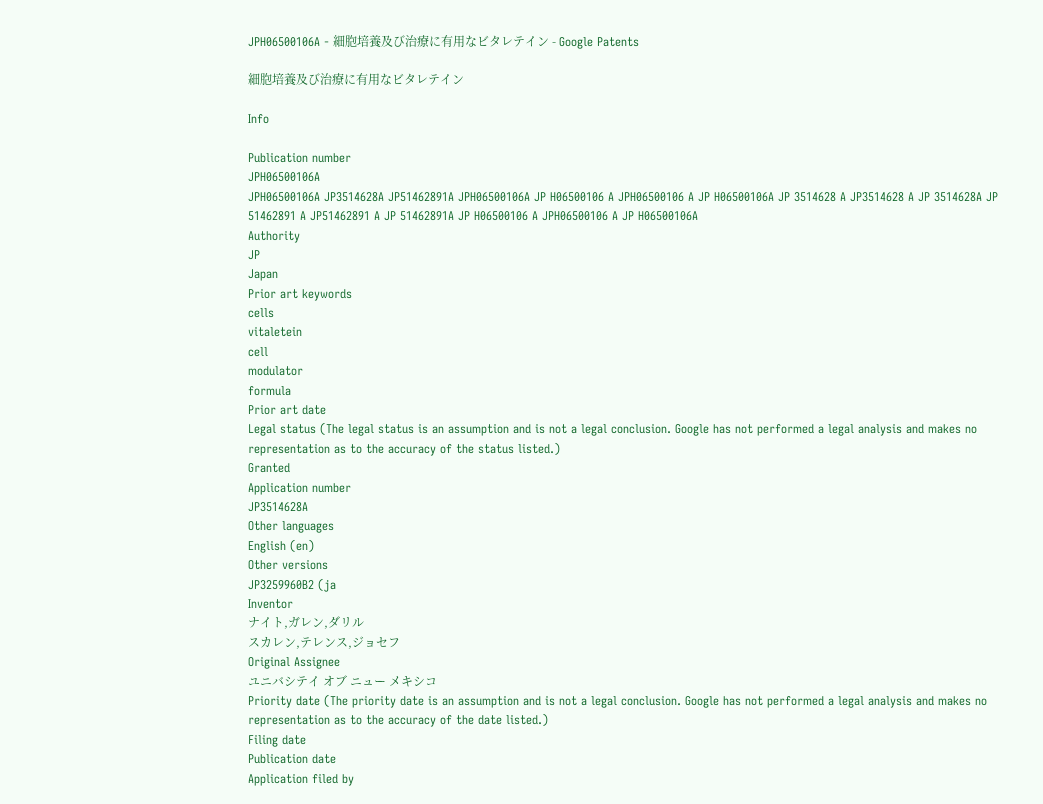JPH06500106A - 細胞培養及び治療に有用なビタレテイン - Google Patents

細胞培養及び治療に有用なビタレテイン

Info

Publication number
JPH06500106A
JPH06500106A JP3514628A JP51462891A JPH06500106A JP H06500106 A JPH06500106 A JP H06500106A JP 3514628 A JP3514628 A JP 3514628A JP 51462891 A JP51462891 A JP 51462891A JP H06500106 A JPH06500106 A JP H06500106A
Authority
JP
Japan
Prior art keywords
cells
vitaletein
cell
modulator
formula
Prior art date
Legal status (The legal status is an assumption and is not a legal conclusion. Google has not performed a legal analysis and makes no representation as to the accuracy of the status listed.)
Granted
Application number
JP3514628A
Other languages
English (en)
Other versions
JP3259960B2 (ja
Inventor
ナイト,ガレン,ダリル
スカレン,テレンス,ジョセフ
Original Assignee
ユニバシテイ オブ ニュー メキシコ
Priority date (The priority date is an assumption and is not a legal conclusion. Google has not performed a legal analysis and makes no representation as to the accuracy of the date listed.)
Filing date
Publication date
Application filed by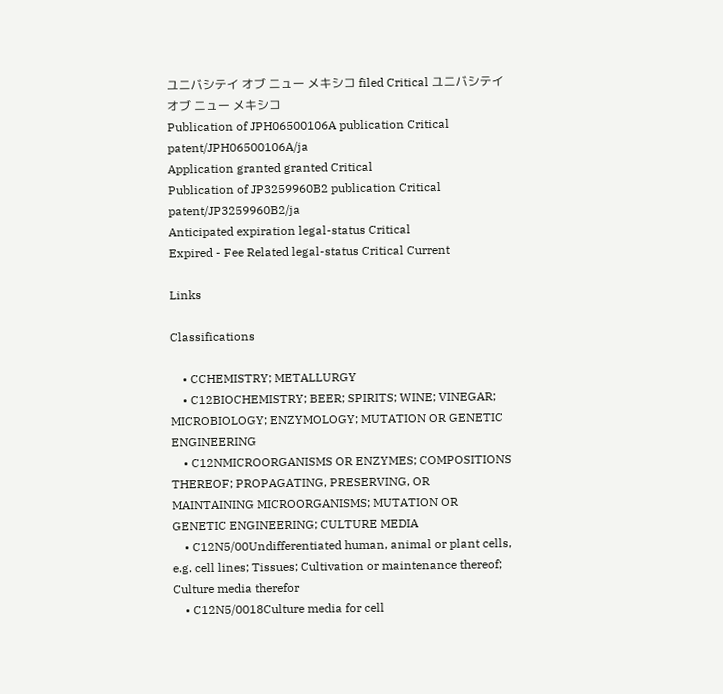ユニバシテイ オブ ニュー メキシコ filed Critical ユニバシテイ オブ ニュー メキシコ
Publication of JPH06500106A publication Critical patent/JPH06500106A/ja
Application granted granted Critical
Publication of JP3259960B2 publication Critical patent/JP3259960B2/ja
Anticipated expiration legal-status Critical
Expired - Fee Related legal-status Critical Current

Links

Classifications

    • CCHEMISTRY; METALLURGY
    • C12BIOCHEMISTRY; BEER; SPIRITS; WINE; VINEGAR; MICROBIOLOGY; ENZYMOLOGY; MUTATION OR GENETIC ENGINEERING
    • C12NMICROORGANISMS OR ENZYMES; COMPOSITIONS THEREOF; PROPAGATING, PRESERVING, OR MAINTAINING MICROORGANISMS; MUTATION OR GENETIC ENGINEERING; CULTURE MEDIA
    • C12N5/00Undifferentiated human, animal or plant cells, e.g. cell lines; Tissues; Cultivation or maintenance thereof; Culture media therefor
    • C12N5/0018Culture media for cell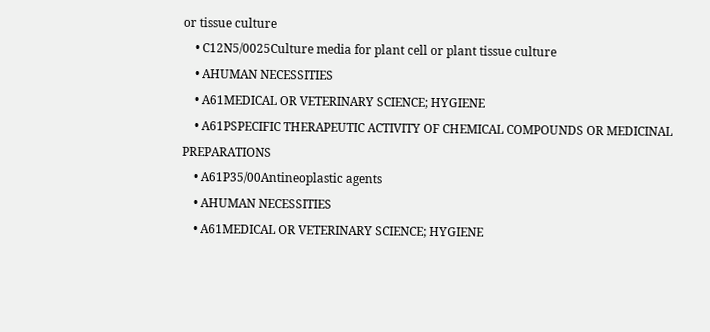or tissue culture
    • C12N5/0025Culture media for plant cell or plant tissue culture
    • AHUMAN NECESSITIES
    • A61MEDICAL OR VETERINARY SCIENCE; HYGIENE
    • A61PSPECIFIC THERAPEUTIC ACTIVITY OF CHEMICAL COMPOUNDS OR MEDICINAL PREPARATIONS
    • A61P35/00Antineoplastic agents
    • AHUMAN NECESSITIES
    • A61MEDICAL OR VETERINARY SCIENCE; HYGIENE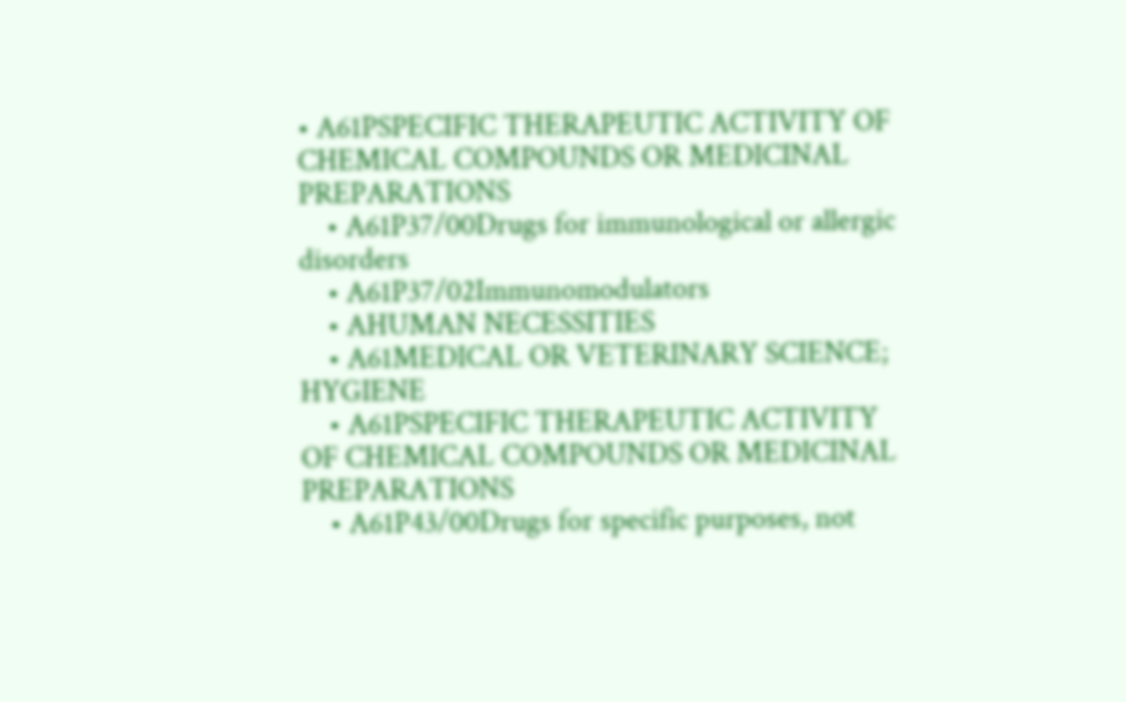• A61PSPECIFIC THERAPEUTIC ACTIVITY OF CHEMICAL COMPOUNDS OR MEDICINAL PREPARATIONS
    • A61P37/00Drugs for immunological or allergic disorders
    • A61P37/02Immunomodulators
    • AHUMAN NECESSITIES
    • A61MEDICAL OR VETERINARY SCIENCE; HYGIENE
    • A61PSPECIFIC THERAPEUTIC ACTIVITY OF CHEMICAL COMPOUNDS OR MEDICINAL PREPARATIONS
    • A61P43/00Drugs for specific purposes, not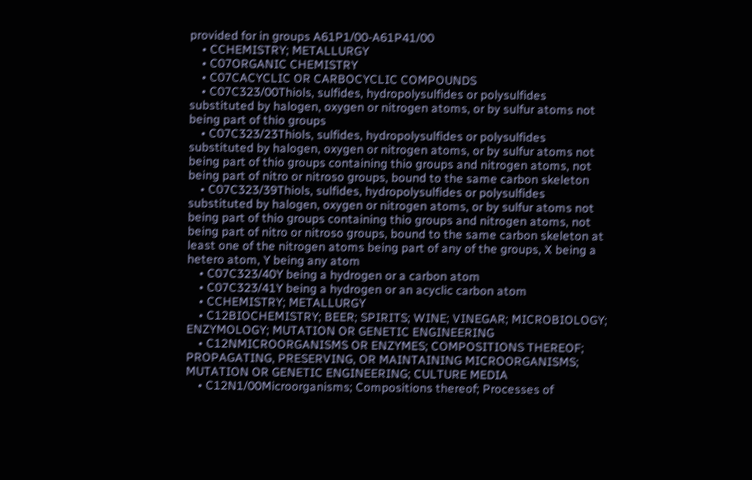provided for in groups A61P1/00-A61P41/00
    • CCHEMISTRY; METALLURGY
    • C07ORGANIC CHEMISTRY
    • C07CACYCLIC OR CARBOCYCLIC COMPOUNDS
    • C07C323/00Thiols, sulfides, hydropolysulfides or polysulfides substituted by halogen, oxygen or nitrogen atoms, or by sulfur atoms not being part of thio groups
    • C07C323/23Thiols, sulfides, hydropolysulfides or polysulfides substituted by halogen, oxygen or nitrogen atoms, or by sulfur atoms not being part of thio groups containing thio groups and nitrogen atoms, not being part of nitro or nitroso groups, bound to the same carbon skeleton
    • C07C323/39Thiols, sulfides, hydropolysulfides or polysulfides substituted by halogen, oxygen or nitrogen atoms, or by sulfur atoms not being part of thio groups containing thio groups and nitrogen atoms, not being part of nitro or nitroso groups, bound to the same carbon skeleton at least one of the nitrogen atoms being part of any of the groups, X being a hetero atom, Y being any atom
    • C07C323/40Y being a hydrogen or a carbon atom
    • C07C323/41Y being a hydrogen or an acyclic carbon atom
    • CCHEMISTRY; METALLURGY
    • C12BIOCHEMISTRY; BEER; SPIRITS; WINE; VINEGAR; MICROBIOLOGY; ENZYMOLOGY; MUTATION OR GENETIC ENGINEERING
    • C12NMICROORGANISMS OR ENZYMES; COMPOSITIONS THEREOF; PROPAGATING, PRESERVING, OR MAINTAINING MICROORGANISMS; MUTATION OR GENETIC ENGINEERING; CULTURE MEDIA
    • C12N1/00Microorganisms; Compositions thereof; Processes of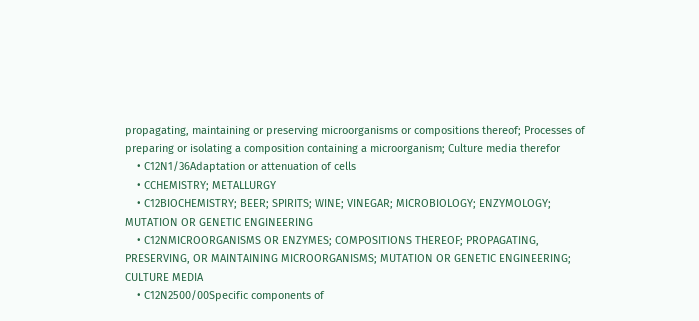propagating, maintaining or preserving microorganisms or compositions thereof; Processes of preparing or isolating a composition containing a microorganism; Culture media therefor
    • C12N1/36Adaptation or attenuation of cells
    • CCHEMISTRY; METALLURGY
    • C12BIOCHEMISTRY; BEER; SPIRITS; WINE; VINEGAR; MICROBIOLOGY; ENZYMOLOGY; MUTATION OR GENETIC ENGINEERING
    • C12NMICROORGANISMS OR ENZYMES; COMPOSITIONS THEREOF; PROPAGATING, PRESERVING, OR MAINTAINING MICROORGANISMS; MUTATION OR GENETIC ENGINEERING; CULTURE MEDIA
    • C12N2500/00Specific components of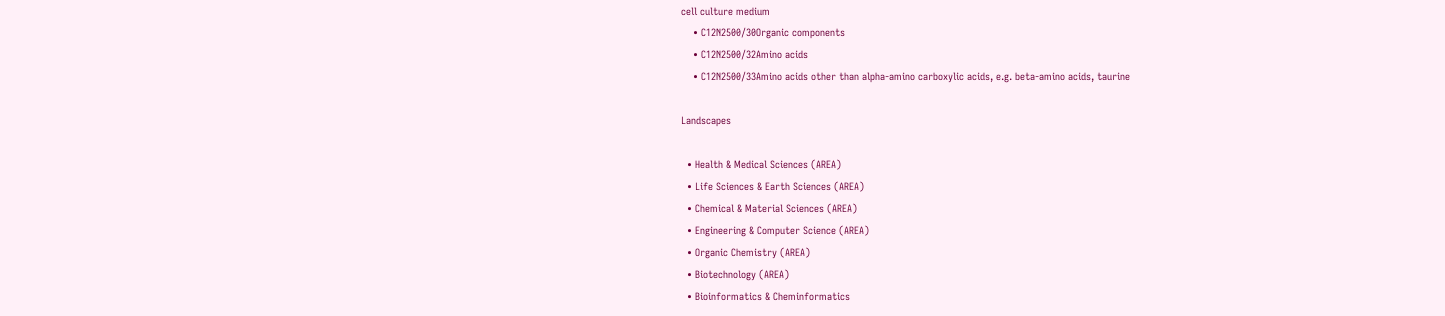cell culture medium
    • C12N2500/30Organic components
    • C12N2500/32Amino acids
    • C12N2500/33Amino acids other than alpha-amino carboxylic acids, e.g. beta-amino acids, taurine

Landscapes

  • Health & Medical Sciences (AREA)
  • Life Sciences & Earth Sciences (AREA)
  • Chemical & Material Sciences (AREA)
  • Engineering & Computer Science (AREA)
  • Organic Chemistry (AREA)
  • Biotechnology (AREA)
  • Bioinformatics & Cheminformatics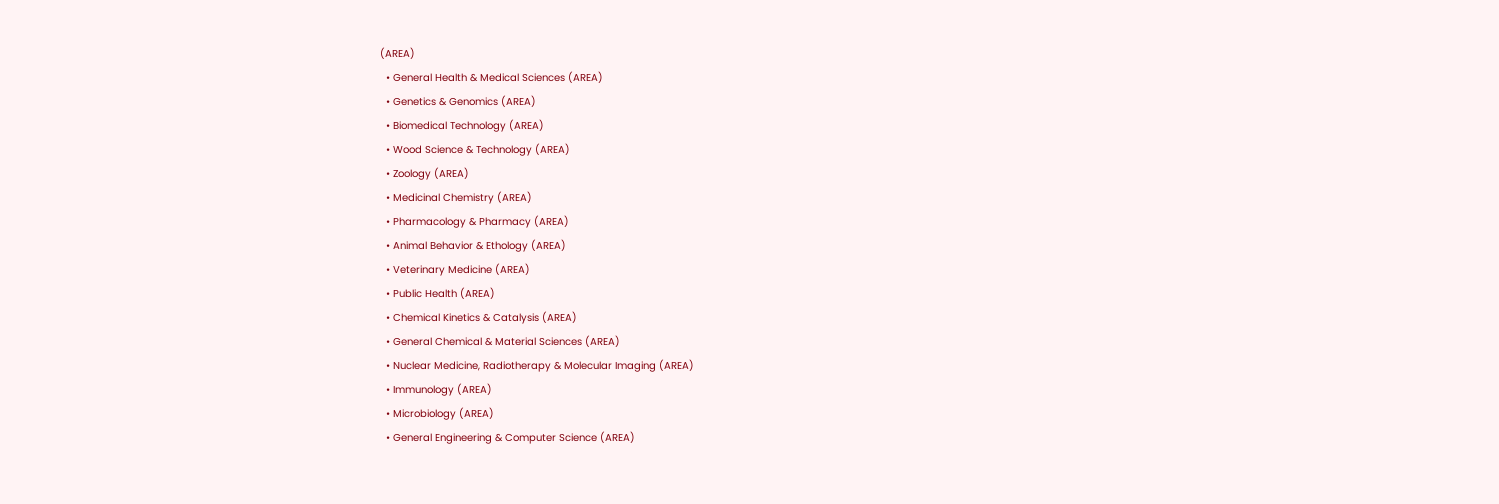(AREA)
  • General Health & Medical Sciences (AREA)
  • Genetics & Genomics (AREA)
  • Biomedical Technology (AREA)
  • Wood Science & Technology (AREA)
  • Zoology (AREA)
  • Medicinal Chemistry (AREA)
  • Pharmacology & Pharmacy (AREA)
  • Animal Behavior & Ethology (AREA)
  • Veterinary Medicine (AREA)
  • Public Health (AREA)
  • Chemical Kinetics & Catalysis (AREA)
  • General Chemical & Material Sciences (AREA)
  • Nuclear Medicine, Radiotherapy & Molecular Imaging (AREA)
  • Immunology (AREA)
  • Microbiology (AREA)
  • General Engineering & Computer Science (AREA)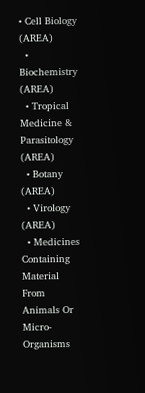• Cell Biology (AREA)
  • Biochemistry (AREA)
  • Tropical Medicine & Parasitology (AREA)
  • Botany (AREA)
  • Virology (AREA)
  • Medicines Containing Material From Animals Or Micro-Organisms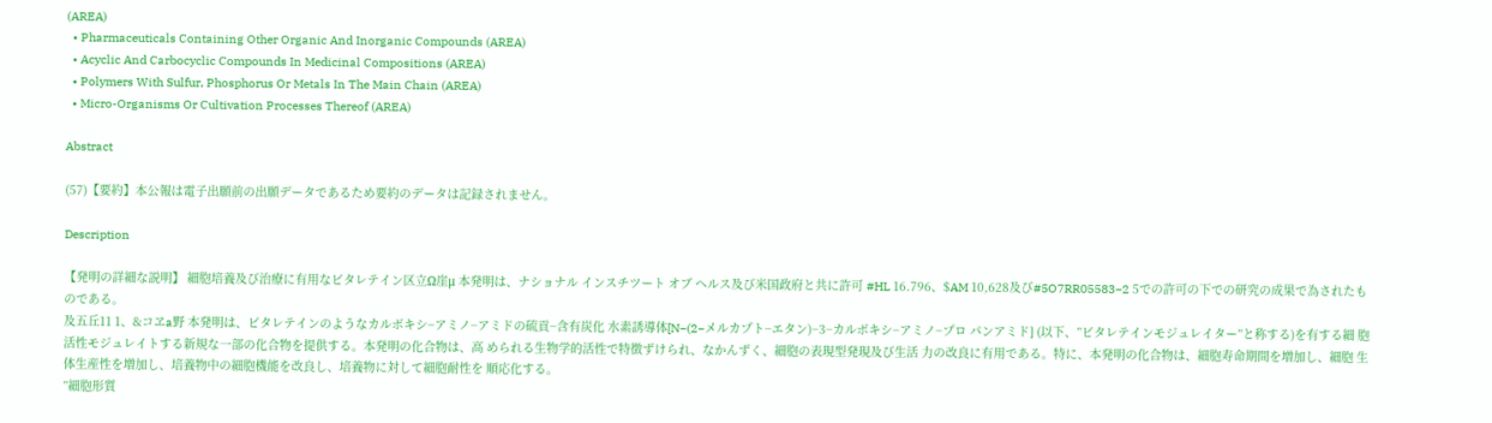(AREA)
  • Pharmaceuticals Containing Other Organic And Inorganic Compounds (AREA)
  • Acyclic And Carbocyclic Compounds In Medicinal Compositions (AREA)
  • Polymers With Sulfur, Phosphorus Or Metals In The Main Chain (AREA)
  • Micro-Organisms Or Cultivation Processes Thereof (AREA)

Abstract

(57)【要約】本公報は電子出願前の出願データであるため要約のデータは記録されません。

Description

【発明の詳細な説明】 細胞培養及び治療に有用なビタレテイン区立Ω崖μ 本発明は、ナショナル インスチツート オブ ヘルス及び米国政府と共に許可 #HL 16.796、$AM 10,628及び#5O7RR05583−2 5での許可の下での研究の成果で為されたものである。
及五丘11 1、&コヱa野 本発明は、ビタレテインのようなカルボキシ−アミノ−アミドの硫貢−含有炭化 水素誘導体[N−(2−メルカプト−エタン)−3−カルボキシ−アミノ−プロ パンアミド] (以下、”ビタレテインモジュレイター”と称する)を有する細 胞活性モジュレイトする新規な一部の化合物を提供する。本発明の化合物は、高 められる生物学的活性で特徴ずけられ、なかんずく、細胞の表現型発現及び生活 力の改良に有用である。特に、本発明の化合物は、細胞寿命期間を増加し、細胞 生体生産性を増加し、培養物中の細胞機能を改良し、培養物に対して細胞耐性を 順応化する。
”細胞形質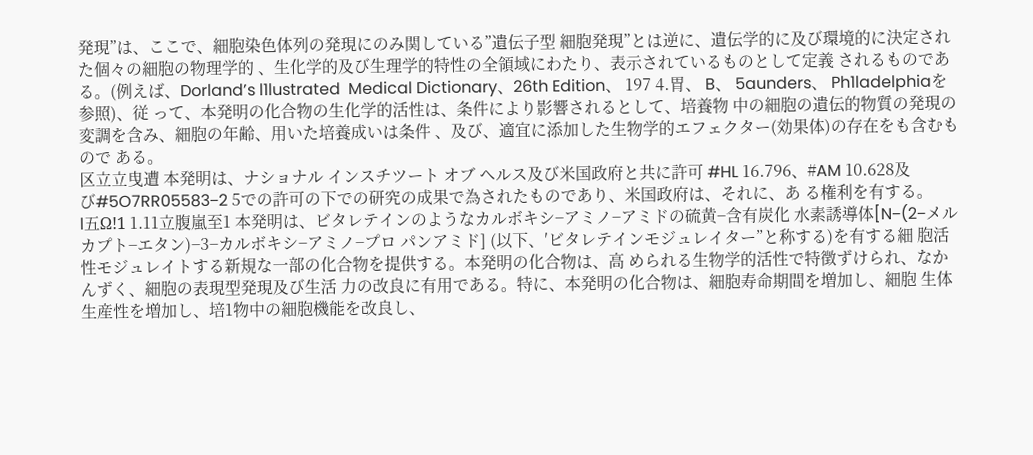発現”は、ここで、細胞染色体列の発現にのみ関している”遺伝子型 細胞発現”とは逆に、遺伝学的に及び環境的に決定された個々の細胞の物理学的 、生化学的及び生理学的特性の全領域にわたり、表示されているものとして定義 されるものである。(例えば、Dorland’s l1lustrated  Medical Dictionary、26th Edition、 197 4.胃、 B、 5aunders、 Ph1ladelphiaを参照)、従 って、本発明の化合物の生化学的活性は、条件により影響されるとして、培養物 中の細胞の遺伝的物質の発現の変調を含み、細胞の年齢、用いた培養成いは条件 、及び、適宜に添加した生物学的エフェクター(効果体)の存在をも含むもので ある。
区立立曳遭 本発明は、ナショナル インスチツート オブ ヘルス及び米国政府と共に許可 #HL 16.796、#AM 10.628及び#5O7RR05583−2 5での許可の下での研究の成果で為されたものであり、米国政府は、それに、あ る権利を有する。
l五Ω!1 1.11立腹嵐至1 本発明は、ビタレテインのようなカルボキシ−アミノ−アミドの硫黄−含有炭化 水素誘導体[N−(2−メルカプト−エタン)−3−カルボキシ−アミノ−プロ パンアミド] (以下、′ビタレテインモジュレイター”と称する)を有する細 胞活性モジュレイトする新規な一部の化合物を提供する。本発明の化合物は、高 められる生物学的活性で特徴ずけられ、なかんずく、細胞の表現型発現及び生活 力の改良に有用である。特に、本発明の化合物は、細胞寿命期間を増加し、細胞 生体生産性を増加し、培1物中の細胞機能を改良し、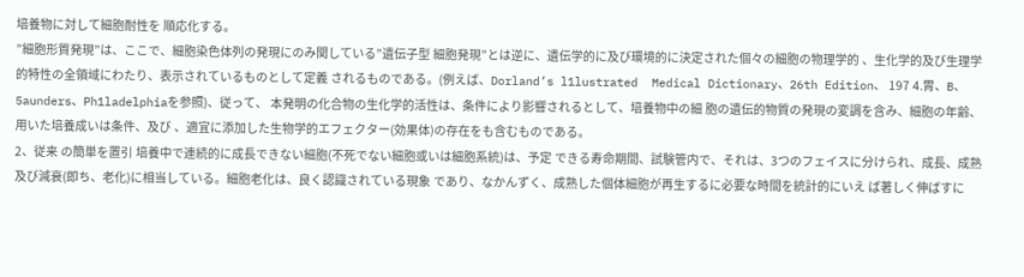培養物に対して細胞耐性を 順応化する。
”細胞形質発現”は、ここで、細胞染色体列の発現にのみ関している”遺伝子型 細胞発現”とは逆に、遺伝学的に及び環境的に決定された個々の細胞の物理学的 、生化学的及び生理学的特性の全領域にわたり、表示されているものとして定義 されるものである。(例えば、Dorland’s l1lustrated  Medical Dictionary、26th Edition、 197 4.胃、B、5aunders、Ph1ladelphiaを参照)、従って、 本発明の化合物の生化学的活性は、条件により影響されるとして、培養物中の細 胞の遺伝的物質の発現の変調を含み、細胞の年齢、用いた培養成いは条件、及び 、適宜に添加した生物学的エフェクター(効果体)の存在をも含むものである。
2、従来 の簡単を置引 培養中で連続的に成長できない細胞(不死でない細胞或いは細胞系統)は、予定 できる寿命期間、試験管内で、それは、3つのフェイスに分けられ、成長、成熟 及び減衰(即ち、老化)に相当している。細胞老化は、良く認識されている現象 であり、なかんずく、成熟した個体細胞が再生するに必要な時間を統計的にいえ ば著しく伸ばすに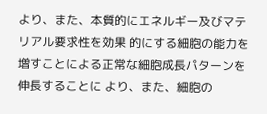より、また、本質的にエネルギー及びマテリアル要求性を効果 的にする細胞の能力を増すことによる正常な細胞成長パターンを伸長することに より、また、細胞の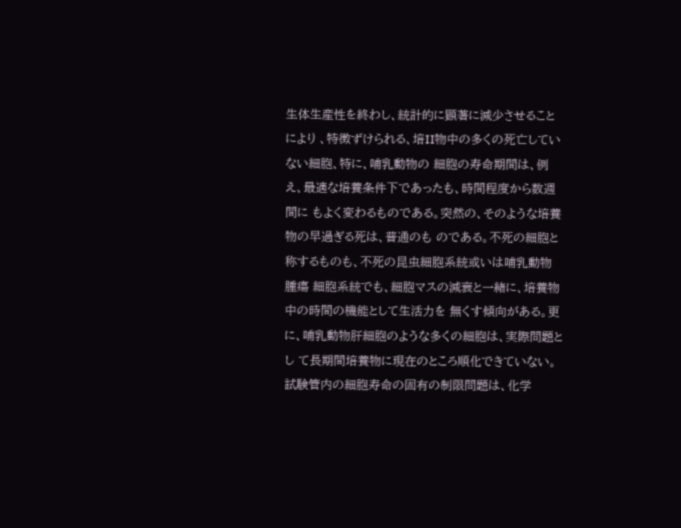生体生産性を終わし、統計的に顕著に減少させることにより 、特徴ずけられる、培II物中の多くの死亡していない細胞、特に、哺乳動物の 細胞の寿命期間は、例え、最適な培養条件下であったも、時間程度から数週間に もよく変わるものである。突然の、そのような培養物の早過ぎる死は、普通のも のである。不死の細胞と称するものも、不死の昆虫細胞系統或いは哺乳動物腫瘍 細胞系統でも、細胞マスの減衰と一緒に、培養物中の時間の機能として生活力を 無くす傾向がある。更に、哺乳動物肝細胞のような多くの細胞は、実際問題とし て長期間培養物に現在のところ順化できていない。
試験管内の細胞寿命の固有の制限問題は、化学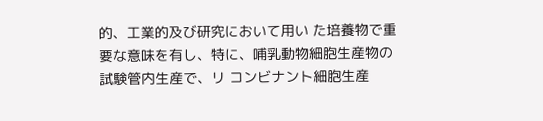的、工業的及び研究において用い た培養物で重要な意味を有し、特に、哺乳動物細胞生産物の試験管内生産で、リ コンビナント細胞生産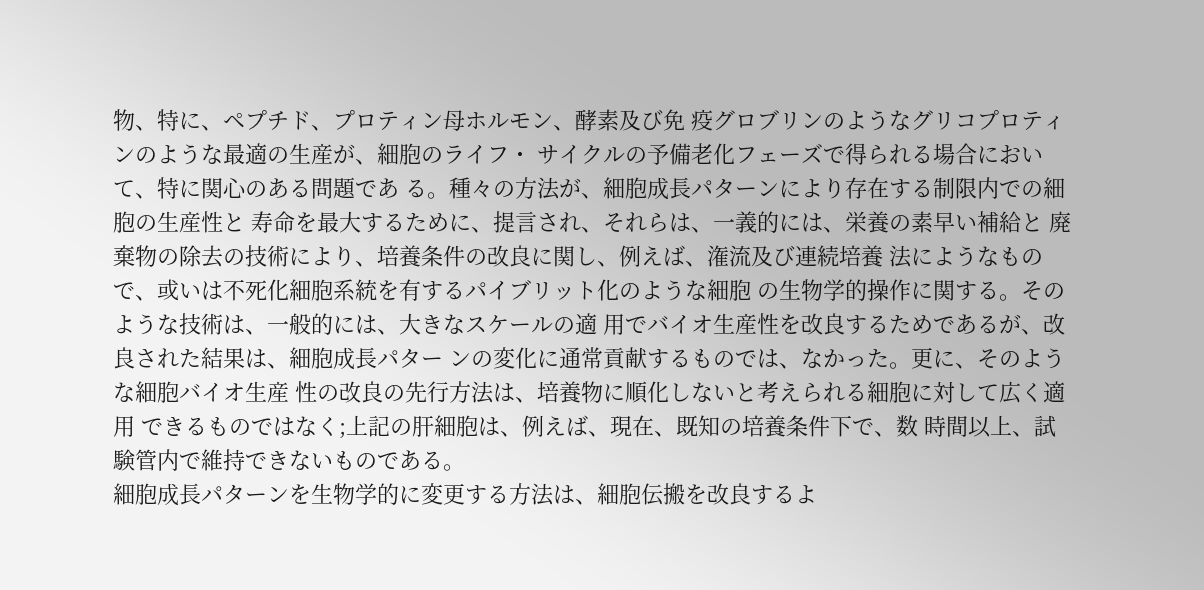物、特に、ペプチド、プロティン母ホルモン、酵素及び免 疫グロブリンのようなグリコプロティンのような最適の生産が、細胞のライフ・ サイクルの予備老化フェーズで得られる場合において、特に関心のある問題であ る。種々の方法が、細胞成長パターンにより存在する制限内での細胞の生産性と 寿命を最大するために、提言され、それらは、一義的には、栄養の素早い補給と 廃棄物の除去の技術により、培養条件の改良に関し、例えば、潅流及び連続培養 法にようなもので、或いは不死化細胞系統を有するパイブリット化のような細胞 の生物学的操作に関する。そのような技術は、一般的には、大きなスケールの適 用でバイオ生産性を改良するためであるが、改良された結果は、細胞成長パター ンの変化に通常貢献するものでは、なかった。更に、そのような細胞バイオ生産 性の改良の先行方法は、培養物に順化しないと考えられる細胞に対して広く適用 できるものではなく;上記の肝細胞は、例えば、現在、既知の培養条件下で、数 時間以上、試験管内で維持できないものである。
細胞成長パターンを生物学的に変更する方法は、細胞伝搬を改良するよ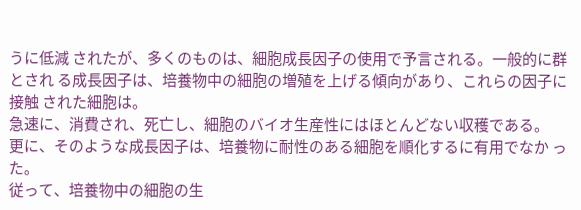うに低減 されたが、多くのものは、細胞成長因子の使用で予言される。一般的に群とされ る成長因子は、培養物中の細胞の増殖を上げる傾向があり、これらの因子に接触 された細胞は。
急速に、消費され、死亡し、細胞のバイオ生産性にはほとんどない収穫である。
更に、そのような成長因子は、培養物に耐性のある細胞を順化するに有用でなか った。
従って、培養物中の細胞の生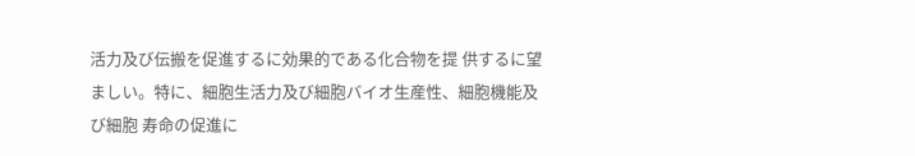活力及び伝搬を促進するに効果的である化合物を提 供するに望ましい。特に、細胞生活力及び細胞バイオ生産性、細胞機能及び細胞 寿命の促進に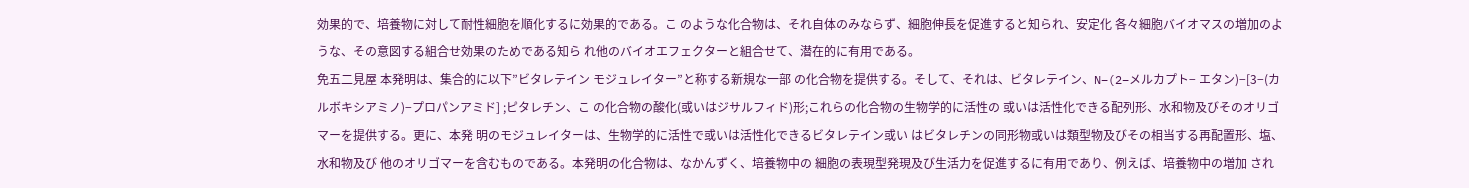効果的で、培養物に対して耐性細胞を順化するに効果的である。こ のような化合物は、それ自体のみならず、細胞伸長を促進すると知られ、安定化 各々細胞バイオマスの増加のような、その意図する組合せ効果のためである知ら れ他のバイオエフェクターと組合せて、潜在的に有用である。
免五二見屋 本発明は、集合的に以下”ビタレテイン モジュレイター”と称する新規な一部 の化合物を提供する。そして、それは、ビタレテイン、N−(2−メルカプト− エタン)−[3−(カルボキシアミノ)−プロパンアミド] ;ピタレチン、こ の化合物の酸化(或いはジサルフィド)形;これらの化合物の生物学的に活性の 或いは活性化できる配列形、水和物及びそのオリゴマーを提供する。更に、本発 明のモジュレイターは、生物学的に活性で或いは活性化できるビタレテイン或い はビタレチンの同形物或いは類型物及びその相当する再配置形、塩、水和物及び 他のオリゴマーを含むものである。本発明の化合物は、なかんずく、培養物中の 細胞の表現型発現及び生活力を促進するに有用であり、例えば、培養物中の増加 され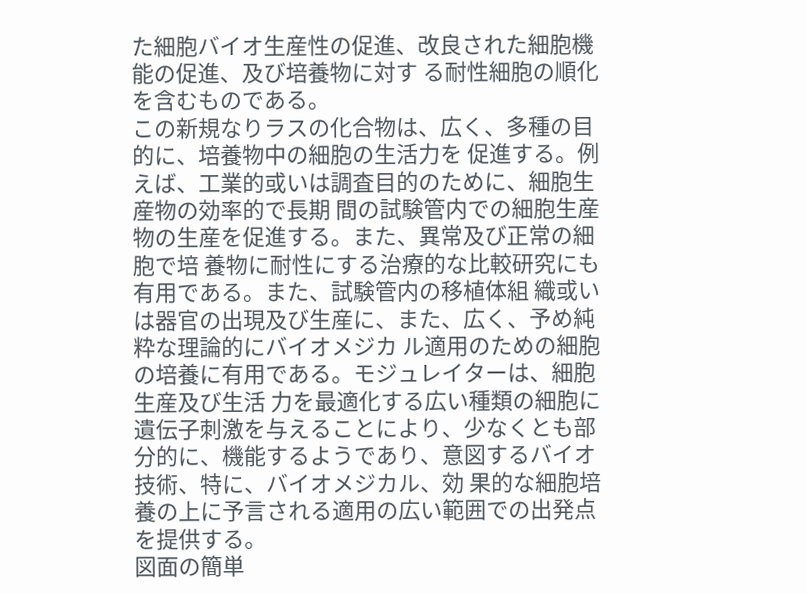た細胞バイオ生産性の促進、改良された細胞機能の促進、及び培養物に対す る耐性細胞の順化を含むものである。
この新規なりラスの化合物は、広く、多種の目的に、培養物中の細胞の生活力を 促進する。例えば、工業的或いは調査目的のために、細胞生産物の効率的で長期 間の試験管内での細胞生産物の生産を促進する。また、異常及び正常の細胞で培 養物に耐性にする治療的な比較研究にも有用である。また、試験管内の移植体組 織或いは器官の出現及び生産に、また、広く、予め純粋な理論的にバイオメジカ ル適用のための細胞の培養に有用である。モジュレイターは、細胞生産及び生活 力を最適化する広い種類の細胞に遺伝子刺激を与えることにより、少なくとも部 分的に、機能するようであり、意図するバイオ技術、特に、バイオメジカル、効 果的な細胞培養の上に予言される適用の広い範囲での出発点を提供する。
図面の簡単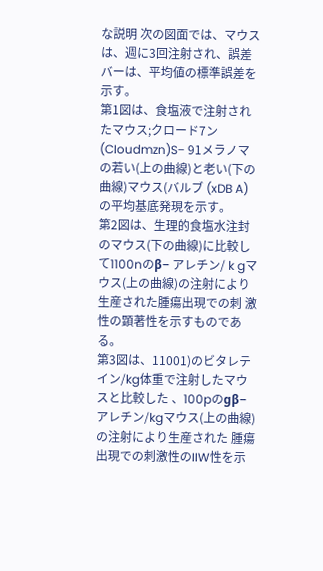な説明 次の図面では、マウスは、週に3回注射され、誤差バーは、平均値の標準誤差を 示す。
第1図は、食塩液で注射されたマウス;クロード7ン(CIoudmzn)S− 91メラノマの若い(上の曲線)と老い(下の曲線)マウス(バルブ (xDB A)の平均基底発現を示す。
第2図は、生理的食塩水注封のマウス(下の曲線)に比較して1100nのβ− アレチン/ k gマウス(上の曲線)の注射により生産された腫瘍出現での刺 激性の顕著性を示すものである。
第3図は、11001)のビタレテイン/kg体重で注射したマウスと比較した 、100pのgβ−アレチン/kgマウス(上の曲線)の注射により生産された 腫瘍出現での刺激性のIIW性を示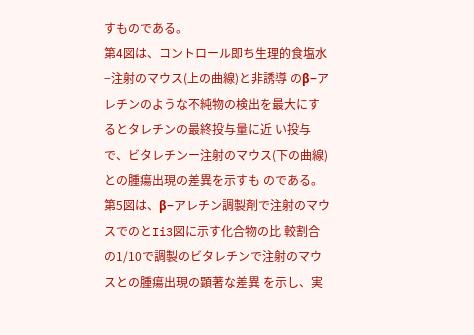すものである。
第4図は、コントロール即ち生理的食塩水−注射のマウス(上の曲線)と非誘導 のβ−アレチンのような不純物の検出を最大にするとタレチンの最終投与量に近 い投与で、ビタレチンー注射のマウス(下の曲線)との腫瘍出現の差異を示すも のである。
第5図は、β−アレチン調製剤で注射のマウスでのとIi3図に示す化合物の比 較割合の1/10で調製のビタレチンで注射のマウスとの腫瘍出現の顕著な差異 を示し、実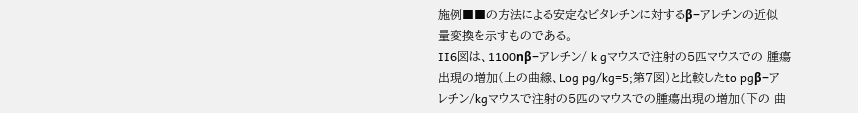施例■■の方法による安定なビタレチンに対するβ−アレチンの近似 量変換を示すものである。
II6図は、1100nβ−アレチン/ k gマウスで注射の5匹マウスでの 腫瘍出現の増加(上の曲線、Log pg/kg=5;第7図)と比較したto pgβ−アレチン/kgマウスで注射の5匹のマウスでの腫瘍出現の増加(下の 曲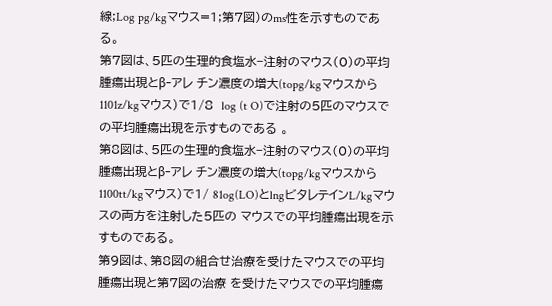線;Log pg/kgマウス=1;第7図)のms性を示すものである。
第7図は、5匹の生理的食塩水−注射のマウス(0)の平均腫瘍出現とβ−アレ チン濃度の増大(topg/kgマウスから1101z/kgマウス)で1/8  log (t O)で注射の5匹のマウスでの平均腫瘍出現を示すものである 。
第8図は、5匹の生理的食塩水−注射のマウス(0)の平均腫瘍出現とβ−アレ チン濃度の増大(topg/kgマウスから1100tt/kgマウス)で1/ 81og(LO)とlngビタレテインL/kgマウスの両方を注射した5匹の マウスでの平均腫瘍出現を示すものである。
第9図は、第8図の組合せ治療を受けたマウスでの平均腫瘍出現と第7図の治療 を受けたマウスでの平均腫瘍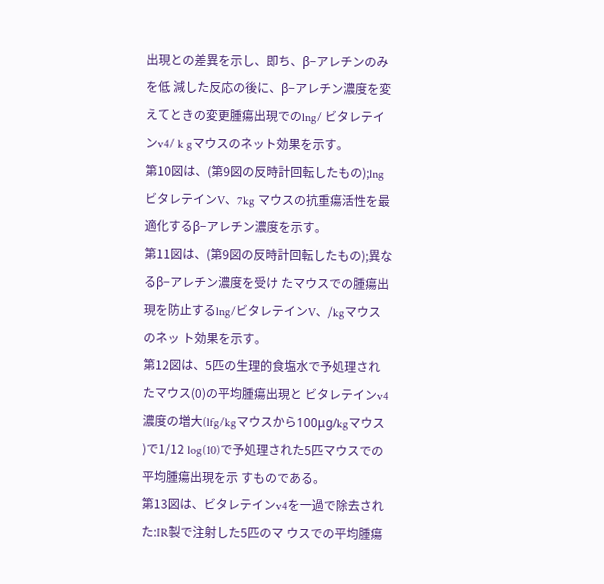出現との差異を示し、即ち、β−アレチンのみを低 減した反応の後に、β−アレチン濃度を変えてときの変更腫瘍出現でのlng/ ビタレテインv4/ k gマウスのネット効果を示す。
第10図は、(第9図の反時計回転したもの);lngビタレテインV、7kg マウスの抗重瘍活性を最適化するβ−アレチン濃度を示す。
第11図は、(第9図の反時計回転したもの);異なるβ−アレチン濃度を受け たマウスでの腫瘍出現を防止するlng/ビタレテインV、/kgマウスのネッ ト効果を示す。
第12図は、5匹の生理的食塩水で予処理されたマウス(0)の平均腫瘍出現と ビタレテインv4濃度の増大(lfg/kgマウスから100μg/kgマウス )で1/12 log(10)で予処理された5匹マウスでの平均腫瘍出現を示 すものである。
第13図は、ビタレテインv4を一過で除去された:IR製で注射した5匹のマ ウスでの平均腫瘍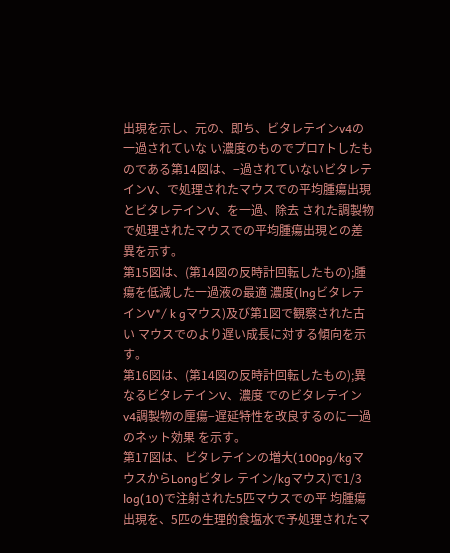出現を示し、元の、即ち、ビタレテインv4の一過されていな い濃度のものでプロ7トしたものである第14図は、−過されていないビタレテ インV、で処理されたマウスでの平均腫瘍出現とビタレテインV、を一過、除去 された調製物で処理されたマウスでの平均腫瘍出現との差異を示す。
第15図は、(第14図の反時計回転したもの);腫瘍を低減した一過液の最適 濃度(lngビタレテインV*/ k gマウス)及び第1図で観察された古い マウスでのより遅い成長に対する傾向を示す。
第16図は、(第14図の反時計回転したもの);異なるビタレテインV、濃度 でのビタレテインv4調製物の厘瘍−遅延特性を改良するのに一過のネット効果 を示す。
第17図は、ビタレテインの増大(100pg/kgマウスからLongビタレ テイン/kgマウス)で1/3 log(10)で注射された5匹マウスでの平 均腫瘍出現を、5匹の生理的食塩水で予処理されたマ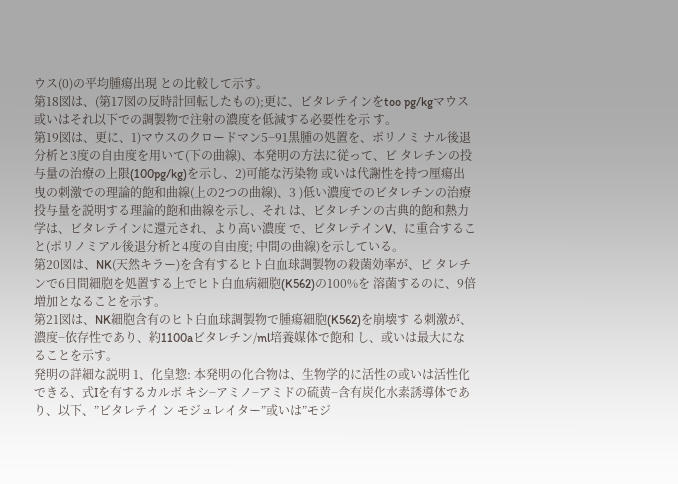ウス(0)の平均腫瘍出現 との比較して示す。
第18図は、(第17図の反時計回転したもの);更に、ビタレテインをtoo pg/kgマウス或いはそれ以下での調製物で注射の濃度を低減する必要性を示 す。
第19図は、更に、1)マウスのクロードマン5−91黒腫の処置を、ポリノミ ナル後退分析と3度の自由度を用いて(下の曲線)、本発明の方法に従って、ビ タレチンの投与量の治療の上限(100pg/kg)を示し、2)可能な汚染物 或いは代謝性を持つ厘瘍出曳の刺激での理論的飽和曲線(上の2つの曲線)、3 )低い濃度でのビタレチンの治療投与量を説明する理論的飽和曲線を示し、それ は、ビタレチンの古典的飽和熱力学は、ビタレテインに還元され、より高い濃度 で、ビタレテインV、に重合すること(ポリノミアル後退分析と4度の自由度; 中間の曲線)を示している。
第20図は、NK(天然キラー)を含有するヒト白血球調製物の殺菌効率が、ビ タレチンで6日間細胞を処置する上でヒト白血病細胞(K562)の100%を 溶菌するのに、9倍増加となることを示す。
第21図は、NK細胞含有のヒト白血球調製物で腫瘍細胞(K562)を崩壊す る刺激が、濃度−依存性であり、約1100aビタレチン/ml培養媒体で飽和 し、或いは最大になることを示す。
発明の詳細な説明 1、化皇惣: 本発明の化合物は、生物学的に活性の或いは活性化できる、式Iを有するカルボ キシ−アミノ−アミドの硫黄−含有炭化水素誘導体であり、以下、”ビタレテイ ン モジュレイター”或いは”モジ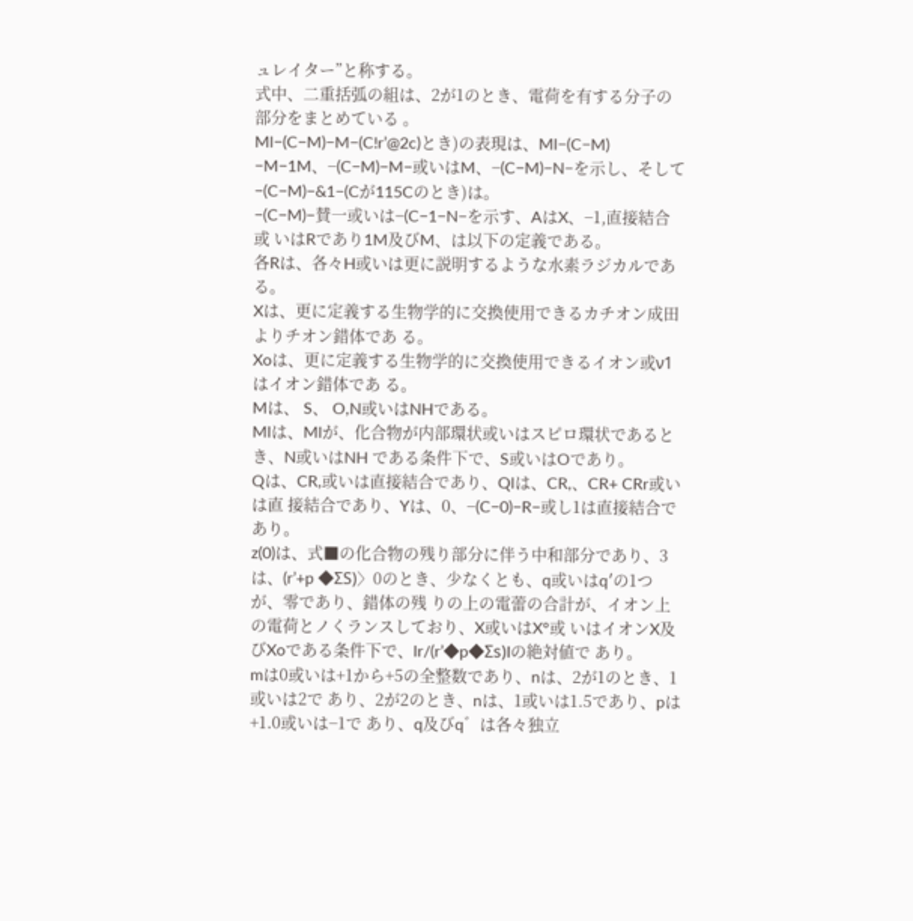ュレイター”と称する。
式中、二重括弧の組は、2が1のとき、電荷を有する分子の部分をまとめている 。
Ml−(C−M)−M−(C!r’@2c)とき)の表現は、Ml−(C−M) −M−1M、−(C−M)−M−或いはM、−(C−M)−N−を示し、そして −(C−M)−&1−(Cが115Cのとき)は。
−(C−M)−賛一或いは−(C−1−N−を示す、AはX、−1,直接結合或 いはRであり1M及びM、は以下の定義である。
各Rは、各々H或いは更に説明するような水素ラジカルである。
Xは、更に定義する生物学的に交換使用できるカチオン成田よりチオン錯体であ る。
Xoは、更に定義する生物学的に交換使用できるイオン或ν1はイオン錯体であ る。
Mは、 S、 O,N或いはNHである。
Mlは、Mlが、化合物が内部環状或いはスピロ環状であるとき、N或いはNH である条件下で、S或いはOであり。
Qは、CR,或いは直接結合であり、Qlは、CR,、CR+ CRr或いは直 接結合であり、Yは、0、−(C−0)−R−或し1は直接結合であり。
z(0)は、式■の化合物の残り部分に伴う中和部分であり、3は、(r’+p ◆ΣS)〉0のとき、少なくとも、q或いはq′の1つが、零であり、錯体の残 りの上の電蕾の合計が、イオン上の電荷とノくランスしており、X或いはX°或 いはイオンX及びXoである条件下で、lr/(r’◆p◆Σs)Iの絶対値で あり。
mは0或いは+1から+5の全整数であり、nは、2が1のとき、1或いは2で あり、2が2のとき、nは、1或いは1.5であり、pは+1.0或いは−1で あり、q及びq゛は各々独立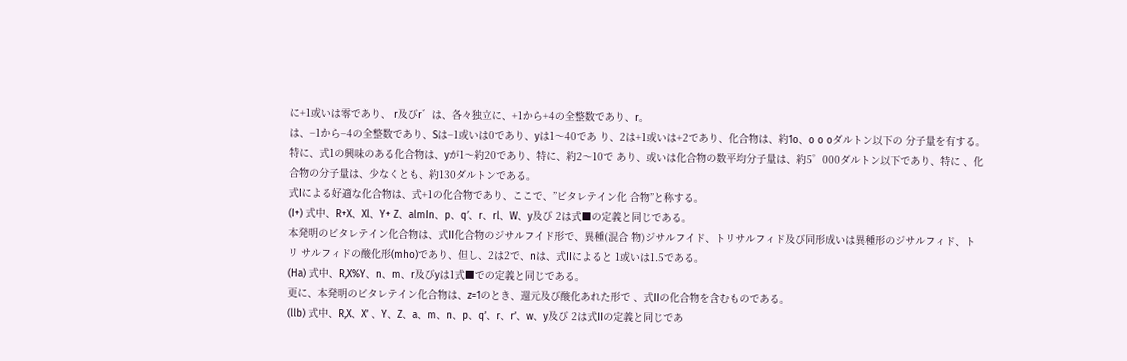に+1或いは零であり、 r及びr゛は、各々独立に、+1から+4の全整数であり、r。
は、−1から−4の全整数であり、Sは−1或いは0であり、yは1〜40であ り、2は+1或いは+2であり、化合物は、約1o、o o oダルトン以下の 分子量を有する。
特に、式1の興味のある化合物は、yが1〜約20であり、特に、約2〜10で あり、或いは化合物の数平均分子量は、約5゜000ダルトン以下であり、特に 、化合物の分子量は、少なくとも、約130ダルトンである。
式Iによる好適な化合物は、式+1の化合物であり、ここで、”ビタレテイン化 合物”と称する。
(I+) 式中、R+X、Xl、Y+ Z、almIn、p、q′、r、rl、W、y及び 2は式■の定義と同じである。
本発明のビタレテイン化合物は、式II化合物のジサルフイド形で、異種(混合 物)ジサルフイド、トリサルフィド及び同形成いは異種形のジサルフィド、トリ サルフィドの酸化形(mho)であり、但し、2は2で、nは、式IIによると 1或いは1.5である。
(Ha) 式中、R,X%Y、n、m、r及びyは1式■での定義と同じである。
更に、本発明のビタレテイン化合物は、z=1のとき、還元及び酸化あれた形で 、式IIの化合物を含むものである。
(llb) 式中、R,X、X’ 、Y、Z、a、m、n、p、q’、r、r’、w、y及び 2は式IIの定義と同じであ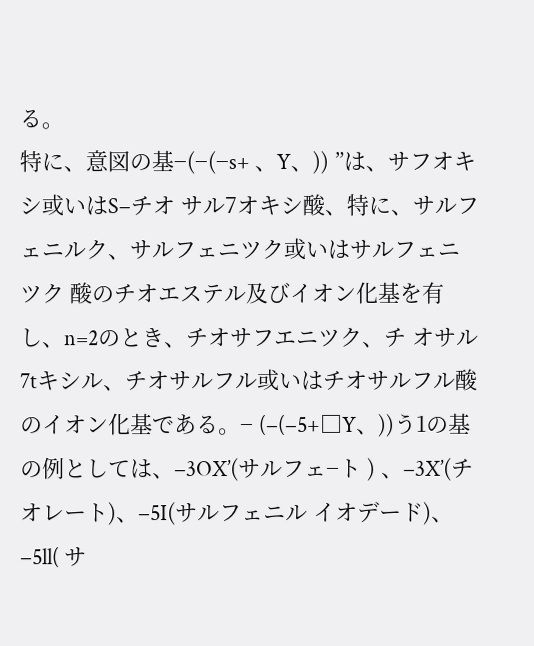る。
特に、意図の基−(−(−s+ 、Y、)) ”は、サフオキシ或いはS−チオ サル7オキシ酸、特に、サルフェニルク、サルフェニツク或いはサルフェニツク 酸のチオエステル及びイオン化基を有し、n=2のとき、チオサフエニツク、チ オサル7tキシル、チオサルフル或いはチオサルフル酸のイオン化基である。− (−(−5+□Y、))う1の基の例としては、−3OX’(サルフェ−ト ) 、−3X’(チオレート)、−5I(サルフェニル イオデード)、−5ll( サ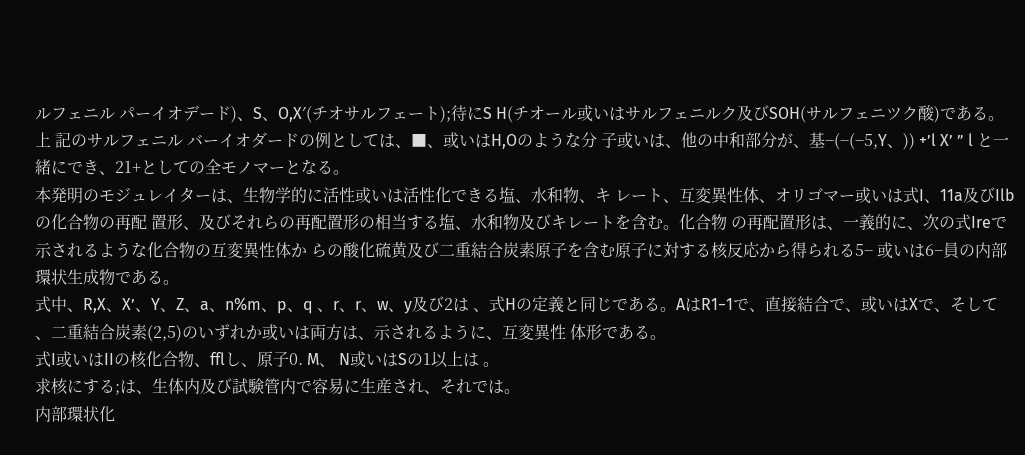ルフェニル パーイオデード)、S、O,X′(チオサルフェート);待にS H(チオール或いはサルフェニルク及びSOH(サルフェニツク酸)である。上 記のサルフェニル バーイオダードの例としては、■、或いはH,Oのような分 子或いは、他の中和部分が、基−(−(−5,Y、)) +’l X’ ” l と一緒にでき、21+としての全モノマーとなる。
本発明のモジュレイターは、生物学的に活性或いは活性化できる塩、水和物、キ レート、互変異性体、オリゴマー或いは式I、11a及びIlbの化合物の再配 置形、及びそれらの再配置形の相当する塩、水和物及びキレートを含む。化合物 の再配置形は、一義的に、次の式Ireで示されるような化合物の互変異性体か らの酸化硫黄及び二重結合炭素原子を含む原子に対する核反応から得られる5− 或いは6−員の内部環状生成物である。
式中、R,X、X’、Y、Z、a、n%m、p、q 、r、r、w、y及び2は 、式Hの定義と同じである。AはR1−1で、直接結合で、或いはXで、そして 、二重結合炭素(2,5)のいずれか或いは両方は、示されるように、互変異性 体形である。
式I或いはIIの核化合物、fflし、原子0. M、 N或いはSの1以上は 。
求核にする;は、生体内及び試験管内で容易に生産され、それでは。
内部環状化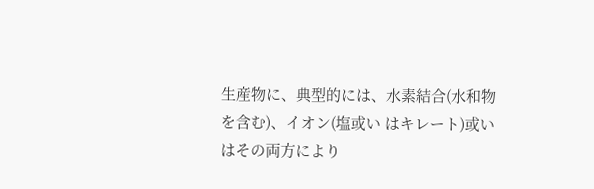生産物に、典型的には、水素結合(水和物を含む)、イオン(塩或い はキレート)或いはその両方により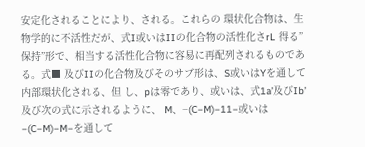安定化されることにより、される。これらの 環状化合物は、生物学的に不活性だが、式I或いはIIの化合物の活性化さrL 得る”保持”形で、相当する活性化合物に容易に再配列されるものである。式■ 及びIIの化合物及びそのサブ形は、S或いはYを通して内部環状化される、但 し、pは零であり、或いは、式1a’及びIb’及び次の式に示されるように、 M、−(C−M)−11−或いは−(C−M)−M−を通して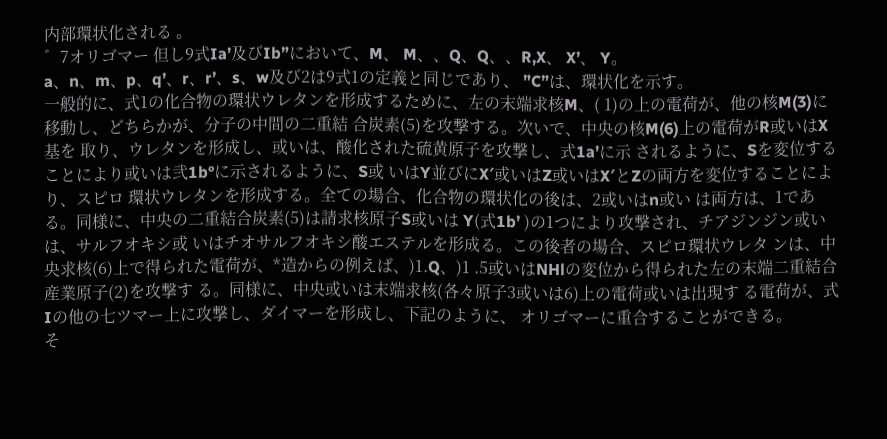内部環状化される 。
゛7オリゴマー 但し9式Ia’及びIb”において、M、 M、、Q、Q、、R,X、 X’、 Y。
a、n、m、p、q’、r、r’、s、w及び2は9式1の定義と同じであり、 ”C”は、環状化を示す。
一般的に、式1の化合物の環状ウレタンを形成するために、左の末端求核M、( 1)の上の電荷が、他の核M(3)に移動し、どちらかが、分子の中間の二重結 合炭素(5)を攻撃する。次いで、中央の核M(6)上の電荷がR或いはX基を 取り、ウレタンを形成し、或いは、酸化された硫黄原子を攻撃し、式1a’に示 されるように、Sを変位することにより或いは弐1b°に示されるように、S或 いはY並びにX′或いはZ或いはX′とZの両方を変位することにより、スピロ 環状ウレタンを形成する。全ての場合、化合物の環状化の後は、2或いはn或い は両方は、1である。同様に、中央の二重結合炭素(5)は請求核原子S或いは Y(式1b’ )の1つにより攻撃され、チアジンジン或いは、サルフオキシ或 いはチオサルフオキシ酸エステルを形成る。この後者の場合、スピロ環状ウレタ ンは、中央求核(6)上で得られた電荷が、*造からの例えば、)1.Q、)1 .5或いはNHlの変位から得られた左の末端二重結合産業原子(2)を攻撃す る。同様に、中央或いは末端求核(各々原子3或いは6)上の電荷或いは出現す る電荷が、式Iの他の七ツマー上に攻撃し、ダイマーを形成し、下記のように、 オリゴマーに重合することができる。
そ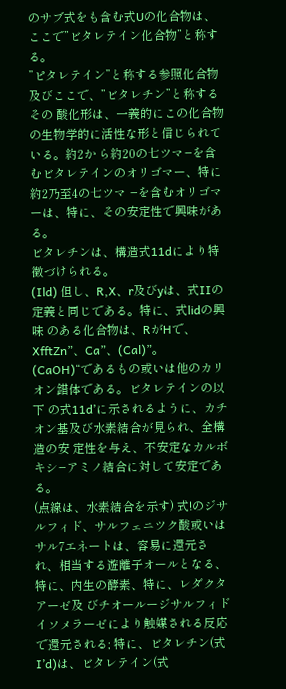のサブ式をも含む式Uの化合物は、ここで”ビタレテイン化合物”と称する。
”ピタレテイン”と称する参照化合物及びここで、”ビタレチン”と称するその 酸化形は、一義的にこの化合物の生物学的に活性な形と信じられている。約2か ら約20の七ツマ−を含むビタレテインのオリゴマー、特に約2乃至4の七ツマ −を含むオリゴマーは、特に、その安定性で興味がある。
ビタレチンは、構造式11dにより特徴づけられる。
(Ild) 但し、R,X、r及びyは、式IIの定義と同じである。特に、式lidの興味 のある化合物は、RがHで、XfftZn”、Ca”、(Cal)”。
(CaOH)“であるもの或いは他のカリオン錯体である。ビタレテインの以下 の式11d’に示されるように、カチオン基及び水素結合が見られ、全構造の安 定性を与え、不安定なカルボキシ−アミノ結合に対して安定である。
(点線は、水素結合を示す) 式!のジサルフィド、サルフェニツク酸或いはサル7エネートは、容易に還元さ れ、相当する遊離子オールとなる、特に、内生の酵素、特に、レダクタアーゼ及 びチオールージサルフィド イソメラーゼにより触媒される反応で還元される; 特に、ビタレチン(式I’d)は、ビタレテイン(式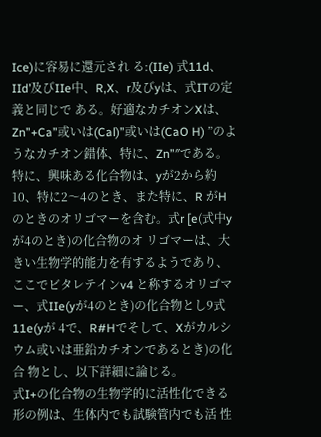Ice)に容易に還元され る:(IIe) 式11d、IId’及びIIe中、R,X、r及びyは、式ITの定義と同じで ある。好適なカチオンXは、Zn”+Ca”或いは(Cal)”或いは(CaO H) ”のようなカチオン錯体、特に、Zn”″である。
特に、興味ある化合物は、yが2から約10、特に2〜4のとき、また特に、R がHのときのオリゴマーを含む。式r [e(式中yが4のとき)の化合物のオ リゴマーは、大きい生物学的能力を有するようであり、ここでビタレテインv4 と称するオリゴマー、式IIe(yが4のとき)の化合物とし9式11e(yが 4で、R#Hでそして、Xがカルシウム或いは亜鉛カチオンであるとき)の化合 物とし、以下詳細に論じる。
式I+の化合物の生物学的に活性化できる形の例は、生体内でも試験管内でも活 性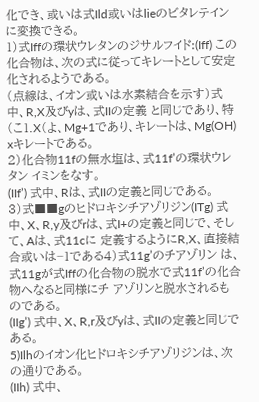化でき、或いは式Ild或いはlieのビタレテインに変換できる。
1)式Iffの環状ウレタンのジサルフイド:(Iff) この化合物は、次の式に従ってキレートとして安定化されるようである。
(点線は、イオン或いは水素結合を示す)式中、R,X及びyは、式IIの定義 と同じであり、特(こ1.X(よ、Mg+1であり、キレートは、Mg(OH) xキレートである。
2)化合物11fの無水塩は、式11f’の環状ウレタン イミンをなす。
(IIf’) 式中、Rは、式IIの定義と同じである。
3)式■■gのヒドロキシチアゾリジン(ITg) 式中、X、R,y及びrは、式I+の定義と同じで、そして、Aは、式11cに 定義するようにR,X、直接結合或いは−1である4)式11g’のチアゾリン は、式11gが式Iffの化合物の脱水で式11f’の化合物へなると同様にチ アゾリンと脱水されるものである。
(IIg’) 式中、X、R,r及びyは、式IIの定義と同じである。
5)Ilhのイオン化ヒドロキシチアゾリジンは、次の通りである。
(IIh) 式中、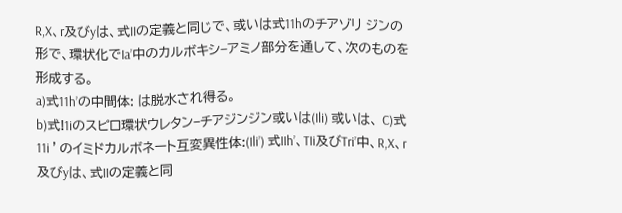R,X、r及びyは、式IIの定義と同じで、或いは式11hのチアゾリ ジンの形で、環状化でIa’中のカルボキシ−アミノ部分を通して、次のものを 形成する。
a)式11h’の中間体: は脱水され得る。
b)式!1iのスピロ環状ウレタン−チアジンジン或いは(Ili) 或いは、 C)式11i ’のイミドカルボネート互変異性体:(Ili’) 式IIh’、TIi及びTri’中、R,X、r及びyは、式IIの定義と同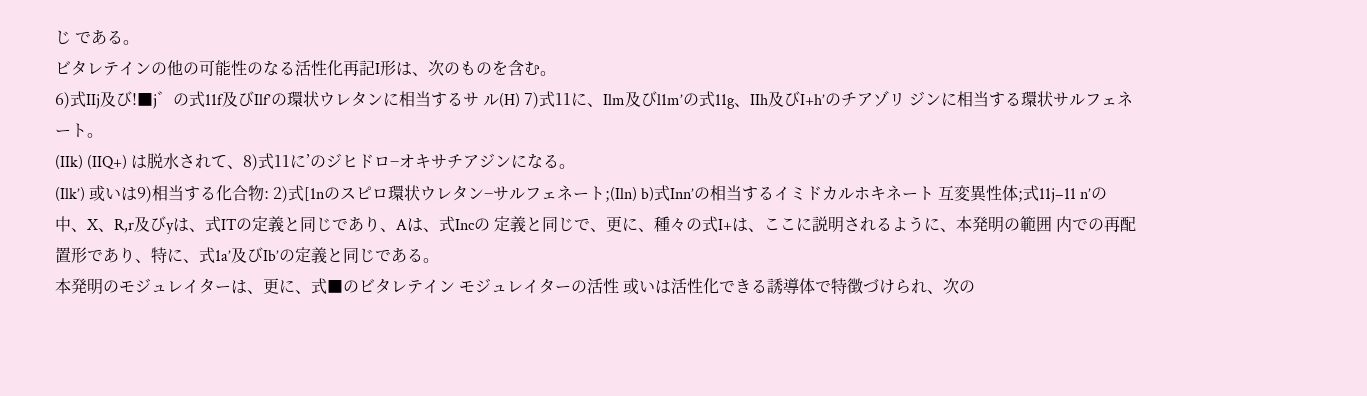じ である。
ビタレテインの他の可能性のなる活性化再記I形は、次のものを含む。
6)式IIj及び!■j゛の式11f及びIlf’の環状ウレタンに相当するサ ル(H) 7)式11に、Ilm及びl1m’の式11g、IIh及びI+h’のチアゾリ ジンに相当する環状サルフェネート。
(IIk) (IIQ+) は脱水されて、8)式11に’のジヒドロ−オキサチアジンになる。
(Ilk’) 或いは9)相当する化合物: 2)式[1nのスピロ環状ウレタン−サルフェネート;(Iln) b)式Inn’の相当するイミドカルホキネート 互変異性体;式11j−11 n’の中、X、R,r及びyは、式ITの定義と同じであり、Aは、式Incの 定義と同じで、更に、種々の式I+は、ここに説明されるように、本発明の範囲 内での再配置形であり、特に、式1a’及びIb’の定義と同じである。
本発明のモジュレイターは、更に、式■のビタレテイン モジュレイターの活性 或いは活性化できる誘導体で特徴づけられ、次の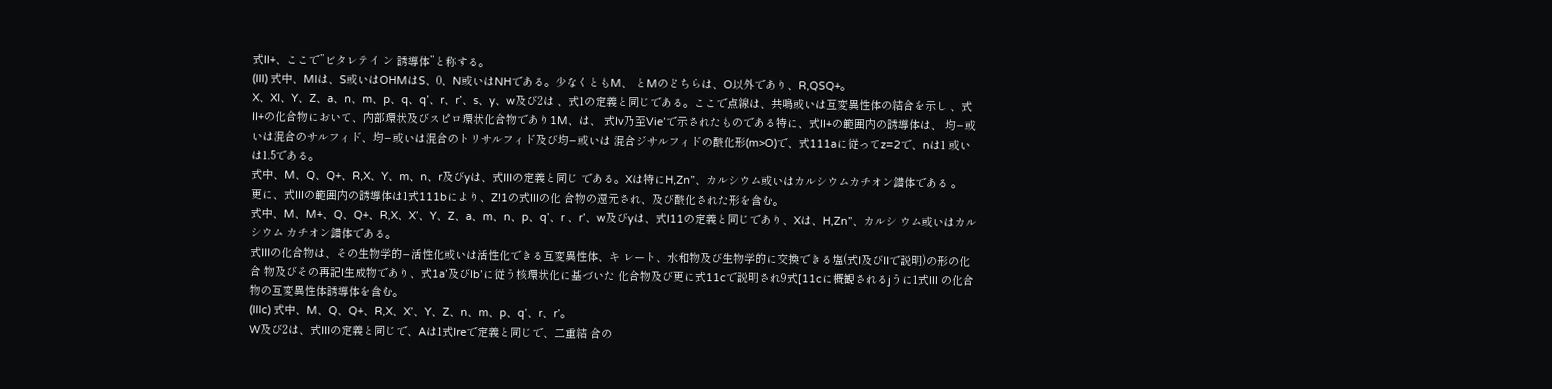式II+、ここで”ビタレテイ ン 誘導体”と称する。
(III) 式中、Mlは、S或いはOHMはS、0、N或いはNHである。少なくともM、 とMのどちらは、O以外であり、R,QSQ+。
X、Xl、Y、Z、a、n、m、p、q、q’、r、r’、s、y、w及び2は 、式1の定義と同じである。ここで点線は、共鳴或いは互変異性体の結合を示し 、式II+の化合物において、内部環状及びスピロ環状化合物であり1M、は、 式Iv乃至Vie’で示されたものである特に、式II+の範囲内の誘導体は、 均−或いは混合のサルフィド、均−或いは混合のトリサルフィド及び均−或いは 混合ジサルフィドの酸化形(m>O)で、式111aに従ってz=2で、nは1 或いは1.5である。
式中、M、Q、Q+、R,X、Y、m、n、r及びyは、式IIIの定義と同じ である。Xは特にH,Zn”、カルシウム或いはカルシウムカチオン錯体である 。
更に、式IIIの範囲内の誘導体は1式111bにより、Z!1の式IIIの化 合物の還元され、及び酸化された形を含む。
式中、M、M+、Q、Q+、R,X、X’、Y、Z、a、m、n、p、q’、r 、r’、w及びyは、式I11の定義と同じであり、Xは、H,Zn”、カルシ ウム或いはカルシウム カチオン錯体である。
式IIIの化合物は、その生物学的−活性化或いは活性化できる互変異性体、キ レート、水和物及び生物学的に交換できる塩(式I及びIIで説明)の形の化合 物及びその再記I生成物であり、式1a’及びIb’に従う核環状化に基づいた 化合物及び更に式11cで説明され9式[11cに概観されるjうに1式III の化合物の互変異性体誘導体を含む。
(Illc) 式中、M、Q、Q+、R,X、X’、Y、Z、n、m、p、q’、r、r’。
W及び2は、式IIIの定義と同じで、Aは1式Ireで定義と同じで、二重結 合の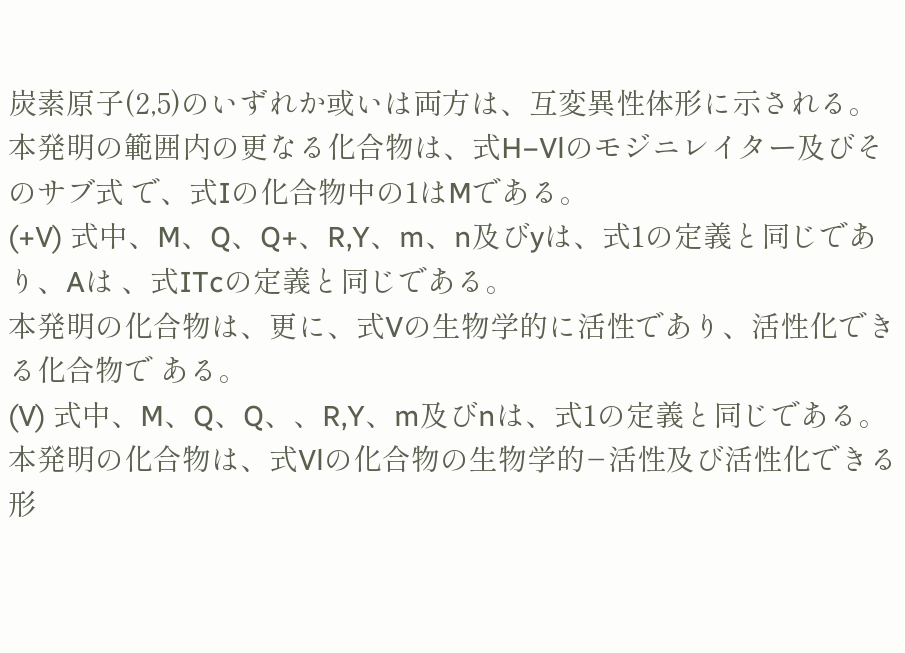炭素原子(2,5)のいずれか或いは両方は、互変異性体形に示される。
本発明の範囲内の更なる化合物は、式H−Vlのモジニレイター及びそのサブ式 で、式Iの化合物中の1はMである。
(+V) 式中、M、Q、Q+、R,Y、m、n及びyは、式1の定義と同じであり、Aは 、式ITcの定義と同じである。
本発明の化合物は、更に、式Vの生物学的に活性であり、活性化できる化合物で ある。
(V) 式中、M、Q、Q、、R,Y、m及びnは、式1の定義と同じである。
本発明の化合物は、式Vlの化合物の生物学的−活性及び活性化できる形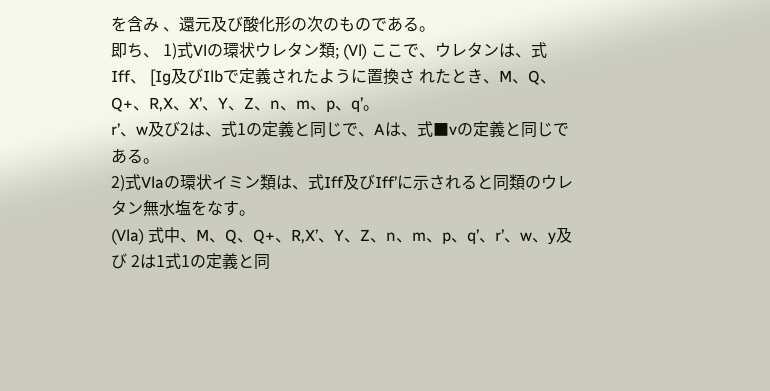を含み 、還元及び酸化形の次のものである。
即ち、 1)式Vlの環状ウレタン類; (Vl) ここで、ウレタンは、式Iff、 [Ig及びIlbで定義されたように置換さ れたとき、M、Q、Q+、R,X、X’、Y、Z、n、m、p、q’。
r’、w及び2は、式1の定義と同じで、Aは、式■vの定義と同じである。
2)式Vlaの環状イミン類は、式Iff及びIff’に示されると同類のウレ タン無水塩をなす。
(Vla) 式中、M、Q、Q+、R,X’、Y、Z、n、m、p、q’、r’、w、y及び 2は1式1の定義と同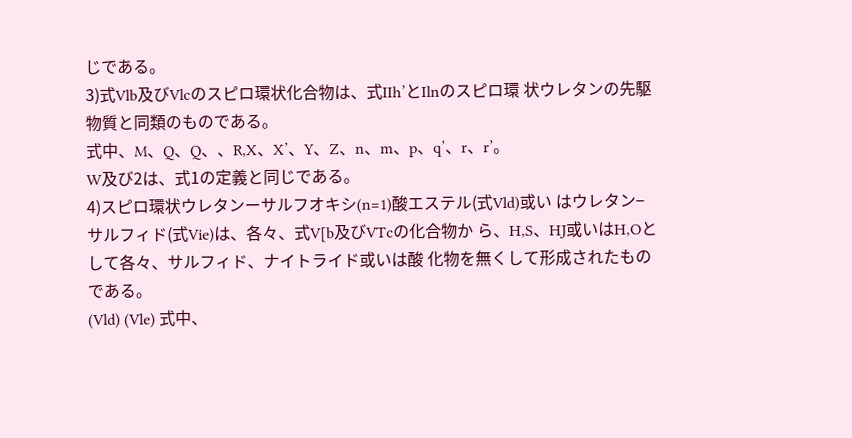じである。
3)式Vlb及びVlcのスピロ環状化合物は、式IIh’とIlnのスピロ環 状ウレタンの先駆物質と同類のものである。
式中、M、Q、Q、、R,X、X’、Y、Z、n、m、p、q’、r、r’。
W及び2は、式1の定義と同じである。
4)スピロ環状ウレタンーサルフオキシ(n=1)酸エステル(式Vld)或い はウレタン−サルフィド(式Vie)は、各々、式V[b及びVTcの化合物か ら、H,S、HJ或いはH,Oとして各々、サルフィド、ナイトライド或いは酸 化物を無くして形成されたものである。
(Vld) (Vle) 式中、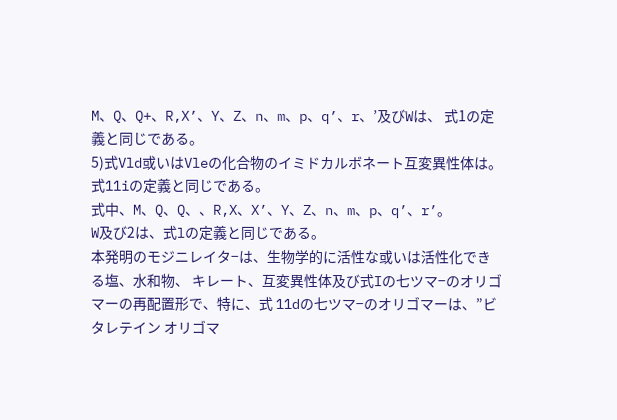M、Q、Q+、R,X’、Y、Z、n、m、p、q’、r、’及びWは、 式1の定義と同じである。
5)式Vld或いはVleの化合物のイミドカルボネート互変異性体は。
式11iの定義と同じである。
式中、M、Q、Q、、R,X、X’、Y、Z、n、m、p、q’、r’。
W及び2は、式lの定義と同じである。
本発明のモジニレイタ−は、生物学的に活性な或いは活性化できる塩、水和物、 キレート、互変異性体及び式Iの七ツマ−のオリゴマーの再配置形で、特に、式 11dの七ツマ−のオリゴマーは、”ビタレテイン オリゴマ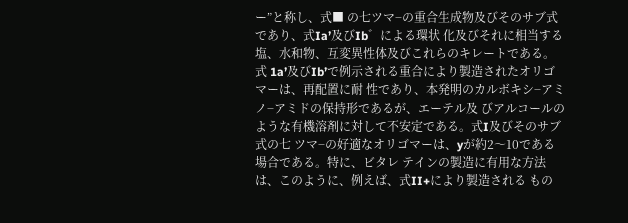ー”と称し、式■ の七ツマ−の重合生成物及びそのサブ式であり、式Ia’及びIb゛による環状 化及びそれに相当する塩、水和物、互変異性体及びこれらのキレートである。式 1a’及びIb’で例示される重合により製造されたオリゴマーは、再配置に耐 性であり、本発明のカルボキシ−アミノ−アミドの保持形であるが、エーテル及 びアルコールのような有機溶剤に対して不安定である。式I及びそのサブ式の七 ツマ−の好適なオリゴマーは、yが約2〜10である場合である。特に、ビタレ テインの製造に有用な方法は、このように、例えば、式II+により製造される もの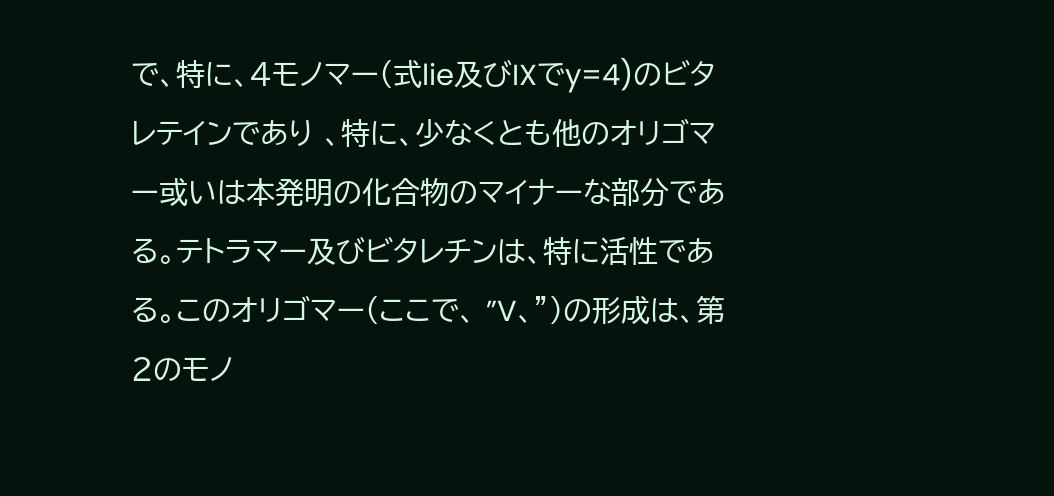で、特に、4モノマー(式lie及びIXでy=4)のビタレテインであり 、特に、少なくとも他のオリゴマー或いは本発明の化合物のマイナーな部分であ る。テトラマー及びビタレチンは、特に活性である。このオリゴマー(ここで、 ”V、”)の形成は、第2のモノ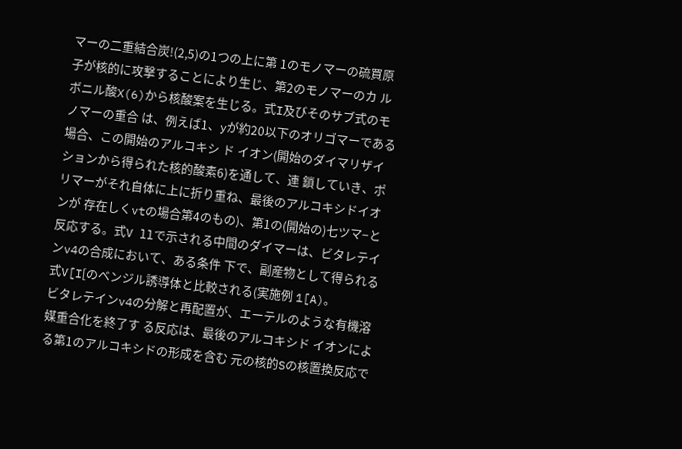マーの二重結合炭!(2,5)の1つの上に第 1のモノマーの硫買原子が核的に攻撃することにより生じ、第2のモノマーのカ ルボニル酸X(6)から核酸案を生じる。式I及びそのサブ式のモノマーの重合 は、例えば1、yが約20以下のオリゴマーである場合、この開始のアルコキシ ド イオン(開始のダイマリザイションから得られた核的酸素6)を通して、連 鎖していき、ポリマーがそれ自体に上に折り重ね、最後のアルコキシドイオンが 存在しくvtの場合第4のもの)、第1の(開始の)七ツマ−と反応する。式V llで示される中間のダイマーは、ビタレテインv4の合成において、ある条件 下で、副産物として得られる式V[I[のベンジル誘導体と比較される(実施例 1[A)。
ビタレテインv4の分解と再配置が、エーテルのような有機溶媒重合化を終了す る反応は、最後のアルコキシド イオンによる第1のアルコキシドの形成を含む 元の核的Sの核置換反応で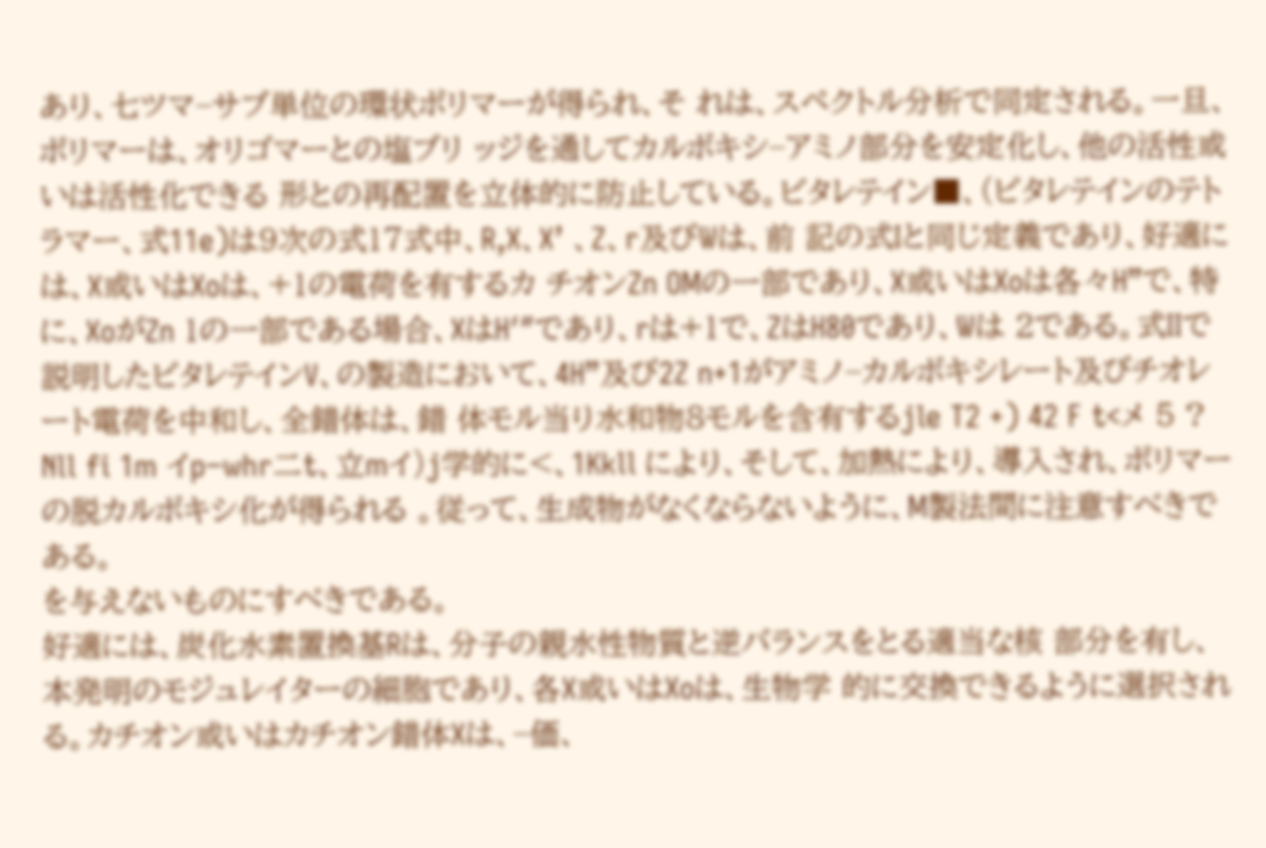あり、七ツマ−サブ単位の環状ポリマーが得られ、そ れは、スペクトル分析で同定される。一旦、ポリマーは、オリゴマーとの塩ブリ ッジを通してカルボキシ−アミノ部分を安定化し、他の活性或いは活性化できる 形との再配置を立体的に防止している。ビタレテイン■、(ビタレテインのテト ラマー、式11e)は9次の式17式中、R,X、X’ 、Z、r及びWは、前 記の式Iと同じ定義であり、好適には、X或いはXoは、+1の電荷を有するカ チオンZn OMの一部であり、X或いはXoは各々H”で、特に、XoがZn 1の一部である場合、XはH′″であり、rは+1で、ZはH80であり、Wは 2である。式IIで説明したビタレテインV、の製造において、4H”及び2Z n+1がアミノ−カルボキシレート及びチオレート電荷を中和し、全錯体は、錯 体モル当り水和物8モルを含有するjle T2 +) 42 F t<メ 5 ? Nll fi 1m イp−whr二t、立mイ)j学的に<、1Kkll により、そして、加熱により、導入され、ポリマーの脱カルボキシ化が得られる 。従って、生成物がなくならないように、M製法間に注意すべきである。
を与えないものにすべきである。
好適には、炭化水素置換基Rは、分子の親水性物質と逆バランスをとる適当な核 部分を有し、本発明のモジュレイターの細胞であり、各X或いはXoは、生物学 的に交換できるように選択される。カチオン或いはカチオン錯体Xは、−価、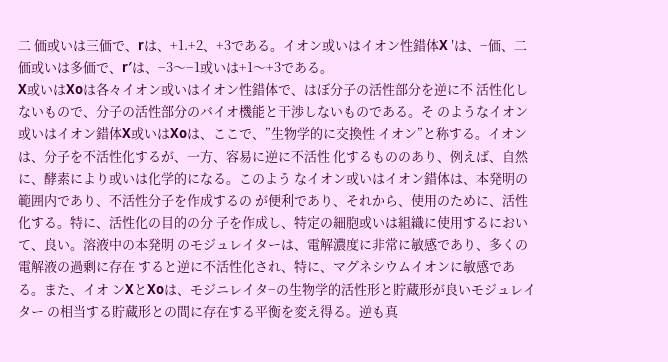二 価或いは三価で、rは、+1.+2、+3である。イオン或いはイオン性錯体X ′は、−価、二価或いは多価で、r′は、−3〜−1或いは+1〜+3である。
X或いはXoは各々イオン或いはイオン性錯体で、はぼ分子の活性部分を逆に不 活性化しないもので、分子の活性部分のバイオ機能と干渉しないものである。そ のようなイオン或いはイオン錯体X或いはXoは、ここで、”生物学的に交換性 イオン”と称する。イオンは、分子を不活性化するが、一方、容易に逆に不活性 化するもののあり、例えば、自然に、酵素により或いは化学的になる。このよう なイオン或いはイオン錯体は、本発明の範囲内であり、不活性分子を作成するの が便利であり、それから、使用のために、活性化する。特に、活性化の目的の分 子を作成し、特定の細胞或いは組織に使用するにおいて、良い。溶液中の本発明 のモジュレイターは、電解濃度に非常に敏感であり、多くの電解液の過剰に存在 すると逆に不活性化され、特に、マグネシウムイオンに敏感である。また、イオ ンXとXoは、モジニレイタ−の生物学的活性形と貯蔵形が良いモジュレイター の相当する貯蔵形との間に存在する平衡を変え得る。逆も真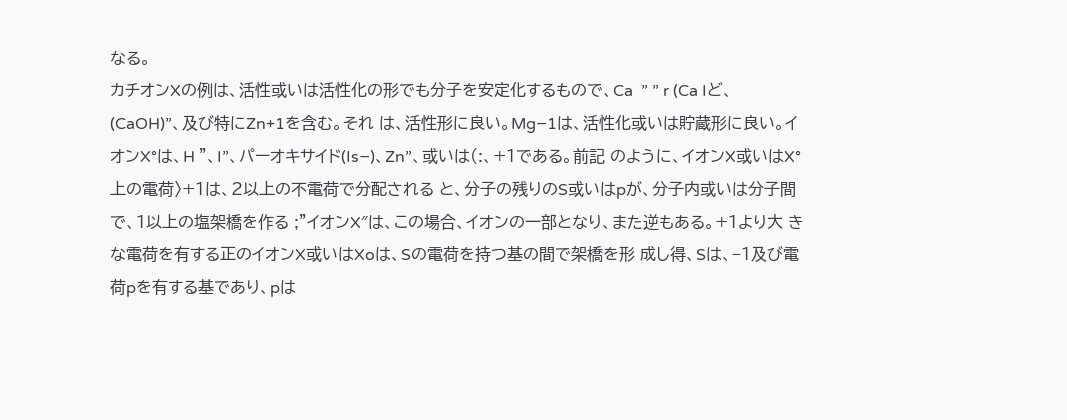なる。
カチオンXの例は、活性或いは活性化の形でも分子を安定化するもので、Ca  ” ” r (Ca Iど、 (CaOH)”、及び特にZn+1を含む。それ は、活性形に良い。Mg−1は、活性化或いは貯蔵形に良い。イオンX°は、H ”、I”、パーオキサイド(Is−)、Zn”、或いは(:、+1である。前記 のように、イオンX或いはX°上の電荷〉+1は、2以上の不電荷で分配される と、分子の残りのS或いはpが、分子内或いは分子間で、1以上の塩架橋を作る ;”イオンX″は、この場合、イオンの一部となり、また逆もある。+1より大 きな電荷を有する正のイオンX或いはXoは、Sの電荷を持つ基の間で架橋を形 成し得、Sは、−1及び電荷pを有する基であり、pは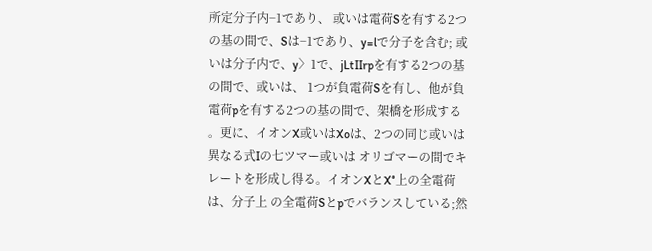所定分子内−1であり、 或いは電荷Sを有する2つの基の間で、Sは−1であり、y=lで分子を含む; 或いは分子内で、y〉1で、jLtIIrpを有する2つの基の間で、或いは、 1つが負電荷Sを有し、他が負電荷pを有する2つの基の間で、架橋を形成する 。更に、イオンX或いはXoは、2つの同じ或いは異なる式Iの七ツマー或いは オリゴマーの間でキレートを形成し得る。イオンXとX°上の全電荷は、分子上 の全電荷Sとpでバランスしている;然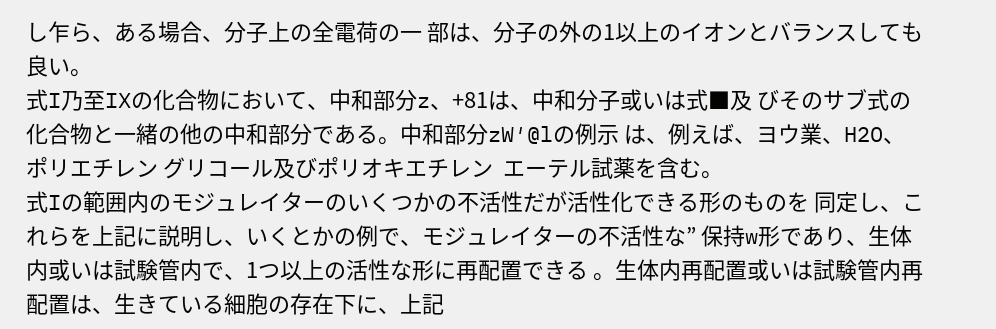し乍ら、ある場合、分子上の全電荷の一 部は、分子の外の1以上のイオンとバランスしても良い。
式I乃至IXの化合物において、中和部分z、+81は、中和分子或いは式■及 びそのサブ式の化合物と一緒の他の中和部分である。中和部分zW′@lの例示 は、例えば、ヨウ業、H2O、ポリエチレン グリコール及びポリオキエチレン  エーテル試薬を含む。
式Iの範囲内のモジュレイターのいくつかの不活性だが活性化できる形のものを 同定し、これらを上記に説明し、いくとかの例で、モジュレイターの不活性な” 保持w形であり、生体内或いは試験管内で、1つ以上の活性な形に再配置できる 。生体内再配置或いは試験管内再配置は、生きている細胞の存在下に、上記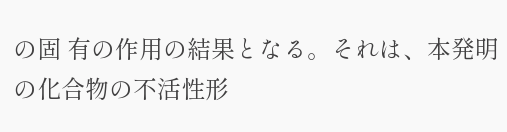の固 有の作用の結果となる。それは、本発明の化合物の不活性形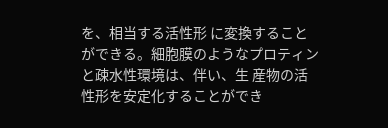を、相当する活性形 に変換することができる。細胞膜のようなプロティンと疎水性環境は、伴い、生 産物の活性形を安定化することができ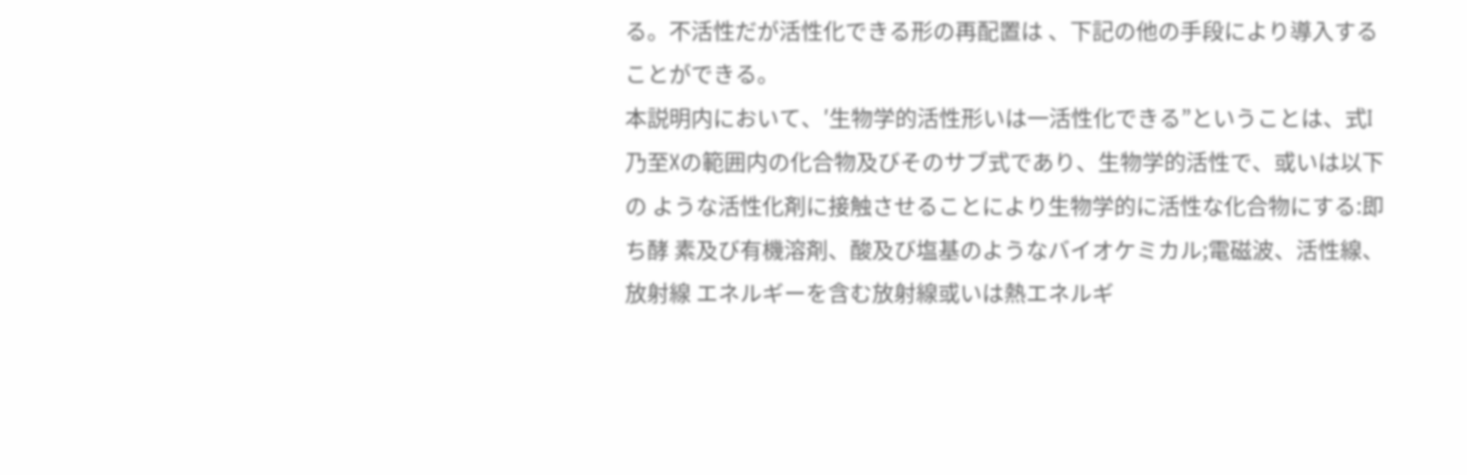る。不活性だが活性化できる形の再配置は 、下記の他の手段により導入することができる。
本説明内において、′生物学的活性形いは一活性化できる”ということは、式I 乃至Xの範囲内の化合物及びそのサブ式であり、生物学的活性で、或いは以下の ような活性化剤に接触させることにより生物学的に活性な化合物にする:即ち酵 素及び有機溶剤、酸及び塩基のようなバイオケミカル;電磁波、活性線、放射線 エネルギーを含む放射線或いは熱エネルギ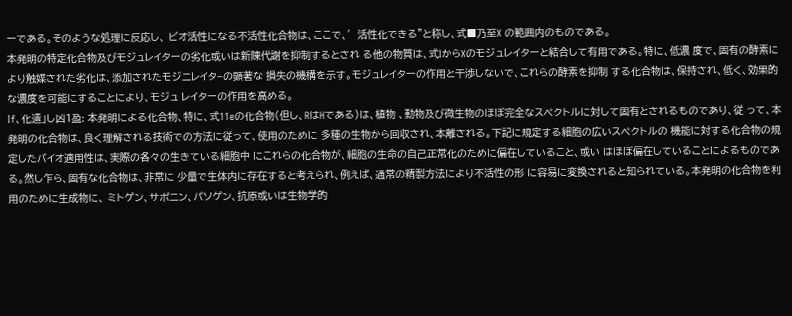ーである。そのような処理に反応し、 ビオ活性になる不活性化合物は、ここで、′活性化できる”と称し、式■乃至X の範囲内のものである。
本発明の特定化合物及びモジュレイターの劣化或いは新陳代謝を抑制するとされ る他の物質は、式IからXのモジュレイターと結合して有用である。特に、低濃 度で、固有の酵素により触媒された劣化は、添加されたモジニレイタ−の顕著な 損失の機構を示す。モジュレイターの作用と干渉しないで、これらの酵素を抑制 する化合物は、保持され、低く、効果的な濃度を可能にすることにより、モジュ レイターの作用を高める。
If、化遣」し凶1盈: 本発明による化合物、特に、式11eの化合物(但し、RはHである)は、植物 、動物及び微生物のほぼ完全なスペクトルに対して固有とされるものであり、従 って、本発明の化合物は、良く理解される技術での方法に従って、使用のために 多種の生物から回収され、本離される。下記に規定する細胞の広いスペクトルの 機能に対する化合物の規定したバイオ適用性は、実際の各々の生きている細胞中 にこれらの化合物が、細胞の生命の自己正常化のために偏在していること、或い はほぼ偏在していることによるものである。然し乍ら、固有な化合物は、非常に 少量で生体内に存在すると考えられ、例えば、通常の精製方法により不活性の形 に容易に変換されると知られている。本発明の化合物を利用のために生成物に、 ミトゲン、サポニン、パソゲン、抗原或いは生物学的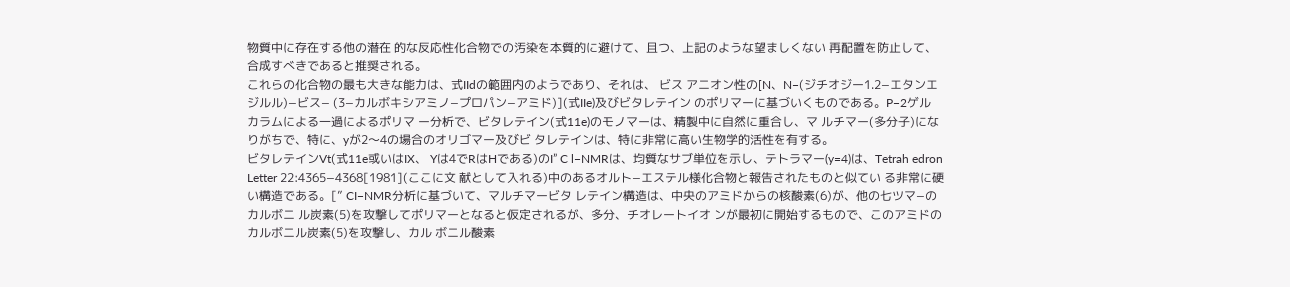物質中に存在する他の潜在 的な反応性化合物での汚染を本質的に避けて、且つ、上記のような望ましくない 再配置を防止して、合成すべきであると推奨される。
これらの化合物の最も大きな能力は、式IIdの範囲内のようであり、それは、 ビス アニオン性の[N、N−(ジチオジー1.2−エタンエジルル)−ビス− (3−カルボキシアミノ−プロパン−アミド)](式IIe)及びビタレテイン のポリマーに基づいくものである。P−2ゲル カラムによる一過によるポリマ ー分析で、ビタレテイン(式11e)のモノマーは、精製中に自然に重合し、マ ルチマー(多分子)になりがちで、特に、yが2〜4の場合のオリゴマー及びビ タレテインは、特に非常に高い生物学的活性を有する。
ビタレテインVt(式11e或いはIX、 Yは4でRはHである)のI” C l−NMRは、均質なサブ単位を示し、テトラマー(y=4)は、Tetrah edron Letter 22:4365−4368[1981](ここに文 献として入れる)中のあるオルト−エステル様化合物と報告されたものと似てい る非常に硬い構造である。[” CI−NMR分析に基づいて、マルチマービタ レテイン構造は、中央のアミドからの核酸素(6)が、他の七ツマ−のカルボニ ル炭素(5)を攻撃してポリマーとなると仮定されるが、多分、チオレートイオ ンが最初に開始するもので、このアミドのカルボニル炭素(5)を攻撃し、カル ボニル酸素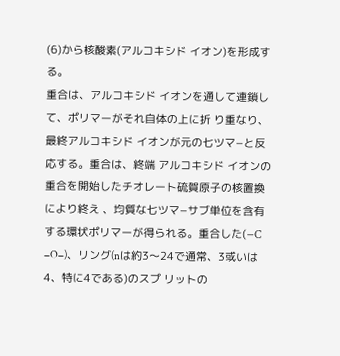(6)から核酸素(アルコキシド イオン)を形成する。
重合は、アルコキシド イオンを通して連鎖して、ポリマーがそれ自体の上に折 り重なり、最終アルコキシド イオンが元の七ツマ−と反応する。重合は、終端 アルコキシド イオンの重合を開始したチオレート硫賀原子の核置換により終え 、均質な七ツマ−サブ単位を含有する環状ポリマーが得られる。重合した(−C −O−)、リング(nは約3〜24で通常、3或いは4、特に4である)のスプ リットの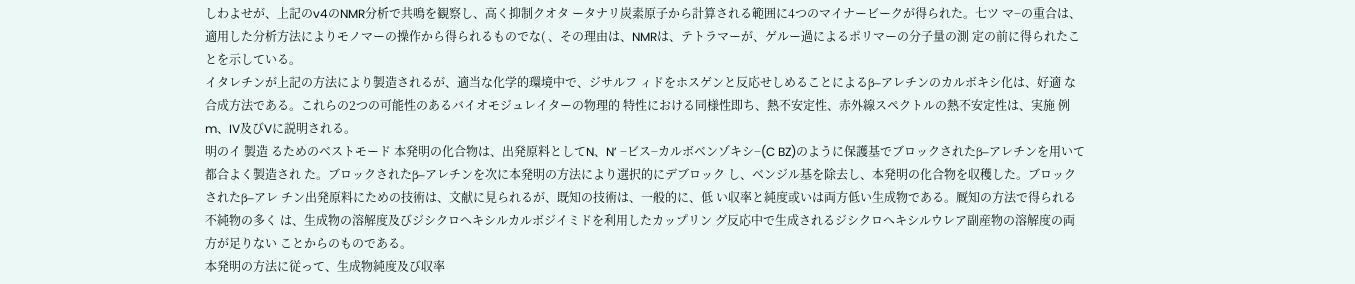しわよせが、上記のv4のNMR分析で共鳴を観察し、高く抑制クオタ ータナリ炭素原子から計算される範囲に4つのマイナービークが得られた。七ツ マ−の重合は、適用した分析方法によりモノマーの操作から得られるものでな( 、その理由は、NMRは、テトラマーが、ゲルー過によるポリマーの分子量の測 定の前に得られたことを示している。
イタレチンが上記の方法により製造されるが、適当な化学的環境中で、ジサルフ ィドをホスゲンと反応せしめることによるβ−アレチンのカルボキシ化は、好適 な合成方法である。これらの2つの可能性のあるバイオモジュレイターの物理的 特性における同様性即ち、熱不安定性、赤外線スペクトルの熱不安定性は、実施 例m、IV及びVに説明される。
明のイ 製造 るためのベストモード 本発明の化合物は、出発原料としてN、N’ −ビス−カルボベンゾキシ−(C BZ)のように保護基でブロックされたβ−アレチンを用いて都合よく製造され た。ブロックされたβ−アレチンを次に本発明の方法により選択的にデブロック し、ベンジル基を除去し、本発明の化合物を収穫した。ブロックされたβ−アレ チン出発原料にための技術は、文献に見られるが、既知の技術は、一般的に、低 い収率と純度或いは両方低い生成物である。厩知の方法で得られる不純物の多く は、生成物の溶解度及びジシクロへキシルカルボジイミドを利用したカップリン グ反応中で生成されるジシクロへキシルウレア副産物の溶解度の両方が足りない ことからのものである。
本発明の方法に従って、生成物純度及び収率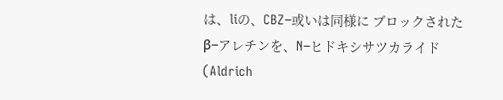は、liの、CBZ−或いは同様に ブロックされたβ−アレチンを、N−ヒドキシサツカライド(Aldrich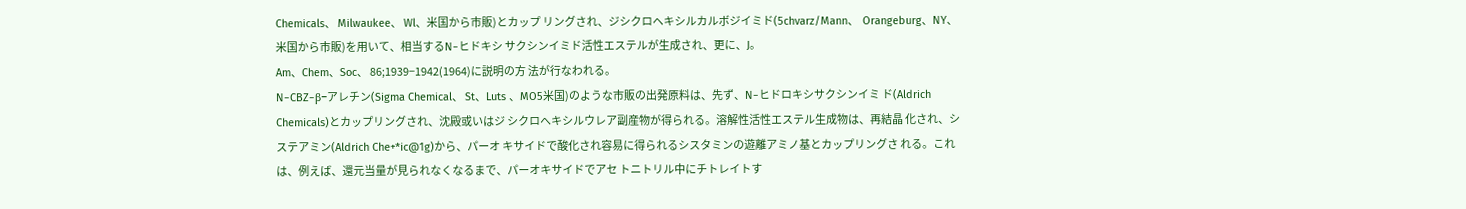Chemicals、 Milwaukee、 Wl、米国から市販)とカップ リングされ、ジシクロヘキシルカルボジイミド(5chvarz/Mann、  Orangeburg、NY、米国から市販)を用いて、相当するN−ヒドキシ サクシンイミド活性エステルが生成され、更に、J。
Am、Chem、Soc、 86;1939−1942(1964)に説明の方 法が行なわれる。
N−CBZ−β−アレチン(Sigma Chemical、 St、Luts 、MO5米国)のような市販の出発原料は、先ず、N−ヒドロキシサクシンイミ ド(Aldrich Chemicals)とカップリングされ、沈殿或いはジ シクロへキシルウレア副産物が得られる。溶解性活性エステル生成物は、再結晶 化され、システアミン(Aldrich Che+*ic@1g)から、パーオ キサイドで酸化され容易に得られるシスタミンの遊離アミノ基とカップリングさ れる。これは、例えば、還元当量が見られなくなるまで、パーオキサイドでアセ トニトリル中にチトレイトす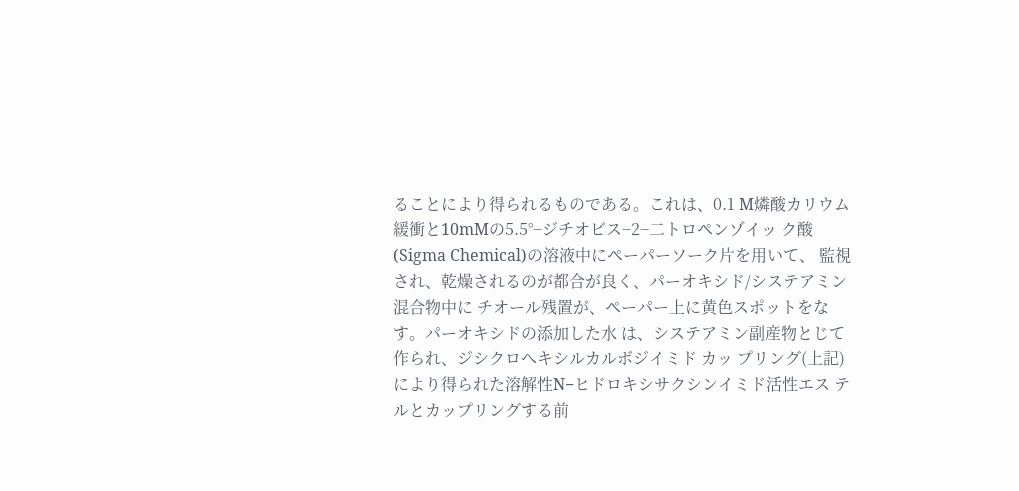ることにより得られるものである。これは、0.1 M燐酸カリウム緩衝と10mMの5.5°−ジチオビス−2−二トロペンゾイッ ク酸(Sigma Chemical)の溶液中にペーパーソーク片を用いて、 監視され、乾燥されるのが都合が良く、パーオキシド/システアミン混合物中に チオール残置が、ペーパー上に黄色スポットをなす。パーオキシドの添加した水 は、システアミン副産物とじて作られ、ジシクロへキシルカルボジイミド カッ プリング(上記)により得られた溶解性N−ヒドロキシサクシンイミド活性エス テルとカップリングする前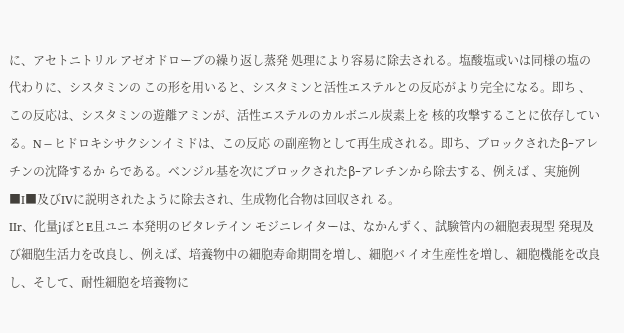に、アセトニトリル アゼオドローブの繰り返し蒸発 処理により容易に除去される。塩酸塩或いは同様の塩の代わりに、シスタミンの この形を用いると、シスタミンと活性エステルとの反応がより完全になる。即ち 、この反応は、シスタミンの遊離アミンが、活性エステルのカルボニル炭素上を 核的攻撃することに依存している。N−ヒドロキシサクシンイミドは、この反応 の副産物として再生成される。即ち、ブロックされたβ−アレチンの沈降するか らである。ベンジル基を次にブロックされたβ−アレチンから除去する、例えば 、実施例■I■及びIVに説明されたように除去され、生成物化合物は回収され る。
IIr、化量jぽとE且ユニ 本発明のビタレテイン モジニレイターは、なかんずく、試験管内の細胞表現型 発現及び細胞生活力を改良し、例えば、培養物中の細胞寿命期間を増し、細胞バ イオ生産性を増し、細胞機能を改良し、そして、耐性細胞を培養物に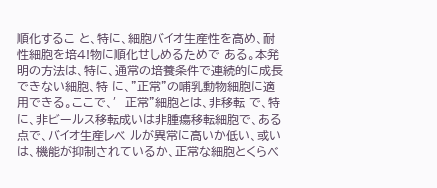順化するこ と、特に、細胞バイオ生産性を高め、耐性細胞を培4!物に順化せしめるためで ある。本発明の方法は、特に、通常の培養条件で連続的に成長できない細胞、特 に、”正常”の哺乳動物細胞に適用できる。ここで、′正常”細胞とは、非移転 で、特に、非ビールス移転成いは非腫瘍移転細胞で、ある点で、バイオ生産レベ ルが異常に高いか低い、或いは、機能が抑制されているか、正常な細胞とくらべ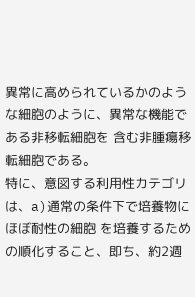異常に高められているかのような細胞のように、異常な機能である非移転細胞を 含む非腫瘍移転細胞である。
特に、意図する利用性カテゴリは、a)通常の条件下で培養物にほぼ耐性の細胞 を培養するための順化すること、即ち、約2週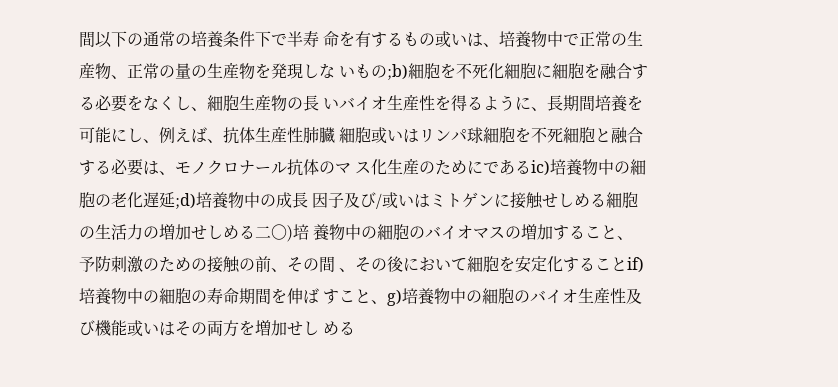間以下の通常の培養条件下で半寿 命を有するもの或いは、培養物中で正常の生産物、正常の量の生産物を発現しな いもの;b)細胞を不死化細胞に細胞を融合する必要をなくし、細胞生産物の長 いバイオ生産性を得るように、長期間培養を可能にし、例えば、抗体生産性肺臓 細胞或いはリンパ球細胞を不死細胞と融合する必要は、モノクロナール抗体のマ ス化生産のためにであるic)培養物中の細胞の老化遅延;d)培養物中の成長 因子及び/或いはミトゲンに接触せしめる細胞の生活力の増加せしめる二〇)培 養物中の細胞のバイオマスの増加すること、予防刺激のための接触の前、その間 、その後において細胞を安定化することif)培養物中の細胞の寿命期間を伸ば すこと、g)培養物中の細胞のバイオ生産性及び機能或いはその両方を増加せし める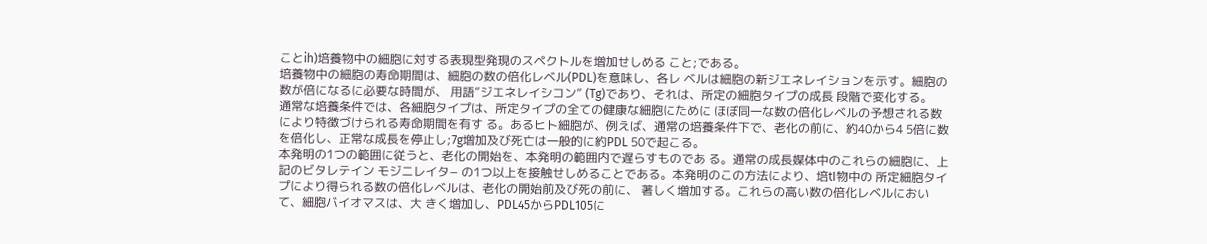ことih)培養物中の細胞に対する表現型発現のスペクトルを増加せしめる こと;である。
培養物中の細胞の寿命期間は、細胞の数の倍化レベル(PDL)を意味し、各レ ベルは細胞の新ジエネレイションを示す。細胞の数が倍になるに必要な時間が、 用語”ジエネレイシコン” (Tg)であり、それは、所定の細胞タイプの成長 段階で変化する。
通常な培養条件では、各細胞タイプは、所定タイプの全ての健康な細胞にために ほぼ同一な数の倍化レベルの予想される数により特徴づけられる寿命期間を有す る。あるヒト細胞が、例えば、通常の培養条件下で、老化の前に、約40から4 5倍に数を倍化し、正常な成長を停止し;7g増加及び死亡は一般的に約PDL 50で起こる。
本発明の1つの範囲に従うと、老化の開始を、本発明の範囲内で遅らすものであ る。通常の成長媒体中のこれらの細胞に、上記のビタレテイン モジニレイタ− の1つ以上を接触せしめることである。本発明のこの方法により、培tI物中の 所定細胞タイプにより得られる数の倍化レベルは、老化の開始前及び死の前に、 著しく増加する。これらの高い数の倍化レベルにおいて、細胞バイオマスは、大 きく増加し、PDL45からPDL105に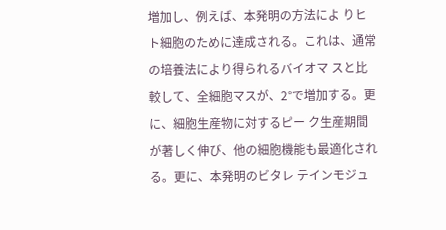増加し、例えば、本発明の方法によ りヒト細胞のために達成される。これは、通常の培養法により得られるバイオマ スと比較して、全細胞マスが、2°で増加する。更に、細胞生産物に対するピー ク生産期間が著しく伸び、他の細胞機能も最適化される。更に、本発明のビタレ テインモジュ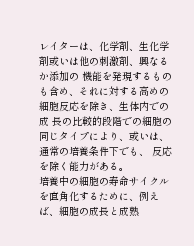レイターは、化学剤、生化学剤或いは他の刺激剤、興なるか添加の 機能を発現するものも含め、それに対する高めの細胞反応を除き、生体内での成 長の比較的段階での細胞の同じタイプにより、或いは、通常の培養条件下でも、 反応を除く能力がある。
培養中の細胞の寿命サイクルを直角化するために、例えば、細胞の成長と成熟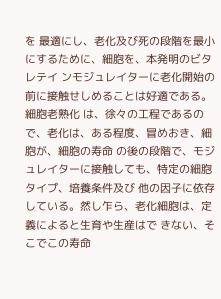を 最適にし、老化及び死の段階を最小にするために、細胞を、本発明のビタレテイ ンモジュレイターに老化開始の前に接触せしめることは好適である。細胞老熟化 は、徐々の工程であるので、老化は、ある程度、冒めおき、細胞が、細胞の寿命 の後の段階で、モジュレイターに接触しても、特定の細胞タイプ、培養条件及び 他の因子に依存している。然し乍ら、老化細胞は、定義によると生育や生産はで きない、そこでこの寿命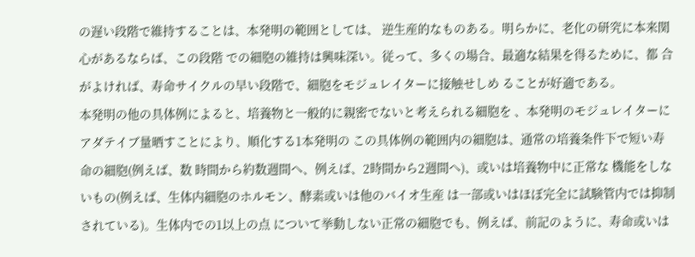の遅い段階で維持することは、本発明の範囲としては、 逆生産的なものある。明らかに、老化の研究に本来関心があるならば、この段階 での細胞の維持は興味深い。従って、多くの場合、最適な結果を得るために、都 合がよければ、寿命サイクルの早い段階で、細胞をモジュレイターに接触せしめ ることが好適である。
本発明の他の具体例によると、培養物と一般的に親密でないと考えられる細胞を 、本発明のモジュレイターにアダテイブ量晒すことにより、順化する1本発明の この具体例の範囲内の細胞は、通常の培養条件下で短い寿命の細胞(例えば、数 時間から約数週間へ、例えば、2時間から2週間へ)、或いは培養物中に正常な 機能をしないもの(例えば、生体内細胞のホルモン、酵素或いは他のバイオ生産 は一部或いはほぼ完全に試験管内では抑制されている)。生体内での1以上の点 について挙動しない正常の細胞でも、例えば、前記のように、寿命或いは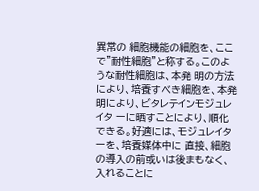異常の 細胞機能の細胞を、ここで”耐性細胞”と称する。このような耐性細胞は、本発 明の方法により、培養すべき細胞を、本発明により、ビタレテインモジュレイタ ーに晒すことにより、順化できる。好適には、モジュレイターを、培養媒体中に 直接、細胞の導入の前或いは後まもなく、入れることに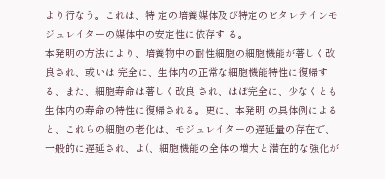より行なう。これは、特 定の培養媒体及び特定のビタレテインモジュレイターの媒体中の安定性に依存す る。
本発明の方法により、培養物中の耐性細胞の細胞機能が著しく改良され、或いは 完全に、生体内の正常な細胞機能特性に復帰する、また、細胞寿命は著しく改良 され、はぼ完全に、少なくとも生体内の寿命の特性に復帰される。更に、本発明 の具体例によると、これらの細胞の老化は、モジュレイターの遅延量の存在で、 一般的に遅延され、よ(、細胞機能の全体の増大と潜在的な強化が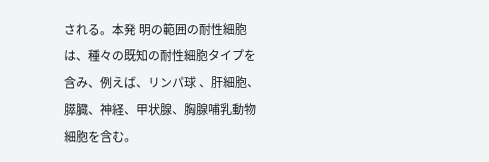される。本発 明の範囲の耐性細胞は、種々の既知の耐性細胞タイプを含み、例えば、リンパ球 、肝細胞、膵臓、神経、甲状腺、胸腺哺乳動物細胞を含む。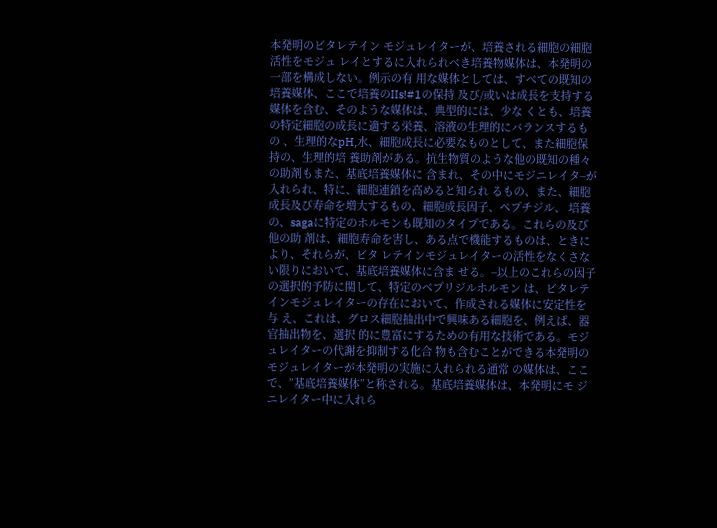本発明のビタレテイン モジュレイターが、培養される細胞の細胞活性をモジュ レイとするに入れられべき培養物媒体は、本発明の一部を構成しない。例示の有 用な媒体としては、すべての既知の培養媒体、ここで培養のIIs!#1の保持 及び/或いは成長を支持する媒体を含む、そのような媒体は、典型的には、少な くとも、培養の特定細胞の成長に適する栄養、溶液の生理的にバランスするもの 、生理的なpH,水、細胞成長に必要なものとして、また細胞保持の、生理的培 養助剤がある。抗生物質のような他の既知の種々の助剤もまた、基底培養媒体に 含まれ、その中にモジニレイタ−が入れられ、特に、細胞連鎖を高めると知られ るもの、また、細胞成長及び寿命を増大するもの、細胞成長因子、ペプチジル、 培養の、sagaに特定のホルモンも既知のタイプである。これらの及び他の助 剤は、細胞寿命を害し、ある点で機能するものは、ときにより、それらが、ビタ レテインモジュレイターの活性をなくさない限りにおいて、基底培養媒体に含ま せる。−以上のこれらの因子の選択的予防に関して、特定のベプリジルホルモン は、ビタレテインモジュレイターの存在において、作成される媒体に安定性を与 え、これは、グロス細胞抽出中で興味ある細胞を、例えば、器官抽出物を、選択 的に豊富にするための有用な技術である。モジュレイターの代謝を抑制する化合 物も含むことができる本発明のモジュレイターが本発明の実施に入れられる通常 の媒体は、ここで、”基底培養媒体”と称される。基底培養媒体は、本発明にモ ジニレイター中に入れら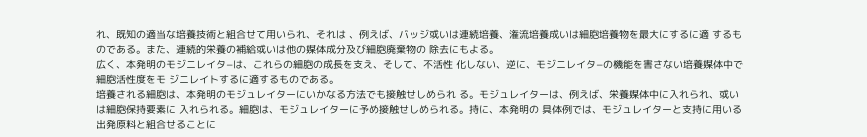れ、既知の適当な培養技術と組合せて用いられ、それは 、例えば、バッジ或いは連続培養、潅流培養成いは細胞培養物を最大にするに適 するものである。また、連続的栄養の補給或いは他の媒体成分及び細胞廃棄物の 除去にもよる。
広く、本発明のモジニレイタ−は、これらの細胞の成長を支え、そして、不活性 化しない、逆に、モジニレイタ−の機能を害さない培養媒体中で細胞活性度をモ ジニレイトするに適するものである。
培養される細胞は、本発明のモジュレイターにいかなる方法でも接触せしめられ る。モジュレイターは、例えば、栄養媒体中に入れられ、或いは細胞保持要素に 入れられる。細胞は、モジュレイターに予め接触せしめられる。持に、本発明の 具体例では、モジュレイターと支持に用いる出発原料と組合せることに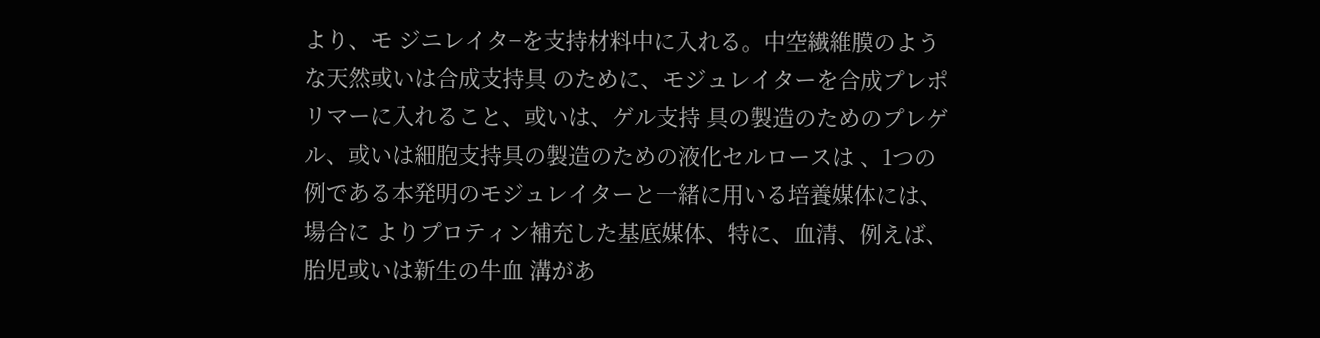より、モ ジニレイタ−を支持材料中に入れる。中空繊維膜のような天然或いは合成支持具 のために、モジュレイターを合成プレポリマーに入れること、或いは、ゲル支持 具の製造のためのプレゲル、或いは細胞支持具の製造のための液化セルロースは 、1つの例である本発明のモジュレイターと一緒に用いる培養媒体には、場合に よりプロティン補充した基底媒体、特に、血清、例えば、胎児或いは新生の牛血 溝があ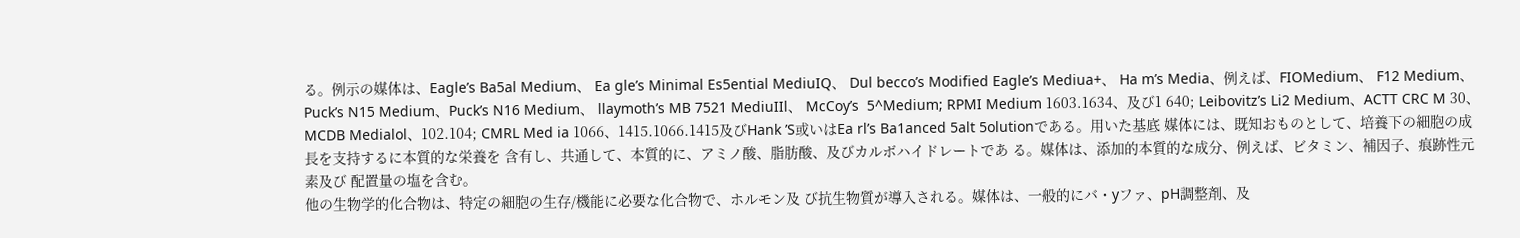る。例示の媒体は、Eagle’s Ba5al Medium、 Ea gle’s Minimal Es5ential MediuIQ、 Dul becco’s Modified Eagle’s Mediua+、 Ha m’s Media、例えば、FIOMedium、 F12 Medium、 Puck’s N15 Medium、Puck’s N16 Medium、 llaymoth’s MB 7521 MediuIIl、 McCoy’s  5^Medium; RPMI Medium 1603.1634、及び1 640; Leibovitz’s Li2 Medium、ACTT CRC M 30、MCDB Medialol、102.104; CMRL Med ia 1066、1415.1066.1415及びHank ’S或いはEa rl’s Ba1anced 5alt 5olutionである。用いた基底 媒体には、既知おものとして、培養下の細胞の成長を支持するに本質的な栄養を 含有し、共通して、本質的に、アミノ酸、脂肪酸、及びカルボハイドレートであ る。媒体は、添加的本質的な成分、例えば、ビタミン、補因子、痕跡性元素及び 配置量の塩を含む。
他の生物学的化合物は、特定の細胞の生存/機能に必要な化合物で、ホルモン及 び抗生物質が導入される。媒体は、一般的にバ・yファ、pH調整剤、及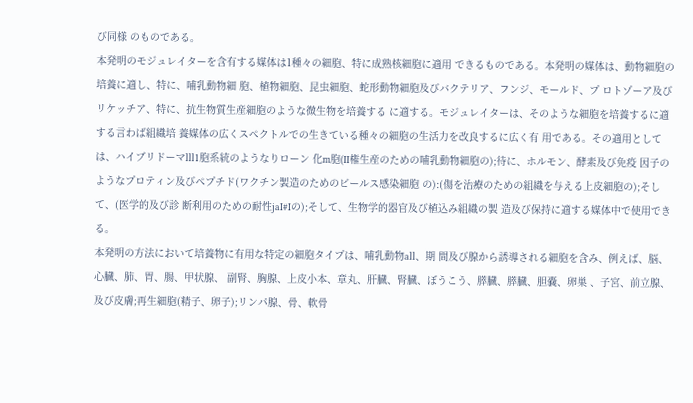び同様 のものである。
本発明のモジュレイターを含有する媒体は1種々の細胞、特に成熟核細胞に適用 できるものである。本発明の媒体は、動物細胞の培養に適し、特に、哺乳動物細 胞、植物細胞、昆虫細胞、蛇形動物細胞及びバクテリア、フンジ、モールド、プ ロトゾーア及びリケッチア、特に、抗生物質生産細胞のような微生物を培養する に適する。モジュレイターは、そのような細胞を培養するに適する言わば組織培 養媒体の広くスペクトルでの生きている種々の細胞の生活力を改良するに広く有 用である。その適用としては、ハイブリドーマlll1胞系統のようなりローン 化m胞(II権生産のための哺乳動物細胞の);待に、ホルモン、酵素及び免疫 因子のようなプロティン及びペプチド(ワクチン製造のためのビールス感染細胞 の):(傷を治療のための組織を与える上皮細胞の);そして、(医学的及び診 断利用のための耐性jaI#Iの);そして、生物学的器官及び植込み組織の製 造及び保持に適する媒体中で使用できる。
本発明の方法において培養物に有用な特定の細胞タイプは、哺乳動物all、期 間及び腺から誘導される細胞を含み、例えば、脳、心臓、肺、胃、腸、甲状腺、 副腎、胸腺、上皮小本、章丸、肝臓、腎臓、ぼうこう、膵臓、膵臓、胆嚢、卵巣 、子宮、前立腺、及び皮膚;再生細胞(精子、卵子);リンパ腺、骨、軟骨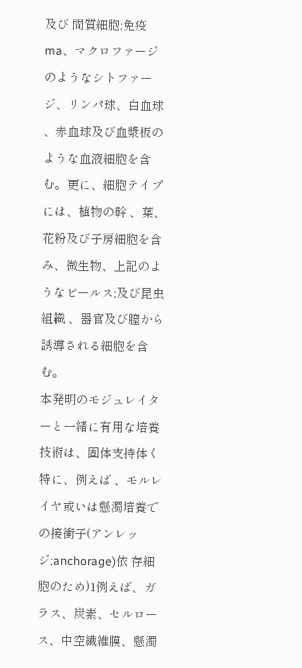及び 間質細胞;免疫ma、マクロファージのようなシトファージ、リンパ球、白血球 、赤血球及び血漿板のような血液細胞を含む。更に、細胞テイプには、植物の幹 、葉、花粉及び子房細胞を含み、微生物、上記のようなビールス;及び昆虫組織 、器官及び膣から誘導される細胞を含む。
本発明のモジュレイターと一緒に有用な培養技術は、固体支持体く特に、例えば 、モルレイヤ或いは懸濁培養での接衝子(アンレッジ;anchorage)依 存細胞のため)1例えば、ガラス、炭素、セルロース、中空繊維膜、懸濁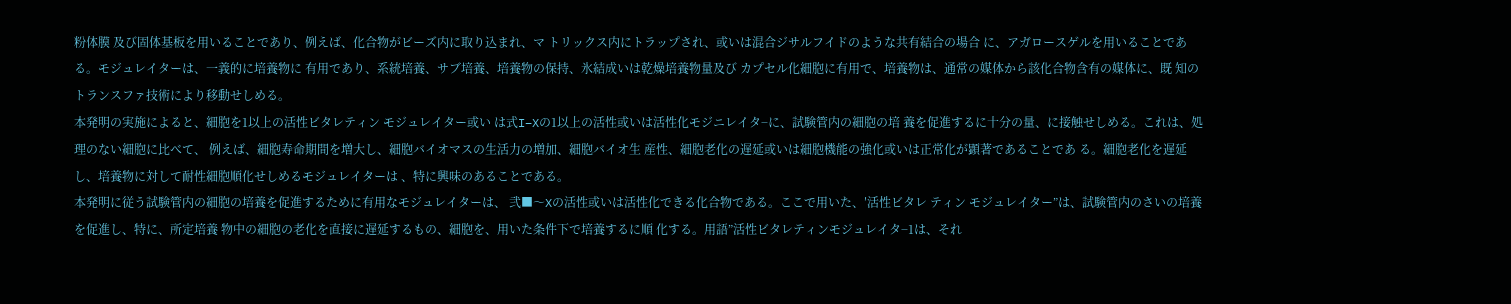粉体膜 及び固体基板を用いることであり、例えば、化合物がビーズ内に取り込まれ、マ トリックス内にトラップされ、或いは混合ジサルフイドのような共有結合の場合 に、アガロースゲルを用いることである。モジュレイターは、一義的に培養物に 有用であり、系統培養、サブ培養、培養物の保持、氷結成いは乾燥培養物量及び カプセル化細胞に有用で、培養物は、通常の媒体から該化合物含有の媒体に、既 知のトランスファ技術により移動せしめる。
本発明の実施によると、細胞を1以上の活性ビタレティン モジュレイター或い は式I−Xの1以上の活性或いは活性化モジニレイタ−に、試験管内の細胞の培 養を促進するに十分の量、に接触せしめる。これは、処理のない細胞に比べて、 例えば、細胞寿命期間を増大し、細胞バイオマスの生活力の増加、細胞バイオ生 産性、細胞老化の遅延或いは細胞機能の強化或いは正常化が顕著であることであ る。細胞老化を遅延し、培養物に対して耐性細胞順化せしめるモジュレイターは 、特に興味のあることである。
本発明に従う試験管内の細胞の培養を促進するために有用なモジュレイターは、 弐■〜Xの活性或いは活性化できる化合物である。ここで用いた、′活性ビタレ ティン モジュレイター”は、試験管内のさいの培養を促進し、特に、所定培養 物中の細胞の老化を直接に遅延するもの、細胞を、用いた条件下で培養するに順 化する。用語”活性ビタレティンモジュレイタ−1は、それ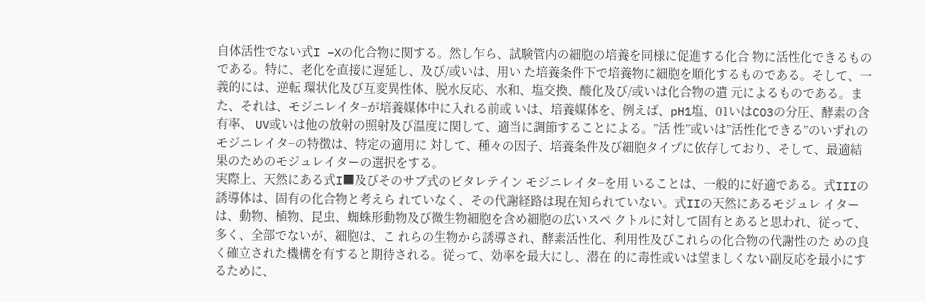自体活性でない式I −Xの化合物に関する。然し乍ら、試験管内の細胞の培養を同様に促進する化合 物に活性化できるものである。特に、老化を直接に遅延し、及び/或いは、用い た培養条件下で培養物に細胞を順化するものである。そして、一義的には、逆転 環状化及び互変異性体、脱水反応、水和、塩交換、酸化及び/或いは化合物の遣 元によるものである。また、それは、モジニレイタ−が培養媒体中に入れる前或 いは、培養媒体を、例えば、pH1塩、01いはCO3の分圧、酵素の含有率、 UV或いは他の放射の照射及び温度に関して、適当に調節することによる。”活 性”或いは”活性化できる”のいずれのモジニレイタ−の特徴は、特定の適用に 対して、種々の因子、培養条件及び細胞タイプに依存しており、そして、最適結 果のためのモジュレイターの選択をする。
実際上、天然にある式I■及びそのサブ式のビタレテイン モジニレイタ−を用 いることは、一般的に好適である。式IIIの誘導体は、固有の化合物と考えら れていなく、その代謝経路は現在知られていない。式IIの天然にあるモジュレ イターは、動物、植物、昆虫、蜘蛛形動物及び微生物細胞を含め細胞の広いスペ クトルに対して固有とあると思われ、従って、多く、全部でないが、細胞は、こ れらの生物から誘導され、酵素活性化、利用性及びこれらの化合物の代謝性のた めの良く確立された機構を有すると期待される。従って、効率を最大にし、潜在 的に毒性或いは望ましくない副反応を最小にするために、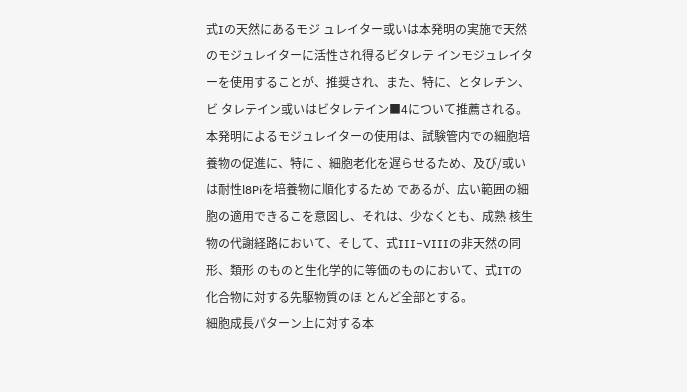式Iの天然にあるモジ ュレイター或いは本発明の実施で天然のモジュレイターに活性され得るビタレテ インモジュレイターを使用することが、推奨され、また、特に、とタレチン、ビ タレテイン或いはビタレテイン■4について推薦される。
本発明によるモジュレイターの使用は、試験管内での細胞培養物の促進に、特に 、細胞老化を遅らせるため、及び/或いは耐性l8Piを培養物に順化するため であるが、広い範囲の細胞の適用できるこを意図し、それは、少なくとも、成熟 核生物の代謝経路において、そして、式III−VIIIの非天然の同形、類形 のものと生化学的に等価のものにおいて、式ITの化合物に対する先駆物質のほ とんど全部とする。
細胞成長パターン上に対する本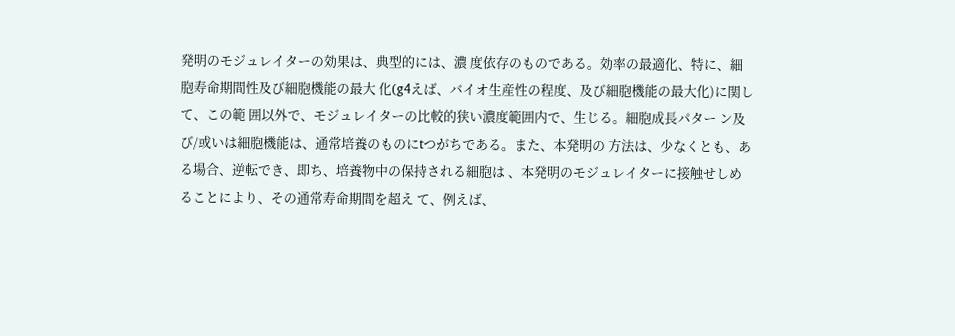発明のモジュレイターの効果は、典型的には、濃 度依存のものである。効率の最適化、特に、細胞寿命期間性及び細胞機能の最大 化(g4えば、バイオ生産性の程度、及び細胞機能の最大化)に関して、この範 囲以外で、モジュレイターの比較的狭い濃度範囲内で、生じる。細胞成長パター ン及び/或いは細胞機能は、通常培養のものにtつがちである。また、本発明の 方法は、少なくとも、ある場合、逆転でき、即ち、培養物中の保持される細胞は 、本発明のモジュレイターに接触せしめることにより、その通常寿命期間を超え て、例えば、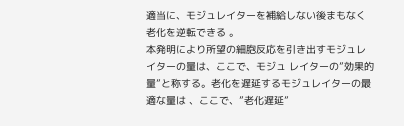適当に、モジュレイターを補給しない後まもなく老化を逆転できる 。
本発明により所望の細胞反応を引き出すモジュレイターの量は、ここで、モジュ レイターの”効果的量”と称する。老化を遅延するモジュレイターの最適な量は 、ここで、”老化遅延”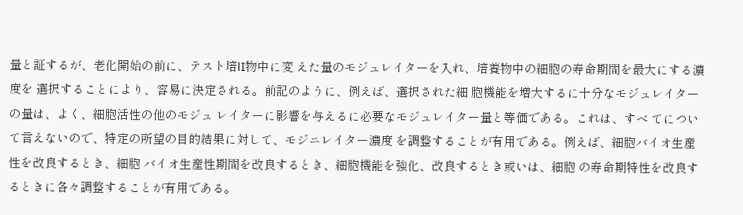量と証するが、老化開始の前に、テスト培lI物中に変 えた量のモジュレイターを入れ、培養物中の細胞の寿命期間を最大にする濃度を 選択することにより、容易に決定される。前記のように、例えば、選択された細 胞機能を増大するに十分なモジュレイターの量は、よく、細胞活性の他のモジュ レイターに影響を与えるに必要なモジュレイター量と等価である。これは、すべ てについて言えないので、特定の所望の目的結果に対して、モジニレイター濃度 を調整することが有用である。例えば、細胞バイオ生産性を改良するとき、細胞 バイオ生産性期間を改良するとき、細胞機能を強化、改良するとき或いは、細胞 の寿命期特性を改良するときに各々調整することが有用である。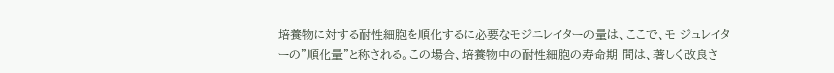培養物に対する耐性細胞を順化するに必要なモジニレイターの量は、ここで、モ ジュレイターの”順化量”と称される。この場合、培養物中の耐性細胞の寿命期 間は、著しく改良さ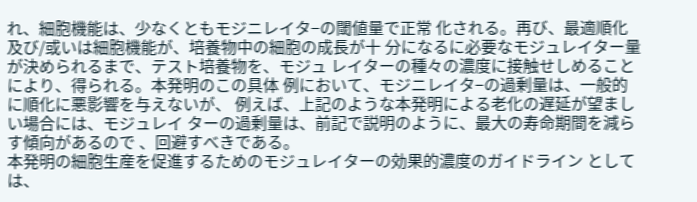れ、細胞機能は、少なくともモジニレイタ−の閾値量で正常 化される。再び、最適順化及び/或いは細胞機能が、培養物中の細胞の成長が十 分になるに必要なモジュレイター量が決められるまで、テスト培養物を、モジュ レイターの種々の濃度に接触せしめることにより、得られる。本発明のこの具体 例において、モジニレイタ−の過剰量は、一般的に順化に悪影響を与えないが、 例えば、上記のような本発明による老化の遅延が望ましい場合には、モジュレイ ターの過剰量は、前記で説明のように、最大の寿命期間を減らす傾向があるので 、回避すべきである。
本発明の細胞生産を促進するためのモジュレイターの効果的濃度のガイドライン としては、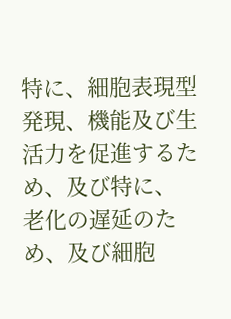特に、細胞表現型発現、機能及び生活力を促進するため、及び特に、 老化の遅延のため、及び細胞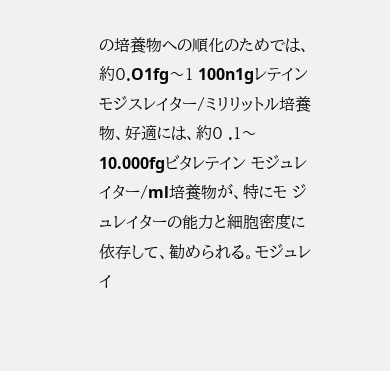の培養物への順化のためでは、約0.O1fg〜1 100n1gレテイン モジスレイター/ミリリットル培養物、好適には、約0 .1〜10.000fgビタレテイン モジュレイター/ml培養物が、特にモ ジュレイターの能力と細胞密度に依存して、勧められる。モジュレイ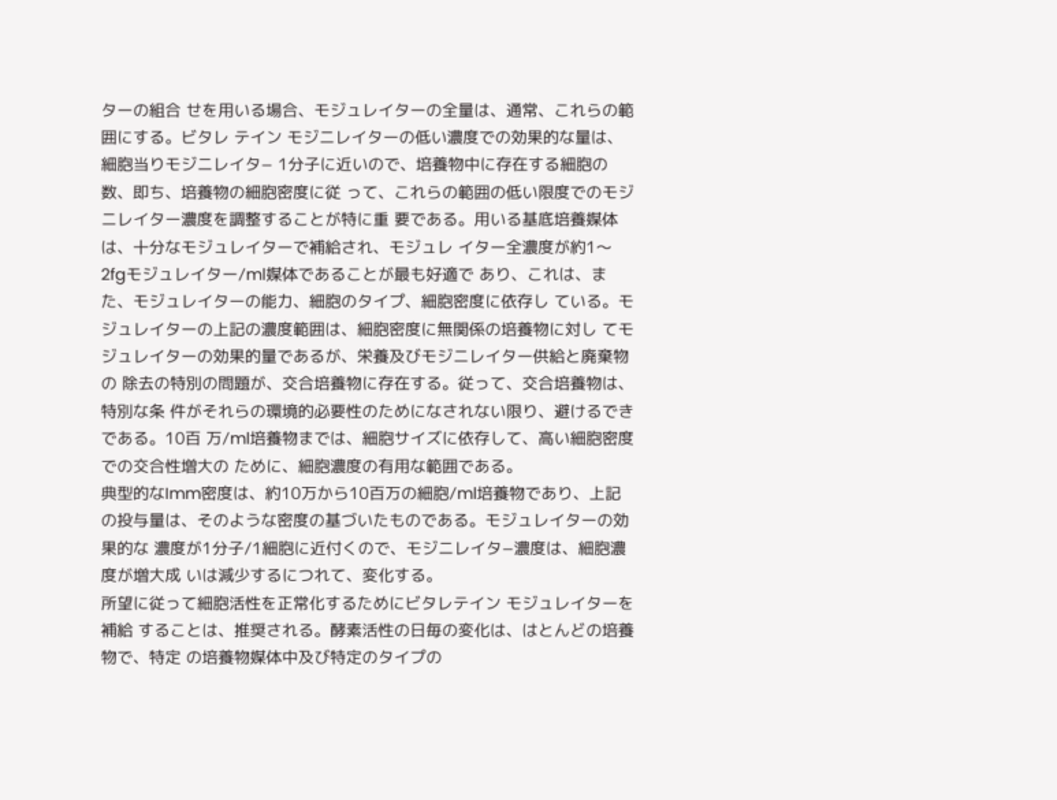ターの組合 せを用いる場合、モジュレイターの全量は、通常、これらの範囲にする。ビタレ テイン モジニレイターの低い濃度での効果的な量は、細胞当りモジニレイタ− 1分子に近いので、培養物中に存在する細胞の数、即ち、培養物の細胞密度に従 って、これらの範囲の低い限度でのモジニレイター濃度を調整することが特に重 要である。用いる基底培養媒体は、十分なモジュレイターで補給され、モジュレ イター全濃度が約1〜2fgモジュレイター/ml媒体であることが最も好適で あり、これは、また、モジュレイターの能力、細胞のタイプ、細胞密度に依存し ている。モジュレイターの上記の濃度範囲は、細胞密度に無関係の培養物に対し てモジュレイターの効果的量であるが、栄養及びモジニレイター供給と廃棄物の 除去の特別の問題が、交合培養物に存在する。従って、交合培養物は、特別な条 件がそれらの環境的必要性のためになされない限り、避けるできである。10百 万/ml培養物までは、細胞サイズに依存して、高い細胞密度での交合性増大の ために、細胞濃度の有用な範囲である。
典型的なImm密度は、約10万から10百万の細胞/ml培養物であり、上記 の投与量は、そのような密度の基づいたものである。モジュレイターの効果的な 濃度が1分子/1細胞に近付くので、モジニレイタ−濃度は、細胞濃度が増大成 いは減少するにつれて、変化する。
所望に従って細胞活性を正常化するためにビタレテイン モジュレイターを補給 することは、推奨される。酵素活性の日毎の変化は、はとんどの培養物で、特定 の培養物媒体中及び特定のタイプの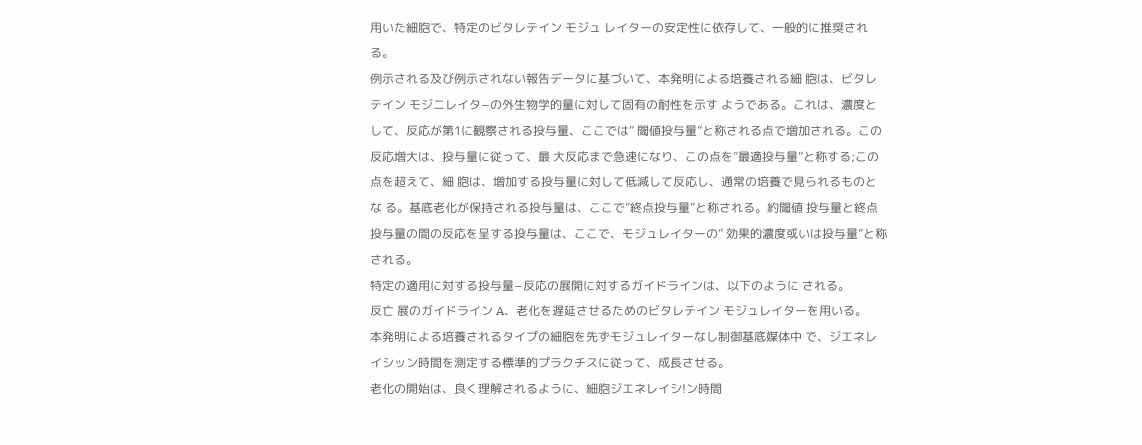用いた細胞で、特定のビタレテイン モジュ レイターの安定性に依存して、一般的に推奨される。
例示される及び例示されない報告データに基づいて、本発明による培養される細 胞は、ビタレテイン モジニレイタ−の外生物学的量に対して固有の耐性を示す ようである。これは、濃度として、反応が第1に観察される投与量、ここでは” 閾値投与量”と称される点で増加される。この反応増大は、投与量に従って、最 大反応まで急速になり、この点を”最適投与量”と称する;この点を超えて、細 胞は、増加する投与量に対して低減して反応し、通常の培養で見られるものとな る。基底老化が保持される投与量は、ここで”終点投与量”と称される。約閾値 投与量と終点投与量の間の反応を呈する投与量は、ここで、モジュレイターの” 効果的濃度或いは投与量”と称される。
特定の適用に対する投与量−反応の展開に対するガイドラインは、以下のように される。
反亡 展のガイドライン A、老化を遅延させるためのビタレテイン モジュレイターを用いる。
本発明による培養されるタイプの細胞を先ずモジュレイターなし制御基底媒体中 で、ジエネレイシッン時間を測定する標準的プラクチスに従って、成長させる。
老化の開始は、良く理解されるように、細胞ジエネレイシ!ン時間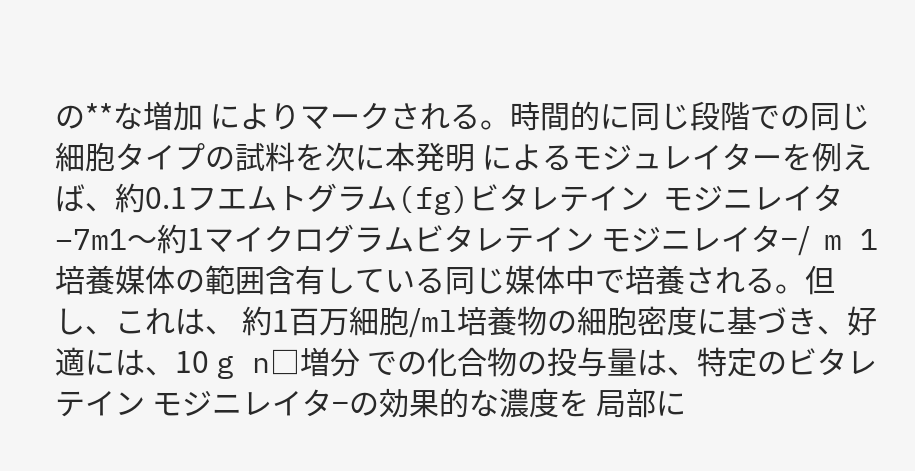の**な増加 によりマークされる。時間的に同じ段階での同じ細胞タイプの試料を次に本発明 によるモジュレイターを例えば、約0.1フエムトグラム(fg)ビタレテイン  モジニレイタ−7m1〜約1マイクログラムビタレテイン モジニレイタ−/  m 1培養媒体の範囲含有している同じ媒体中で培養される。但し、これは、 約1百万細胞/ml培養物の細胞密度に基づき、好適には、10 g n□増分 での化合物の投与量は、特定のビタレテイン モジニレイタ−の効果的な濃度を 局部に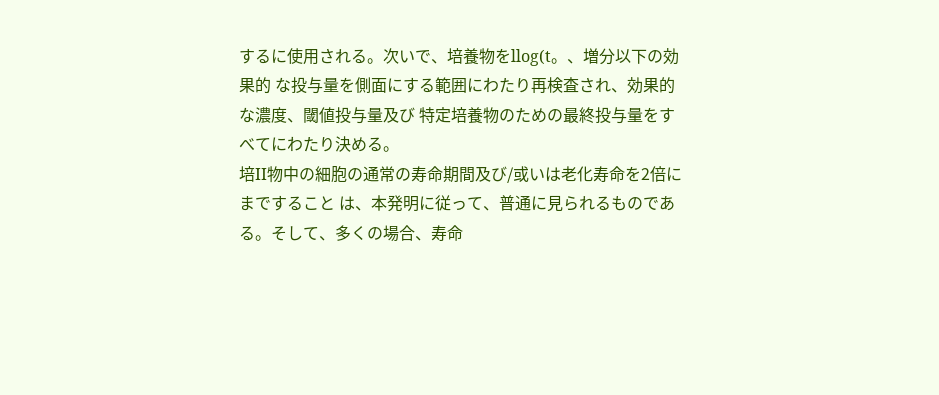するに使用される。次いで、培養物をllog(t。、増分以下の効果的 な投与量を側面にする範囲にわたり再検査され、効果的な濃度、閾値投与量及び 特定培養物のための最終投与量をすべてにわたり決める。
培II物中の細胞の通常の寿命期間及び/或いは老化寿命を2倍にまですること は、本発明に従って、普通に見られるものである。そして、多くの場合、寿命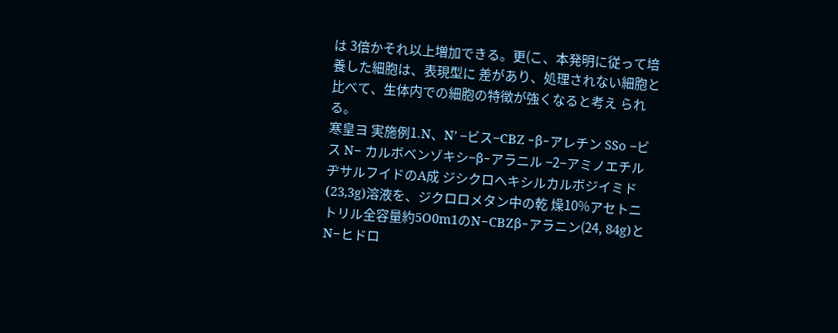は 3倍かそれ以上増加できる。更(こ、本発明に従って培養した細胞は、表現型に 差があり、処理されない細胞と比べて、生体内での細胞の特徴が強くなると考え られる。
寒皇ヨ 実施例1.N、N’ −ビス−CBZ −β−アレチン SSo −ビス N− カルボベンゾキシ−β−アラニル −2−アミノエチル ヂサルフイドのA成 ジシクロへキシルカルボジイミド(23,3g)溶液を、ジクロロメタン中の乾 燥10%アセトニトリル全容量約5O0m1のN−CBZβ−アラニン(24, 84g)とN−ヒドロ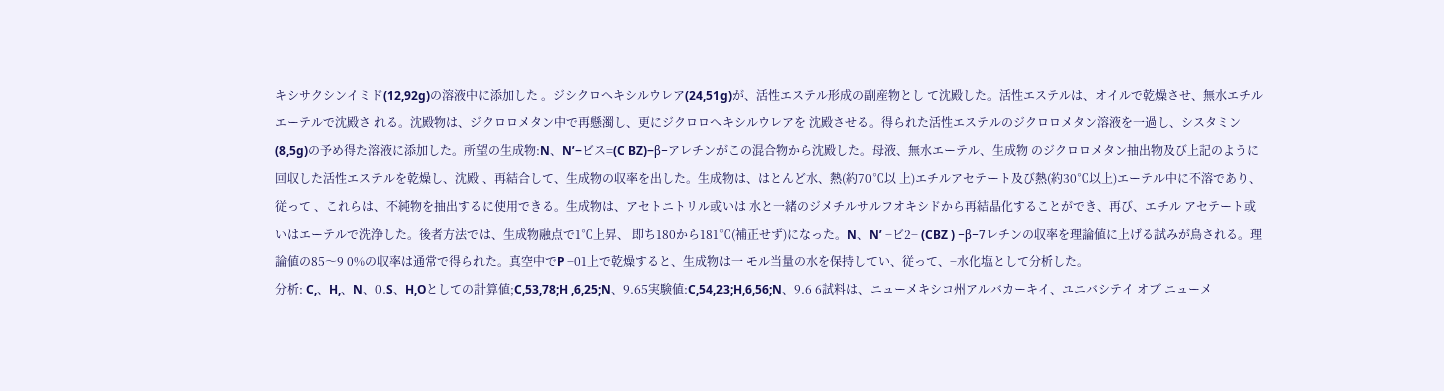キシサクシンイミド(12,92g)の溶液中に添加した 。ジシクロへキシルウレア(24,51g)が、活性エステル形成の副産物とし て沈殿した。活性エステルは、オイルで乾燥させ、無水エチルエーテルで沈殿さ れる。沈殿物は、ジクロロメタン中で再懸濁し、更にジクロロへキシルウレアを 沈殿させる。得られた活性エステルのジクロロメタン溶液を一過し、シスタミン (8,5g)の予め得た溶液に添加した。所望の生成物:N、N’−ビス=(C BZ)−β−アレチンがこの混合物から沈殿した。母液、無水エーテル、生成物 のジクロロメタン抽出物及び上記のように回収した活性エステルを乾燥し、沈殿 、再結合して、生成物の収率を出した。生成物は、はとんど水、熱(約70℃以 上)エチルアセテート及び熱(約30℃以上)エーテル中に不溶であり、従って 、これらは、不純物を抽出するに使用できる。生成物は、アセトニトリル或いは 水と一緒のジメチルサルフオキシドから再結晶化することができ、再び、エチル アセテート或いはエーテルで洗浄した。後者方法では、生成物融点で1℃上昇、 即ち180から181℃(補正せず)になった。N、N’ −ビ2− (CBZ ) −β−7レチンの収率を理論値に上げる試みが鳥される。理論値の85〜9 0%の収率は通常で得られた。真空中でP −01上で乾燥すると、生成物は一 モル当量の水を保持してい、従って、−水化塩として分析した。
分析: C,、H,、N、0.S、H,Oとしての計算値;C,53,78;H ,6,25;N、9.65実験値:C,54,23;H,6,56;N、9.6 6試料は、ニューメキシコ州アルバカーキイ、ユニバシテイ オブ ニューメ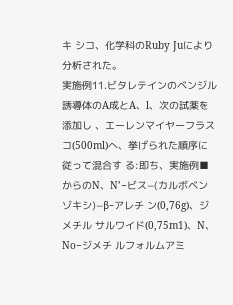キ シコ、化学科のRuby Juにより分析された。
実施例11.ビタレテインのベンジル誘導体のA成とA、l、次の試薬を添加し 、エーレンマイヤーフラスコ(500ml)へ、挙げられた順序に従って混合す る:即ち、実施例■からのN、N’−ビス−(カルボベンゾキシ)−β−アレチ ン(0,76g)、ジメチル サルワイド(0,75m1)、N、No−ジメチ ルフォルムアミ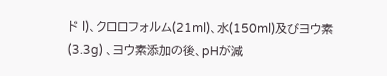ド l)、クロロフォルム(21ml)、水(150ml)及びヨウ素(3.3g) 、ヨウ素添加の後、pHが減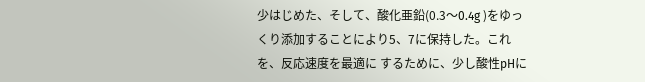少はじめた、そして、酸化亜鉛(0.3〜0.4g )をゆっくり添加することにより5、7に保持した。これを、反応速度を最適に するために、少し酸性pHに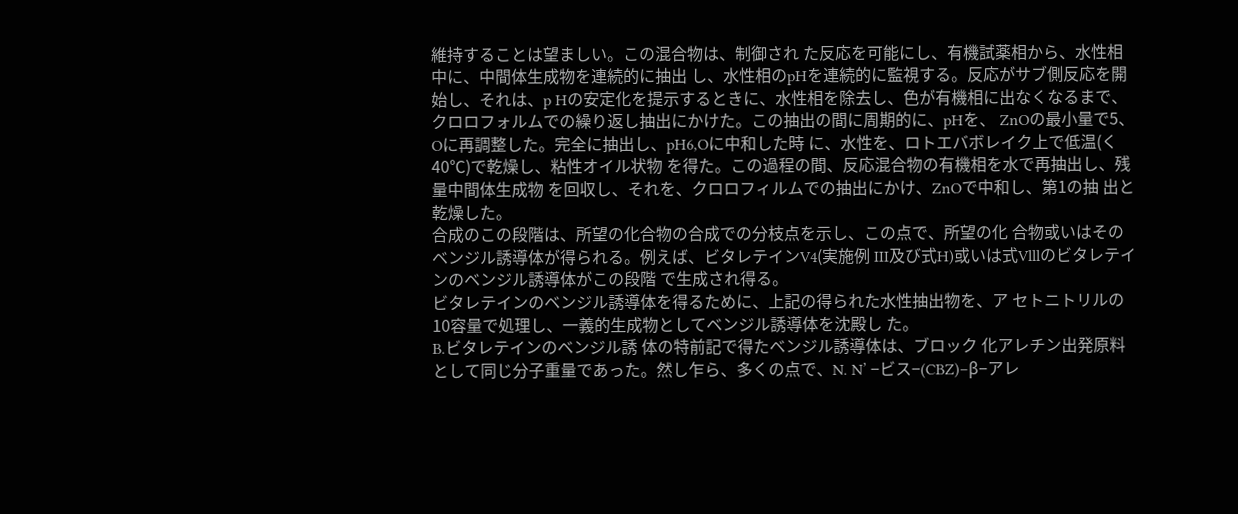維持することは望ましい。この混合物は、制御され た反応を可能にし、有機試薬相から、水性相中に、中間体生成物を連続的に抽出 し、水性相のpHを連続的に監視する。反応がサブ側反応を開始し、それは、p Hの安定化を提示するときに、水性相を除去し、色が有機相に出なくなるまで、 クロロフォルムでの繰り返し抽出にかけた。この抽出の間に周期的に、pHを、 ZnOの最小量で5、Oに再調整した。完全に抽出し、pH6,Oに中和した時 に、水性を、ロトエバボレイク上で低温(く40℃)で乾燥し、粘性オイル状物 を得た。この過程の間、反応混合物の有機相を水で再抽出し、残量中間体生成物 を回収し、それを、クロロフィルムでの抽出にかけ、ZnOで中和し、第1の抽 出と乾燥した。
合成のこの段階は、所望の化合物の合成での分枝点を示し、この点で、所望の化 合物或いはそのベンジル誘導体が得られる。例えば、ビタレテインV4(実施例 III及び式H)或いは式Vlllのビタレテインのベンジル誘導体がこの段階 で生成され得る。
ビタレテインのベンジル誘導体を得るために、上記の得られた水性抽出物を、ア セトニトリルの10容量で処理し、一義的生成物としてベンジル誘導体を沈殿し た。
B.ビタレテインのベンジル誘 体の特前記で得たベンジル誘導体は、ブロック 化アレチン出発原料として同じ分子重量であった。然し乍ら、多くの点で、N. N’ −ビス−(CBZ)−β−アレ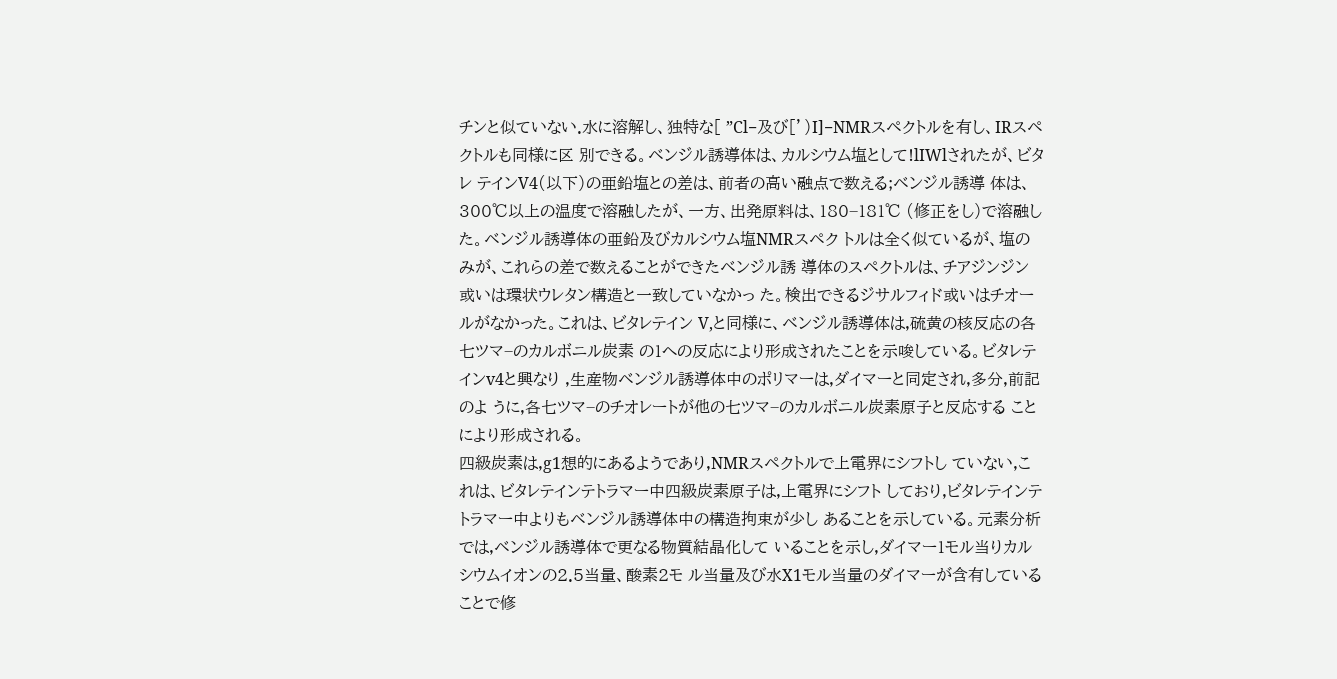チンと似ていない.水に溶解し、独特な[ ”Cl−及び[’)I]−NMRスペクトルを有し、IRスペクトルも同様に区 別できる。ベンジル誘導体は、カルシウム塩として!lIWlされたが、ビタレ テインV4(以下)の亜鉛塩との差は、前者の高い融点で数える;ベンジル誘導 体は、300℃以上の温度で溶融したが、一方、出発原料は、180−181℃ (修正をし)で溶融した。ベンジル誘導体の亜鉛及びカルシウム塩NMRスペク トルは全く似ているが、塩のみが、これらの差で数えることができたベンジル誘 導体のスペクトルは、チアジンジン或いは環状ウレタン構造と一致していなかっ た。検出できるジサルフィド或いはチオールがなかった。これは、ビタレテイン V,と同様に、ベンジル誘導体は,硫黄の核反応の各七ツマ−のカルボニル炭素 の1への反応により形成されたことを示唆している。ビタレテインv4と興なり ,生産物ベンジル誘導体中のポリマーは,ダイマーと同定され,多分,前記のよ うに,各七ツマ−のチオレートが他の七ツマ−のカルボニル炭素原子と反応する ことにより形成される。
四級炭素は,g1想的にあるようであり,NMRスペクトルで上電界にシフトし ていない,これは、ビタレテインテトラマー中四級炭素原子は,上電界にシフト しており,ビタレテインテトラマー中よりもベンジル誘導体中の構造拘束が少し あることを示している。元素分析では,ベンジル誘導体で更なる物質結晶化して いることを示し,ダイマー1モル当りカルシウムイオンの2.5当量、酸素2モ ル当量及び水X1モル当量のダイマーが含有していることで修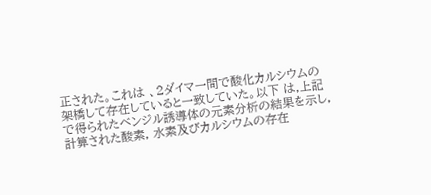正された。これは 、2ダイマ一間で酸化カルシウムの架橋して存在していると一致していた。以下 は,上記で得られたベンジル誘導体の元素分析の結果を示し,計算された酸素, 水素及びカルシウムの存在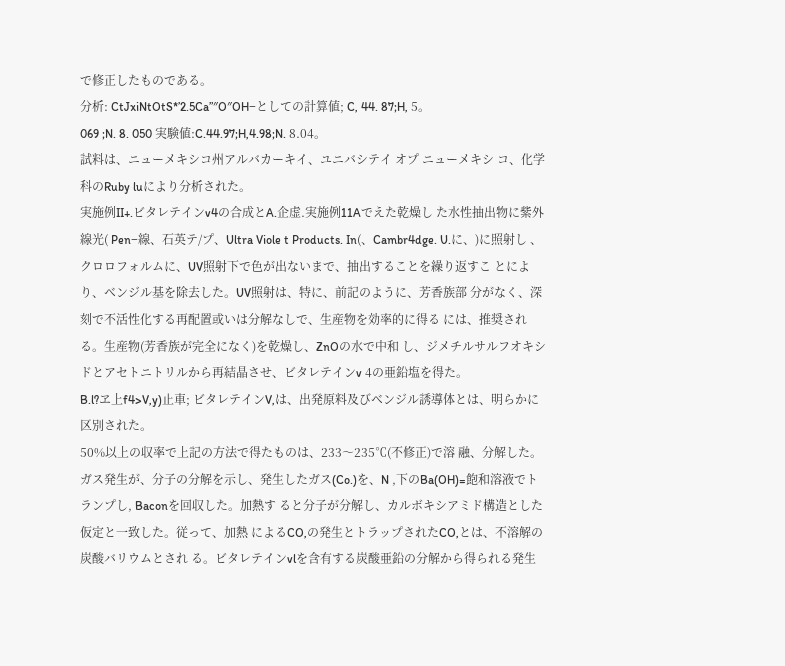で修正したものである。
分析: CtJxiNtOtS*’2.5Ca”″O″OH−としての計算値; C, 44. 87;H, 5。
069 ;N. 8. 050 実験値:C.44.97;H,4.98;N. 8.04。
試料は、ニューメキシコ州アルバカーキイ、ユニバシテイ オプ ニューメキシ コ、化学科のRuby luにより分析された。
実施例II+.ビタレテインv4の合成とA.企虚.実施例11Aでえた乾燥し た水性抽出物に紫外線光( Pen−線、石英テ/プ、Ultra Viole t Products. In(、Cambr4dge. U.に、)に照射し 、クロロフォルムに、UV照射下で色が出ないまで、抽出することを繰り返すこ とにより、ベンジル基を除去した。UV照射は、特に、前記のように、芳香族部 分がなく、深刻で不活性化する再配置或いは分解なしで、生産物を効率的に得る には、推奨される。生産物(芳香族が完全になく)を乾燥し、ZnOの水で中和 し、ジメチルサルフオキシドとアセトニトリルから再結晶させ、ビタレテインv 4の亜鉛塩を得た。
B.l?ヱ上f4>V,y)止車; ビタレテインV,は、出発原料及びベンジル誘導体とは、明らかに区別された。
50%以上の収率で上記の方法で得たものは、233〜235℃(不修正)で溶 融、分解した。ガス発生が、分子の分解を示し、発生したガス(Co.)を、N ,下のBa(OH)=飽和溶液でトランプし, Baconを回収した。加熱す ると分子が分解し、カルボキシアミド構造とした仮定と一致した。従って、加熱 によるCO,の発生とトラップされたCO,とは、不溶解の炭酸バリウムとされ る。ビタレテインvlを含有する炭酸亜鉛の分解から得られる発生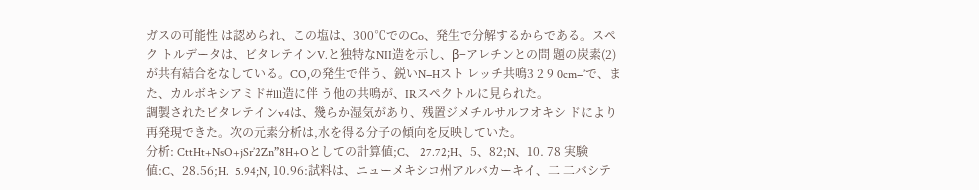ガスの可能性 は認められ、この塩は、300℃でのCo、発生で分解するからである。スペク トルデータは、ビタレテインV.と独特なNII造を示し、β−アレチンとの問 題の炭素(2)が共有結合をなしている。CO,の発生で伴う、鋭いN−Hスト レッチ共鳴3 2 9 0cm−’で、また、カルボキシアミド#lll造に伴 う他の共鳴が、IRスペクトルに見られた。
調製されたビタレテインv4は、幾らか湿気があり、残置ジメチルサルフオキシ ドにより再発現できた。次の元素分析は,水を得る分子の傾向を反映していた。
分析: CttHt+NsO+jSr’2Zn”8H+Oとしての計算値;C、 27.72;H、5、82;N、10. 78 実験値:C、28.56;H.  5.94;N, 10.96:試料は、ニューメキシコ州アルバカーキイ、二 二バシテ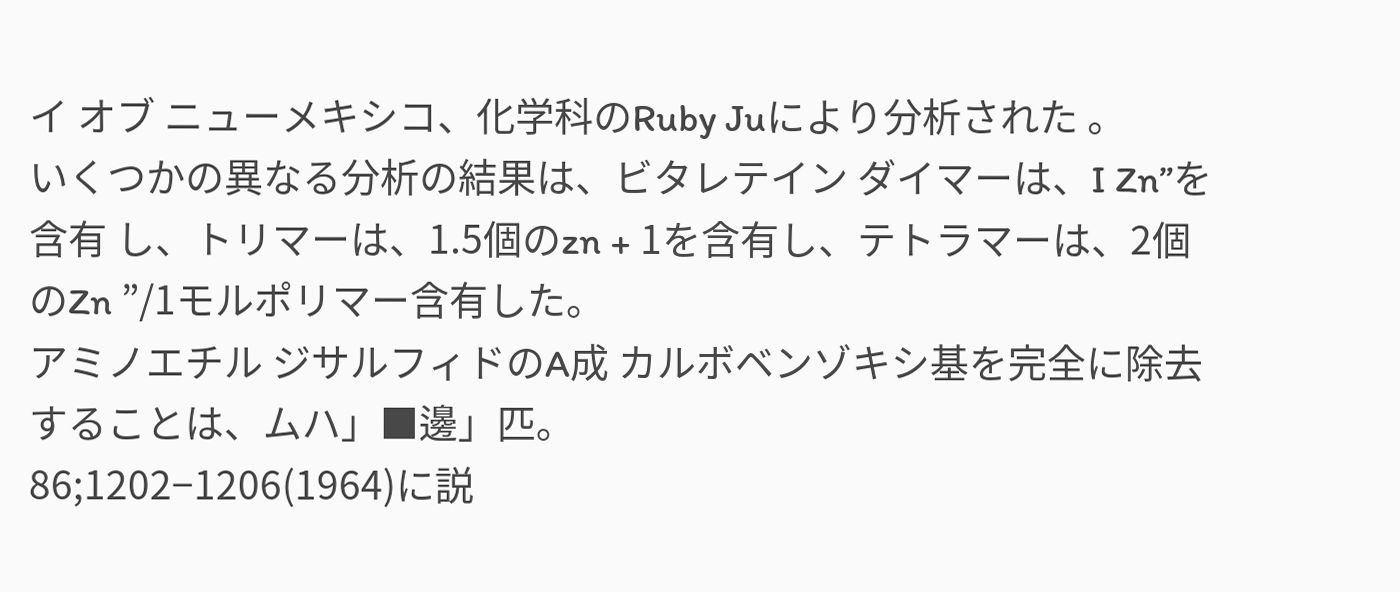イ オブ ニューメキシコ、化学科のRuby Juにより分析された 。
いくつかの異なる分析の結果は、ビタレテイン ダイマーは、I Zn”を含有 し、トリマーは、1.5個のzn + 1を含有し、テトラマーは、2個のZn ”/1モルポリマー含有した。
アミノエチル ジサルフィドのA成 カルボベンゾキシ基を完全に除去することは、ムハ」■邊」匹。
86;1202−1206(1964)に説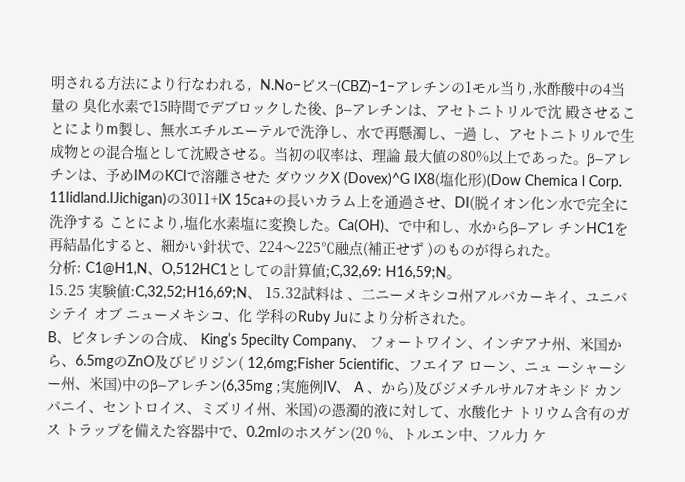明される方法により行なわれる,  N.No−ビス−(CBZ)−1−アレチンの1モル当り,氷酢酸中の4当量の 臭化水素で15時間でデブロックした後、β−アレチンは、アセトニトリルで沈 殿させることによりm製し、無水エチルエーテルで洗浄し、水で再懸濁し、−過 し、アセトニトリルで生成物との混合塩として沈殿させる。当初の収率は、理論 最大値の80%以上であった。β−アレチンは、予めIMのKCIで溶離させた ダウツクX (Dovex)^G IX8(塩化形)(Dow Chemica l Corp. 11Iidland.IJichigan)の3011+lX 15ca+の長いカラム上を通過させ、DI(脱イオン化ン水で完全に洗浄する ことにより,塩化水素塩に変換した。Ca(OH)、で中和し、水からβ−アレ チンHC1を再結晶化すると、細かい針状で、224〜225℃融点(補正せず )のものが得られた。
分析: C1@H1,N、O,512HC1としての計算値;C,32,69: H16,59;N。
15.25 実験値:C,32,52;H16,69;N、 15.32試料は 、二ニーメキシコ州アルバカーキイ、ユニバシテイ オブ ニューメキシコ、化 学科のRuby Juにより分析された。
B、ビタレチンの合成、 King’s 5pecilty Company、 フォートワイン、インヂアナ州、米国から、6.5mgのZnO及びピリジン( 12,6mg;Fisher 5cientific、フエイア ローン、ニュ ーシャーシー州、米国)中のβ−アレチン(6,35mg ;実施例IV、 A 、から)及びジメチルサル7オキシド カンパニイ、セントロイス、ミズリイ州、米国)の憑濁的液に対して、水酸化ナ トリウム含有のガス トラップを備えた容器中で、0.2mlのホスゲン(20 %、トルエン中、フル力 ケ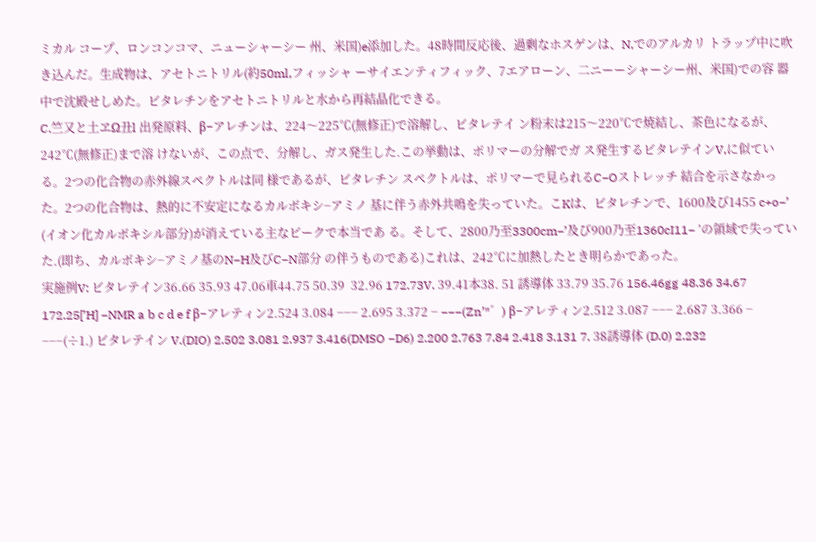ミカル コープ、ロンコンコマ、ニューシャーシー 州、米国)e添加した。48時間反応後、過剰なホスゲンは、N,でのアルカリ トラップ中に吹き込んだ。生成物は、アセトニトリル(約50ml,フィッシャ ーサイエンティフィック、7エアローン、二ニーーシャーシー州、米国)での容 器中で沈殿せしめた。ビタレチンをアセトニトリルと水から再結晶化できる。
C.竺又と土ヱΩ丑l 出発原料、β−アレチンは、224〜225℃(無修正)で溶解し、ビタレテイ ン粉末は215〜220℃で焼結し、茶色になるが、242℃(無修正)まで溶 けないが、この点で、分解し、ガス発生した.この挙動は、ポリマーの分解でガ ス発生するビタレテインV,に似ている。2つの化合物の赤外線スペクトルは同 様であるが、ビタレチン スペクトルは、ポリマーで見られるC−Oストレッチ 結合を示さなかった。2つの化合物は、熱的に不安定になるカルボキシ−アミノ 基に伴う赤外共鳴を失っていた。こKは、ビタレチンで、1600及び1455 c+o−’ (イオン化カルボキシル部分)が消えている主なピークで本当であ る。そして、2800乃至3300cm−’及び900乃至1360cI11− ’の領域で失っていた.(即ち、カルボキシ−アミノ基のN−H及びC−N部分 の伴うものである)これは、242℃に加熱したとき明らかであった。
実施例V: ビタレテイン36.66 35.93 47.06車44.75 50.39  32.96 172.73V. 39.41本38. 51 誘導体 33.79 35.76 156.46gg 48.36 34.67  172.25[’H] −NMR a b c d e f β−アレティン2.524 3.084 −−− 2.695 3.372 − −−−(Zn’″゛) β−アレティン2.512 3.087 −−− 2.687 3.366 − −−−(÷1.) ビタレテイン V.(DIO) 2.502 3.081 2.937 3.416(DMSO −D6) 2.200 2.763 7.84 2.418 3.131 7. 38誘導体 (D.0) 2.232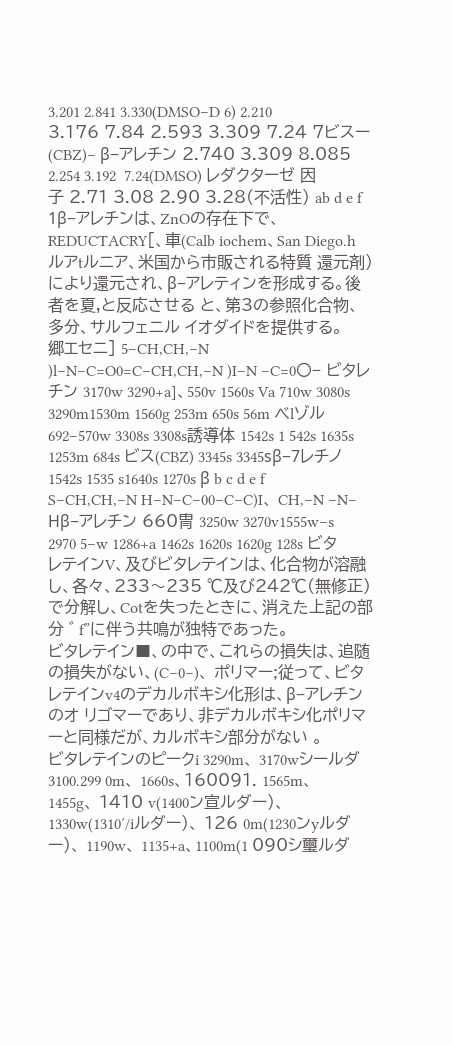3.201 2.841 3.330(DMSO−D 6) 2.210 3.176 7.84 2.593 3.309 7.24 7ビスー(CBZ)− β−アレチン 2.740 3.309 8.085 2.254 3.192  7.24(DMSO) レダクターゼ 因子 2.71 3.08 2.90 3.28(不活性) ab d e f 1β−アレチンは、ZnOの存在下で、REDUCTACRY[、車(Calb iochem、San Diego.hルアtルニア、米国から市販される特質 還元剤)により還元され、β−アレティンを形成する。後者を夏,と反応させる と、第3の参照化合物、多分、サルフェニル イオダイドを提供する。
郷エセニ] 5−CH,CH,−N )l−N−C=O0=C−CH,CH,−N )I−N −C=0〇− ビタレチン 3170w 3290+a]、550v 1560s Va 710w 3080s 3290m1530m 1560g 253m 650s 56m べlゾル 692−570w 3308s 3308s誘導体 1542s 1 542s 1635s 1253m 684s ビス(CBZ) 3345s 3345sβ−7レチノ 1542s 1535 s1640s 1270s β b c d e f S−CH,CH,−N H−N−C−00−C−C)I、 CH,−N −N− Hβ−アレチン 660冑 3250w 3270v1555w−s 2970 5−w 1286+a 1462s 1620s 1620g 128s ビタレテインV、及びビタレテインは、化合物が溶融し、各々、233〜235 ℃及び242℃(無修正)で分解し、Cotを失ったときに、消えた上記の部分 ゛ f”に伴う共鳴が独特であった。
ビタレテイン■、の中で、これらの損失は、追随の損失がない、(C−0−)、 ポリマー;従って、ビタレテインv4のデカルボキシ化形は、β−アレチンのオ リゴマーであり、非デカルボキシ化ポリマーと同様だが、カルボキシ部分がない 。
ビタレテインのピークi 3290m、 3170wシールダ3100.299 0m、 1660s、160091. 1565m、 1455g、 1410 v(1400ン宣ルダー)、 1330w(1310′/iルダー)、 126 0m(1230ンyルダー)、 1190w、 1135+a、1100m(1 090シ璽ルダ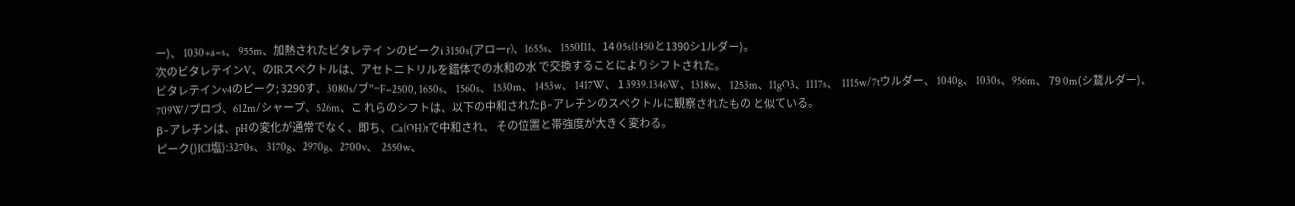ー)、 1030+a−s、 955m、加熱されたビタレテイ ンのピークi 3150s(アローr)、1655s、 1550I11、14 05s(1450と1390シ1ルダー)。
次のビタレテインV、のIRスペクトルは、アセトニトリルを錯体での水和の水 で交換することによりシフトされた。
ビタレテインv4のピーク; 3290す、3080s/ブ”−F−2500, 1650s、 1560s、 1530m、 1453w、 1417W、 1 3939.1346W、1318w、 1253m、11gO3、1117s、  1115w/7tウルダー、 1040g、 1030s、956m、 79 0m(シ鵞ルダー)、 709W/プロづ、612m/シャープ、526m、こ れらのシフトは、以下の中和されたβ−アレチンのスペクトルに観察されたもの と似ている。
β−アレチンは、pHの変化が通常でなく、即ち、Ca(OH)tで中和され、 その位置と帯強度が大きく変わる。
ピーク()ICI塩):3270s、 3170g、2970g、2700v、  2550w、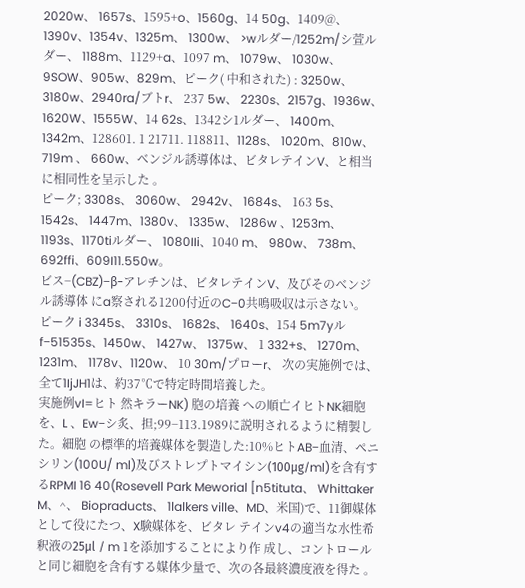2020w、 1657s、1595+o、1560g、14 50g、1409@、 1390v、1354v、1325m、 1300w、 >wルダー/1252m/シ萱ルダー、 1188m、1129+a、1097 m、 1079w、 1030w、 9SOW、905w、829m、ピーク( 中和された) : 3250w、3180w、2940ra/ブトr、 237 5w、 2230s、2157g、1936w、1620W、1555W、14 62s、1342シ1ルダー、 1400m、1342m、128601. 1 21711. 118811、1128s、 1020m、810w、719m 、 660w、ベンジル誘導体は、ビタレテインV、と相当に相同性を呈示した 。
ピーク; 3308s、 3060w、 2942v、 1684s、 163 5s、 1542s、 1447m、1380v、 1335w、 1286w 、1253m、1193s、1170tiルダー、 1080IIi、1040 m、 980w、 738m、692ffi、609I11.550w。
ビス−(CBZ)−β−アレチンは、ビタレテインV、及びそのベンジル誘導体 にa察される1200付近のC−0共鳴吸収は示さない。
ピーク i 3345s、 3310s、 1682s、 1640s、154 5m7yルf−51535s、1450w、 1427w、 1375w、 1 332+s、 1270m、 1231m、 1178v、1120w、 10 30m/プローr、 次の実施例では、全て1IjJH1は、約37℃で特定時間培養した。
実施例vI=ヒト 然キラーNK) 胞の培養 への順亡イヒトNK細胞を、L 、Ew−シ炙、担;99−113.1989に説明されるように精製した。細胞 の標準的培養媒体を製造した:10%ヒトAB−血清、ペニシリン(100U/ ml)及びストレプトマイシン(100μg/ml)を含有するRPMI 16 40(Rosevell Park Meworial [n5tituta、 Whittaker M、^、 Biopraducts、 1lalkers ville、MD、米国)で、11御媒体として役にたつ、X験媒体を、ビタレ テインv4の適当な水性希釈液の25μl / m 1を添加することにより作 成し、コントロールと同じ細胞を含有する媒体少量で、次の各最終濃度液を得た 。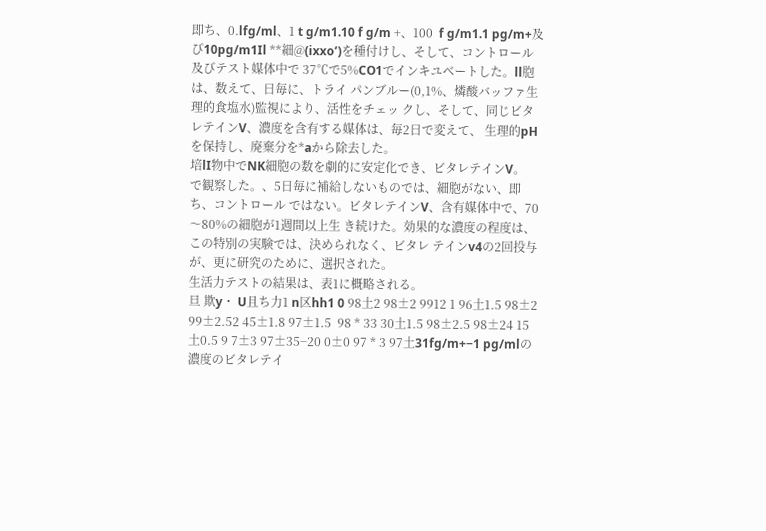即ち、0.lfg/ml、1 t g/m1.10 f g/m +、100  f g/m1.1 pg/m+及び10pg/m1Il **細@(ixxo’)を種付けし、そして、コントロール及びテスト媒体中で 37℃で5%CO1でインキユベートした。ll胞は、数えて、日毎に、トライ パンブルー(0,1%、燐酸バッファ生理的食塩水)監視により、活性をチェッ クし、そして、同じビタレテインV、濃度を含有する媒体は、毎2日で変えて、 生理的pHを保持し、廃棄分を*aから除去した。
培lI物中でNK細胞の数を劇的に安定化でき、ビタレテインV。
で観察した。、5日毎に補給しないものでは、細胞がない、即ち、コントロール ではない。ビタレテインV、含有媒体中で、70〜80%の細胞が1週間以上生 き続けた。効果的な濃度の程度は、この特別の実験では、決められなく、ビタレ テインv4の2回投与が、更に研究のために、選択された。
生活力テストの結果は、表1に概略される。
旦 欺y・ U且ち力1 n区hh1 0 98土2 98±2 9912 1 96土1.5 98±2 99±2.52 45±1.8 97±1.5  98 * 33 30土1.5 98±2.5 98±24 15土0.5 9 7±3 97±35−20 0±0 97 * 3 97土31fg/m+−1 pg/mlの濃度のビタレテイ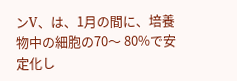ンV、は、1月の間に、培養物中の細胞の70〜 80%で安定化し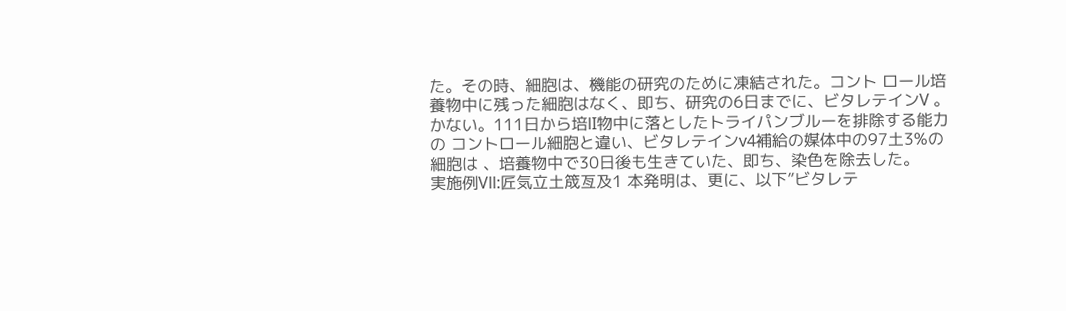た。その時、細胞は、機能の研究のために凍結された。コント ロール培養物中に残った細胞はなく、即ち、研究の6日までに、ビタレテインV 。
かない。111日から培lI物中に落としたトライパンブルーを排除する能力の コントロール細胞と違い、ビタレテインv4補給の媒体中の97土3%の細胞は 、培養物中で30日後も生きていた、即ち、染色を除去した。
実施例Vll:匠気立土筬亙及1 本発明は、更に、以下”ビタレテ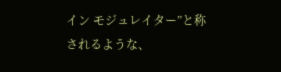イン モジュレイター”と称されるような、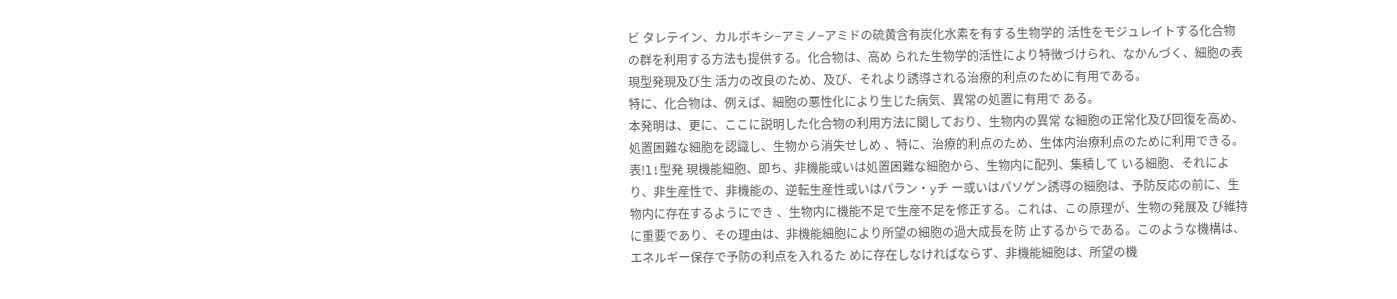ビ タレテイン、カルボキシ−アミノ−アミドの硫黄含有炭化水素を有する生物学的 活性をモジュレイトする化合物の群を利用する方法も提供する。化合物は、高め られた生物学的活性により特徴づけられ、なかんづく、細胞の表現型発現及び生 活力の改良のため、及び、それより誘導される治療的利点のために有用である。
特に、化合物は、例えば、細胞の悪性化により生じた病気、異常の処置に有用で ある。
本発明は、更に、ここに説明した化合物の利用方法に関しており、生物内の異常 な細胞の正常化及び回復を高め、処置困難な細胞を認識し、生物から消失せしめ 、特に、治療的利点のため、生体内治療利点のために利用できる。表!l!型発 現機能細胞、即ち、非機能或いは処置困難な細胞から、生物内に配列、集積して いる細胞、それにより、非生産性で、非機能の、逆転生産性或いはパラン・yチ ー或いはパソゲン誘導の細胞は、予防反応の前に、生物内に存在するようにでき 、生物内に機能不足で生産不足を修正する。これは、この原理が、生物の発展及 び維持に重要であり、その理由は、非機能細胞により所望の細胞の過大成長を防 止するからである。このような機構は、エネルギー保存で予防の利点を入れるた めに存在しなければならず、非機能細胞は、所望の機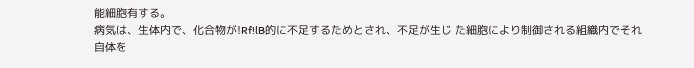能細胞有する。
病気は、生体内で、化合物が!Rf!lB的に不足するためとされ、不足が生じ た細胞により制御される組織内でそれ自体を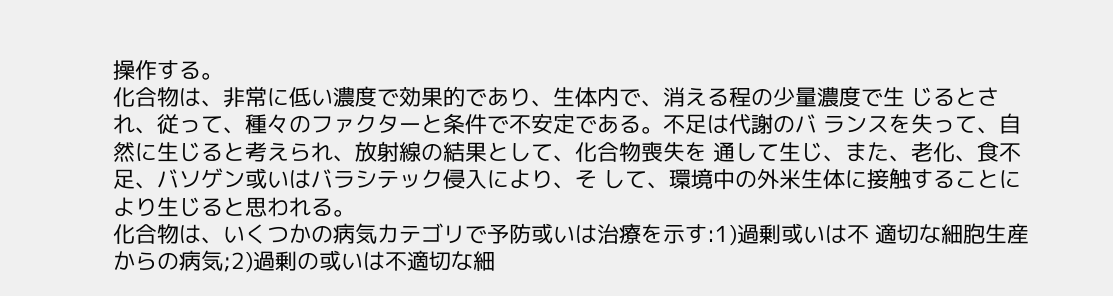操作する。
化合物は、非常に低い濃度で効果的であり、生体内で、消える程の少量濃度で生 じるとされ、従って、種々のファクターと条件で不安定である。不足は代謝のバ ランスを失って、自然に生じると考えられ、放射線の結果として、化合物喪失を 通して生じ、また、老化、食不足、バソゲン或いはバラシテック侵入により、そ して、環境中の外米生体に接触することにより生じると思われる。
化合物は、いくつかの病気カテゴリで予防或いは治療を示す:1)過剰或いは不 適切な細胞生産からの病気;2)過剰の或いは不適切な細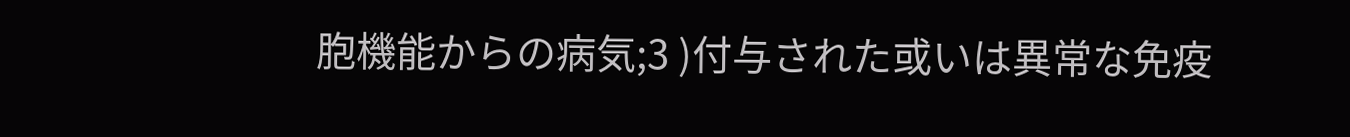胞機能からの病気;3 )付与された或いは異常な免疫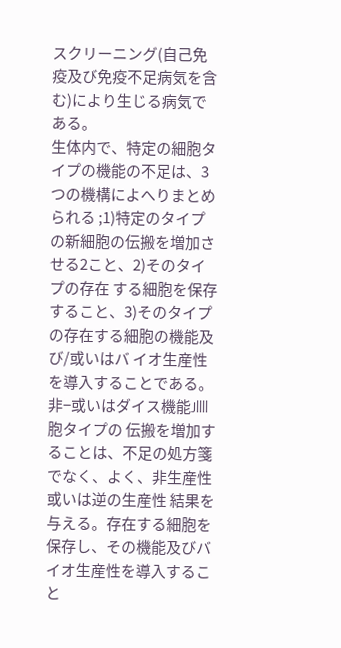スクリーニング(自己免疫及び免疫不足病気を含 む)により生じる病気である。
生体内で、特定の細胞タイプの機能の不足は、3つの機構によへりまとめられる ;1)特定のタイプの新細胞の伝搬を増加させる2こと、2)そのタイプの存在 する細胞を保存すること、3)そのタイプの存在する細胞の機能及び/或いはバ イオ生産性を導入することである。非−或いはダイス機能Jllll胞タイプの 伝搬を増加することは、不足の処方箋でなく、よく、非生産性或いは逆の生産性 結果を与える。存在する細胞を保存し、その機能及びバイオ生産性を導入するこ と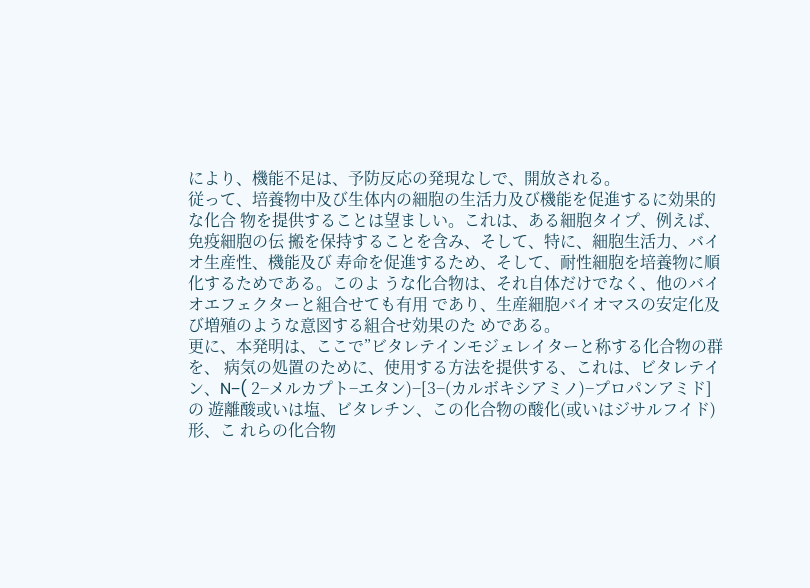により、機能不足は、予防反応の発現なしで、開放される。
従って、培養物中及び生体内の細胞の生活力及び機能を促進するに効果的な化合 物を提供することは望ましい。これは、ある細胞タイプ、例えば、免疫細胞の伝 搬を保持することを含み、そして、特に、細胞生活力、バイオ生産性、機能及び 寿命を促進するため、そして、耐性細胞を培養物に順化するためである。このよ うな化合物は、それ自体だけでなく、他のバイオエフェクターと組合せても有用 であり、生産細胞バイオマスの安定化及び増殖のような意図する組合せ効果のた めである。
更に、本発明は、ここで”ビタレテインモジェレイターと称する化合物の群を、 病気の処置のために、使用する方法を提供する、これは、ビタレテイン、N−( 2−メルカプト−エタン)−[3−(カルボキシアミノ)−プロパンアミド]の 遊離酸或いは塩、ビタレチン、この化合物の酸化(或いはジサルフイド)形、こ れらの化合物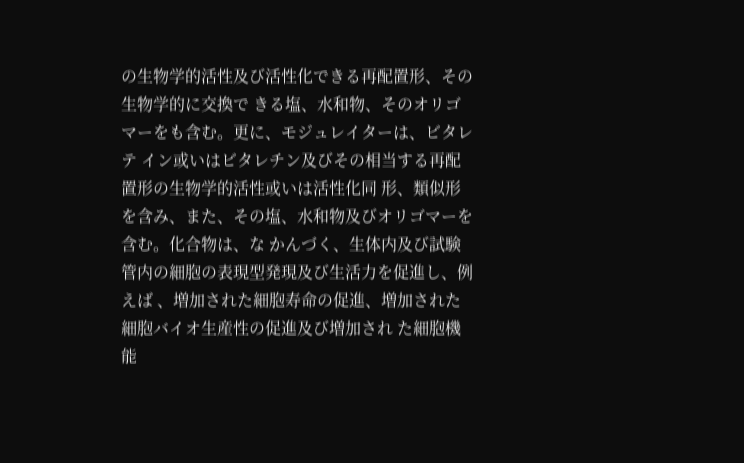の生物学的活性及び活性化できる再配置形、その生物学的に交換で きる塩、水和物、そのオリゴマーをも含む。更に、モジュレイターは、ビタレテ イン或いはビタレチン及びその相当する再配置形の生物学的活性或いは活性化同 形、類似形を含み、また、その塩、水和物及びオリゴマーを含む。化合物は、な かんづく、生体内及び試験管内の細胞の表現型発現及び生活力を促進し、例えば 、増加された細胞寿命の促進、増加された細胞バイオ生産性の促進及び増加され た細胞機能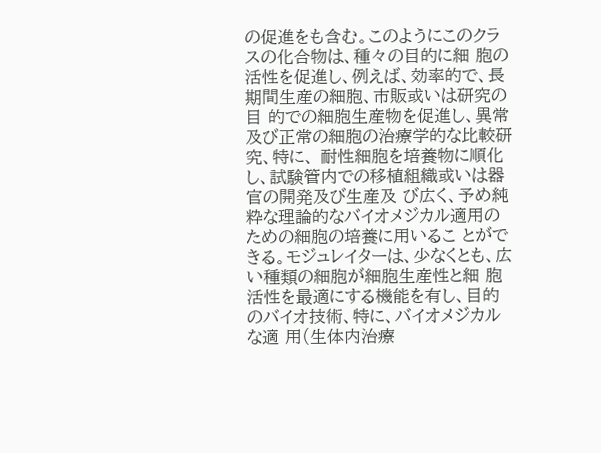の促進をも含む。このようにこのクラスの化合物は、種々の目的に細 胞の活性を促進し、例えば、効率的で、長期間生産の細胞、市販或いは研究の目 的での細胞生産物を促進し、異常及び正常の細胞の治療学的な比較研究、特に、 耐性細胞を培養物に順化し、試験管内での移植組織或いは器官の開発及び生産及 び広く、予め純粋な理論的なバイオメジカル適用のための細胞の培養に用いるこ とができる。モジュレイターは、少なくとも、広い種類の細胞が細胞生産性と細 胞活性を最適にする機能を有し、目的のバイオ技術、特に、バイオメジカルな適 用(生体内治療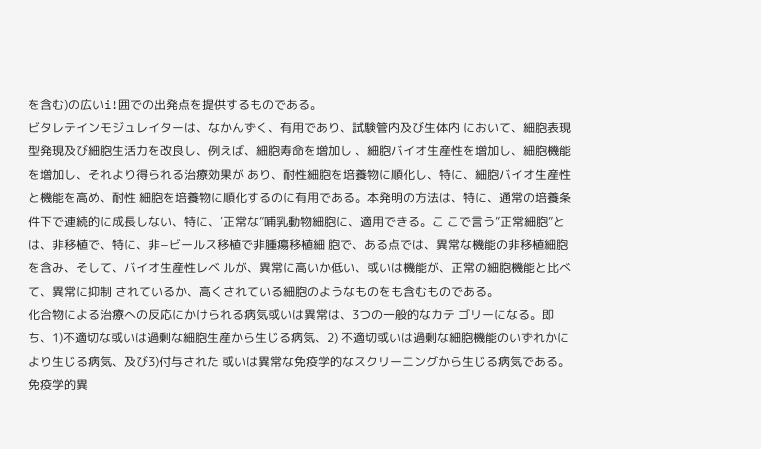を含む)の広いi!囲での出発点を提供するものである。
ビタレテインモジュレイターは、なかんずく、有用であり、試験管内及び生体内 において、細胞表現型発現及び細胞生活力を改良し、例えば、細胞寿命を増加し 、細胞バイオ生産性を増加し、細胞機能を増加し、それより得られる治療効果が あり、耐性細胞を培養物に順化し、特に、細胞バイオ生産性と機能を高め、耐性 細胞を培養物に順化するのに有用である。本発明の方法は、特に、通常の培養条 件下で連続的に成長しない、特に、′正常な”哺乳動物細胞に、適用できる。こ こで言う”正常細胞”とは、非移植で、特に、非−ビールス移植で非腫瘍移植細 胞で、ある点では、異常な機能の非移植細胞を含み、そして、バイオ生産性レベ ルが、異常に高いか低い、或いは機能が、正常の細胞機能と比べて、異常に抑制 されているか、高くされている細胞のようなものをも含むものである。
化合物による治療への反応にかけられる病気或いは異常は、3つの一般的なカテ ゴリーになる。即ち、1)不適切な或いは過剰な細胞生産から生じる病気、2) 不適切或いは過剰な細胞機能のいずれかにより生じる病気、及び3)付与された 或いは異常な免疫学的なスクリーニングから生じる病気である。免疫学的異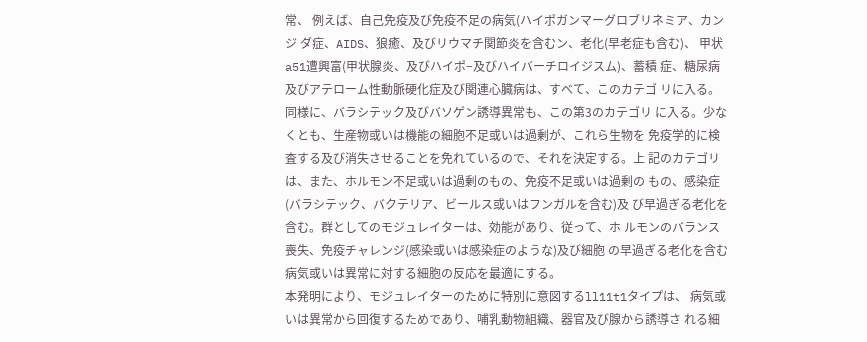常、 例えば、自己免疫及び免疫不足の病気(ハイポガンマーグロブリネミア、カンジ ダ症、AIDS、狼癒、及びリウマチ関節炎を含むン、老化(早老症も含む)、 甲状a51遭興富(甲状腺炎、及びハイポ−及びハイバーチロイジスム)、蓄積 症、糖尿病及びアテローム性動脈硬化症及び関連心臓病は、すべて、このカテゴ リに入る。同様に、バラシテック及びバソゲン誘導異常も、この第3のカテゴリ に入る。少なくとも、生産物或いは機能の細胞不足或いは過剰が、これら生物を 免疫学的に検査する及び消失させることを免れているので、それを決定する。上 記のカテゴリは、また、ホルモン不足或いは過剰のもの、免疫不足或いは過剰の もの、感染症(バラシテック、バクテリア、ビールス或いはフンガルを含む)及 び早過ぎる老化を含む。群としてのモジュレイターは、効能があり、従って、ホ ルモンのバランス喪失、免疫チャレンジ(感染或いは感染症のような)及び細胞 の早過ぎる老化を含む病気或いは異常に対する細胞の反応を最適にする。
本発明により、モジュレイターのために特別に意図するll11t1タイプは、 病気或いは異常から回復するためであり、哺乳動物組織、器官及び腺から誘導さ れる細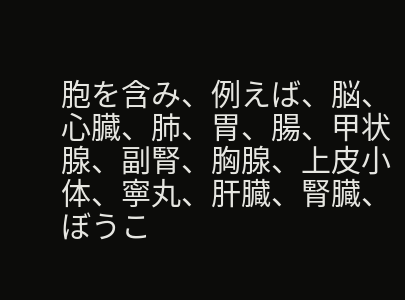胞を含み、例えば、脳、心臓、肺、胃、腸、甲状腺、副腎、胸腺、上皮小 体、寧丸、肝臓、腎臓、ぼうこ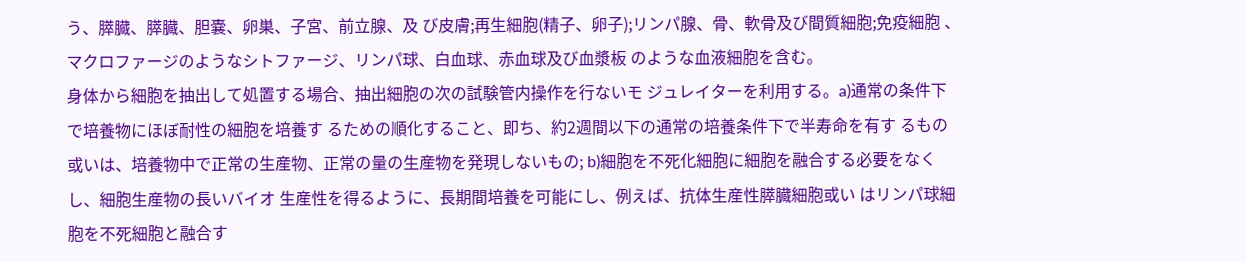う、膵臓、膵臓、胆嚢、卵巣、子宮、前立腺、及 び皮膚;再生細胞(精子、卵子);リンパ腺、骨、軟骨及び間質細胞;免疫細胞 、マクロファージのようなシトファージ、リンパ球、白血球、赤血球及び血漿板 のような血液細胞を含む。
身体から細胞を抽出して処置する場合、抽出細胞の次の試験管内操作を行ないモ ジュレイターを利用する。a)通常の条件下で培養物にほぼ耐性の細胞を培養す るための順化すること、即ち、約2週間以下の通常の培養条件下で半寿命を有す るもの或いは、培養物中で正常の生産物、正常の量の生産物を発現しないもの; b)細胞を不死化細胞に細胞を融合する必要をなくし、細胞生産物の長いバイオ 生産性を得るように、長期間培養を可能にし、例えば、抗体生産性膵臓細胞或い はリンパ球細胞を不死細胞と融合す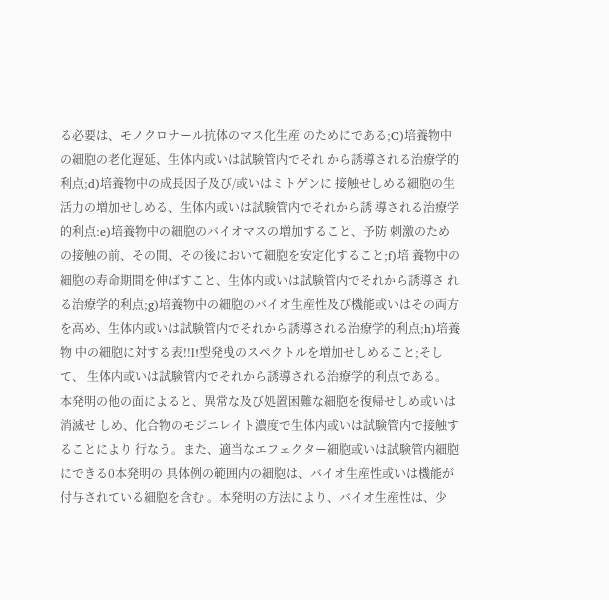る必要は、モノクロナール抗体のマス化生産 のためにである;C)培養物中の細胞の老化遅延、生体内或いは試験管内でそれ から誘導される治療学的利点;d)培養物中の成長因子及び/或いはミトゲンに 接触せしめる細胞の生活力の増加せしめる、生体内或いは試験管内でそれから誘 導される治療学的利点:e)培養物中の細胞のバイオマスの増加すること、予防 刺激のための接触の前、その間、その後において細胞を安定化すること;f)培 養物中の細胞の寿命期間を伸ばすこと、生体内或いは試験管内でそれから誘導さ れる治療学的利点;g)培養物中の細胞のバイオ生産性及び機能或いはその両方 を高め、生体内或いは試験管内でそれから誘導される治療学的利点;h)培養物 中の細胞に対する表!!l!型発曵のスペクトルを増加せしめること;そして、 生体内或いは試験管内でそれから誘導される治療学的利点である。
本発明の他の面によると、異常な及び処置困難な細胞を復帰せしめ或いは消滅せ しめ、化合物のモジニレイト濃度で生体内或いは試験管内で接触することにより 行なう。また、適当なエフェクター細胞或いは試験管内細胞にできる0本発明の 具体例の範囲内の細胞は、バイオ生産性或いは機能が付与されている細胞を含む 。本発明の方法により、バイオ生産性は、少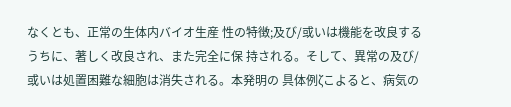なくとも、正常の生体内バイオ生産 性の特徴;及び/或いは機能を改良するうちに、著しく改良され、また完全に保 持される。そして、異常の及び/或いは処置困難な細胞は消失される。本発明の 具体例ζこよると、病気の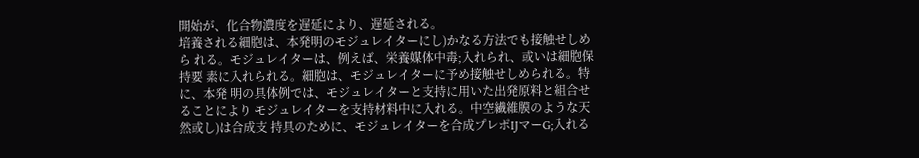開始が、化合物濃度を遅延により、遅延される。
培養される細胞は、本発明のモジュレイターにし)かなる方法でも接触せしめら れる。モジュレイターは、例えば、栄養媒体中毒;入れられ、或いは細胞保持要 素に入れられる。細胞は、モジュレイターに予め接触せしめられる。特に、本発 明の具体例では、モジュレイターと支持に用いた出発原料と組合せることにより モジュレイターを支持材料中に入れる。中空繊維膜のような天然或し)は合成支 持具のために、モジュレイターを合成プレポIJマーG;入れる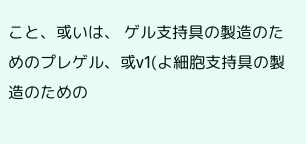こと、或いは、 ゲル支持具の製造のためのプレゲル、或ν1(よ細胞支持具の製造のための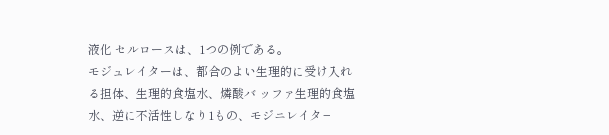液化 セルロースは、1つの例である。
モジュレイターは、都合のよい生理的に受け入れる担体、生理的食塩水、燐酸バ ッファ生理的食塩水、逆に不活性しなり1もの、モジニレイタ−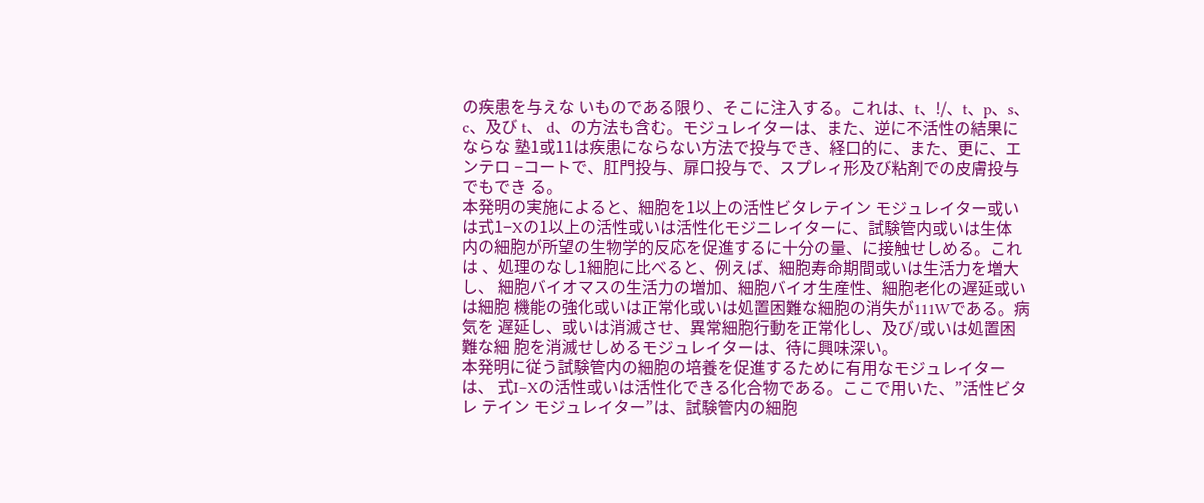の疾患を与えな いものである限り、そこに注入する。これは、t、!/、t、p、s、c、及び t、 d、の方法も含む。モジュレイターは、また、逆に不活性の結果にならな 塾1或11は疾患にならない方法で投与でき、経口的に、また、更に、エンテロ −コートで、肛門投与、扉口投与で、スプレィ形及び粘剤での皮膚投与でもでき る。
本発明の実施によると、細胞を1以上の活性ビタレテイン モジュレイター或い は式1−Xの1以上の活性或いは活性化モジニレイターに、試験管内或いは生体 内の細胞が所望の生物学的反応を促進するに十分の量、に接触せしめる。これは 、処理のなし1細胞に比べると、例えば、細胞寿命期間或いは生活力を増大し、 細胞バイオマスの生活力の増加、細胞バイオ生産性、細胞老化の遅延或いは細胞 機能の強化或いは正常化或いは処置困難な細胞の消失が111Wである。病気を 遅延し、或いは消滅させ、異常細胞行動を正常化し、及び/或いは処置困難な細 胞を消滅せしめるモジュレイターは、待に興味深い。
本発明に従う試験管内の細胞の培養を促進するために有用なモジュレイターは、 式I−Xの活性或いは活性化できる化合物である。ここで用いた、”活性ビタレ テイン モジュレイター”は、試験管内の細胞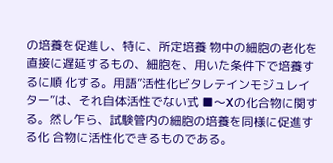の培養を促進し、特に、所定培養 物中の細胞の老化を直接に遅延するもの、細胞を、用いた条件下で培養するに順 化する。用語”活性化ビタレテインモジュレイター”は、それ自体活性でない式 ■〜Xの化合物に関する。然し乍ら、試験管内の細胞の培養を同様に促進する化 合物に活性化できるものである。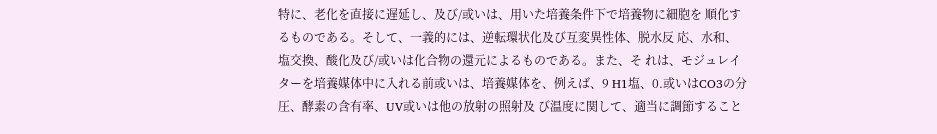特に、老化を直接に遅延し、及び/或いは、用いた培養条件下で培養物に細胞を 順化するものである。そして、一義的には、逆転環状化及び互変異性体、脱水反 応、水和、塩交換、酸化及び/或いは化合物の還元によるものである。また、そ れは、モジュレイターを培養媒体中に入れる前或いは、培養媒体を、例えば、9 H1塩、0.或いはCO3の分圧、酵素の含有率、UV或いは他の放射の照射及 び温度に関して、適当に調節すること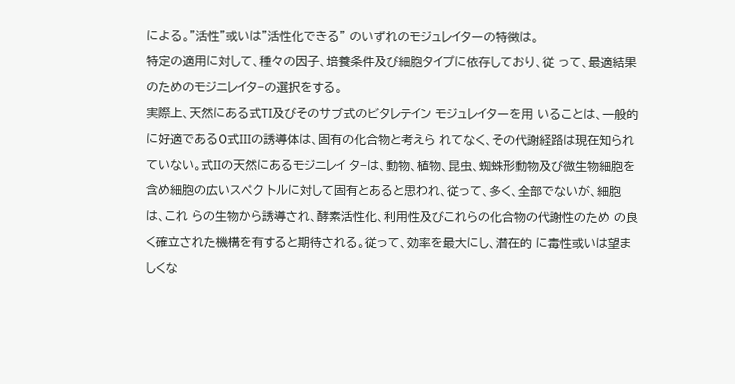による。”活性”或いは”活性化できる” のいずれのモジュレイターの特徴は。
特定の適用に対して、種々の因子、培養条件及び細胞タイプに依存しており、従 って、最適結果のためのモジニレイタ−の選択をする。
実際上、天然にある式TI及びそのサブ式のビタレテイン モジュレイターを用 いることは、一般的に好適である0式IIIの誘導体は、固有の化合物と考えら れてなく、その代謝経路は現在知られていない。式IIの天然にあるモジニレイ タ−は、動物、植物、昆虫、蜘蛛形動物及び微生物細胞を含め細胞の広いスペク トルに対して固有とあると思われ、従って、多く、全部でないが、細胞は、これ らの生物から誘導され、酵素活性化、利用性及びこれらの化合物の代謝性のため の良く確立された機構を有すると期待される。従って、効率を最大にし、潜在的 に毒性或いは望ましくな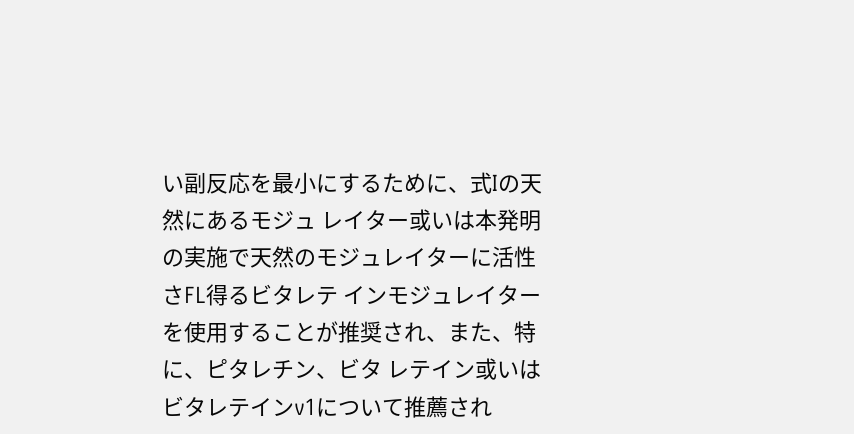い副反応を最小にするために、式Iの天然にあるモジュ レイター或いは本発明の実施で天然のモジュレイターに活性さFL得るビタレテ インモジュレイターを使用することが推奨され、また、特に、ピタレチン、ビタ レテイン或いはビタレテインv1について推薦され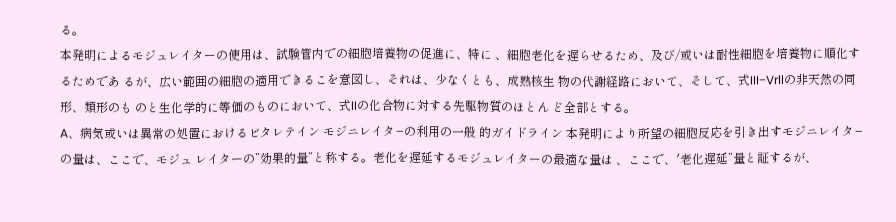る。
本発明によるモジュレイターの使用は、試験管内での細胞培養物の促進に、特に 、細胞老化を遅らせるため、及び/或いは耐性細胞を培養物に順化するためであ るが、広い範囲の細胞の適用できるこを意図し、それは、少なくとも、成熟核生 物の代謝経路において、そして、式III−Vrllの非天然の同形、類形のも のと生化学的に等価のものにおいて、式IIの化合物に対する先駆物質のほとん ど全部とする。
A、病気或いは異常の処置におけるビタレテイン モジニレイタ−の利用の一般 的ガイドライン 本発明により所望の細胞反応を引き出すモジニレイタ−の量は、ここで、モジュ レイターの”効果的量”と称する。老化を遅延するモジュレイターの最適な量は 、ここで、′老化遅延”量と証するが、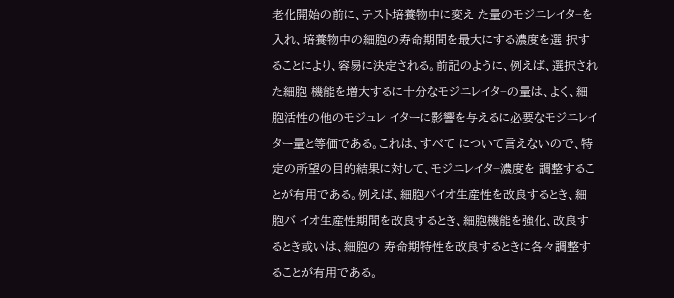老化開始の前に、テスト培養物中に変え た量のモジニレイタ−を入れ、培養物中の細胞の寿命期間を最大にする濃度を選 択することにより、容易に決定される。前記のように、例えば、選択された細胞 機能を増大するに十分なモジニレイタ−の量は、よく、細胞活性の他のモジュレ イターに影響を与えるに必要なモジニレイター量と等価である。これは、すべて について言えないので、特定の所望の目的結果に対して、モジニレイタ−濃度を 調整することが有用である。例えば、細胞バイオ生産性を改良するとき、細胞バ イオ生産性期間を改良するとき、細胞機能を強化、改良するとき或いは、細胞の 寿命期特性を改良するときに各々調整することが有用である。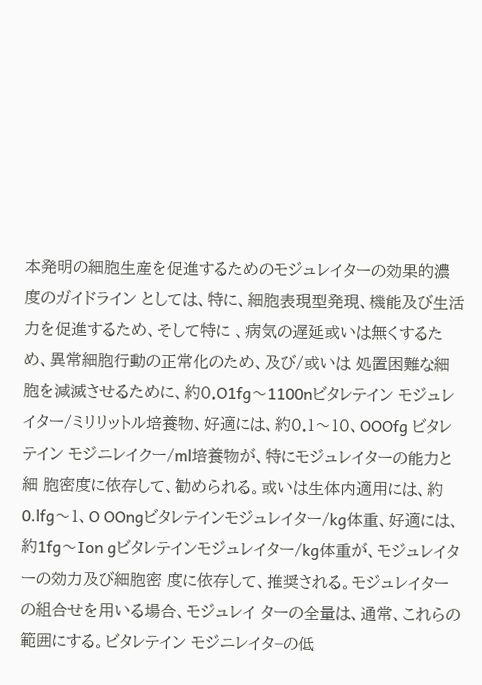本発明の細胞生産を促進するためのモジュレイターの効果的濃度のガイドライン としては、特に、細胞表現型発現、機能及び生活力を促進するため、そして特に 、病気の遅延或いは無くするため、異常細胞行動の正常化のため、及び/或いは 処置困難な細胞を減滅させるために、約0.O1fg〜1100nビタレテイン モジュレイター/ミリリットル培養物、好適には、約0.1〜10、OOOfg ビタレテイン モジニレイクー/ml培養物が、特にモジュレイターの能力と細 胞密度に依存して、勧められる。或いは生体内適用には、約0.lfg〜1、O OOngビタレテインモジュレイター/kg体重、好適には、約1fg〜Ion gビタレテインモジュレイター/kg体重が、モジュレイターの効力及び細胞密 度に依存して、推奨される。モジュレイターの組合せを用いる場合、モジュレイ ターの全量は、通常、これらの範囲にする。ビタレテイン モジニレイタ−の低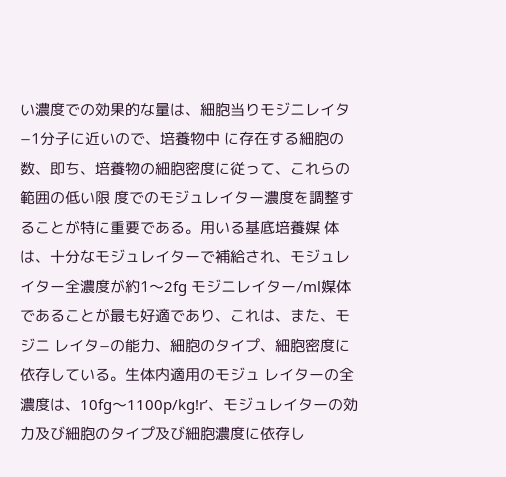い濃度での効果的な量は、細胞当りモジニレイタ−1分子に近いので、培養物中 に存在する細胞の数、即ち、培養物の細胞密度に従って、これらの範囲の低い限 度でのモジュレイター濃度を調整することが特に重要である。用いる基底培養媒 体は、十分なモジュレイターで補給され、モジュレイター全濃度が約1〜2fg モジニレイター/ml媒体であることが最も好適であり、これは、また、モジニ レイタ−の能力、細胞のタイプ、細胞密度に依存している。生体内適用のモジュ レイターの全濃度は、10fg〜1100p/kg!r’、モジュレイターの効 力及び細胞のタイプ及び細胞濃度に依存し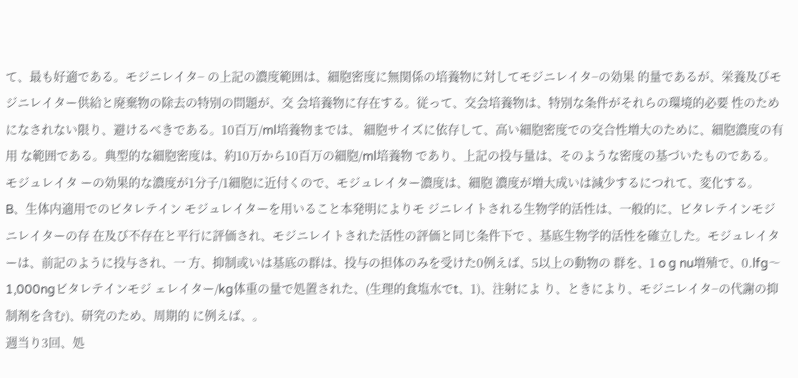て、最も好適である。モジニレイタ− の上記の濃度範囲は、細胞密度に無関係の培養物に対してモジニレイタ−の効果 的量であるが、栄養及びモジニレイター供給と廃棄物の除去の特別の問題が、交 会培養物に存在する。従って、交会培養物は、特別な条件がそれらの環境的必要 性のためになされない限り、避けるべきである。10百万/ml培養物までは、 細胞サイズに依存して、高い細胞密度での交合性増大のために、細胞濃度の有用 な範囲である。典型的な細胞密度は、約10万から10百万の細胞/ml培養物 であり、上記の投与量は、そのような密度の基づいたものである。モジュレイタ ーの効果的な濃度が1分子/1細胞に近付くので、モジュレイター濃度は、細胞 濃度が増大成いは減少するにつれて、変化する。
B、生体内適用でのビタレテイン モジュレイターを用いること本発明によりモ ジニレイトされる生物学的活性は、一般的に、ビタレテインモジニレイターの存 在及び不存在と平行に評価され、モジニレイトされた活性の評価と同じ条件下で 、基底生物学的活性を確立した。モジュレイターは、前記のように投与され、一 方、抑制或いは基底の群は、投与の担体のみを受けた0例えば、5以上の動物の 群を、1 o g nu増殖で、0.lfg〜1,000ngビタレテインモジ ェレイター/kg体重の量で処置された、(生理的食塩水でt、1)、注射によ り、ときにより、モジニレイタ−の代謝の抑制剤を含む)、研究のため、周期的 に例えば、。
週当り3回、処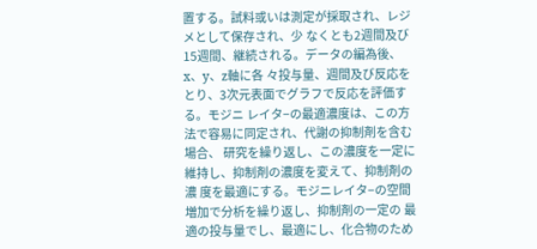置する。試料或いは測定が採取され、レジメとして保存され、少 なくとも2週間及び15週間、継続される。データの編為後、x、y、z軸に各 々投与量、週間及び反応をとり、3次元表面でグラフで反応を評価する。モジニ レイタ−の最適濃度は、この方法で容易に同定され、代謝の抑制剤を含む場合、 研究を繰り返し、この濃度を一定に維持し、抑制剤の濃度を変えて、抑制剤の濃 度を最適にする。モジニレイタ−の空間増加で分析を繰り返し、抑制剤の一定の 最適の投与量でし、最適にし、化合物のため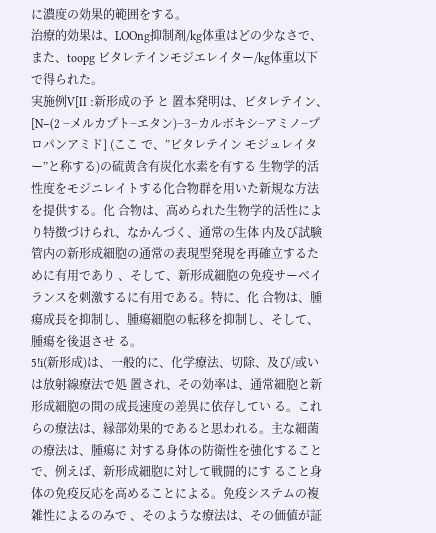に濃度の効果的範囲をする。
治療的効果は、LOOng抑制剤/kg体重はどの少なさで、また、toopg ビタレテインモジエレイター/kg体重以下で得られた。
実施例V[II :新形成の予 と 置本発明は、ビタレテイン、 [N−(2 −メルカプト−エタン)−3−カルボキシ−アミノ−プロパンアミド] (ここ で、”ビタレテイン モジュレイター”と称する)の硫黄含有炭化水素を有する 生物学的活性度をモジニレイトする化合物群を用いた新規な方法を提供する。化 合物は、高められた生物学的活性により特徴づけられ、なかんづく、通常の生体 内及び試験管内の新形成細胞の通常の表現型発現を再確立するために有用であり 、そして、新形成細胞の免疫サーベイランスを刺激するに有用である。特に、化 合物は、腫瘍成長を抑制し、腫瘍細胞の転移を抑制し、そして、腫瘍を後退させ る。
5!i(新形成)は、一般的に、化学療法、切除、及び/或いは放射線療法で処 置され、その効率は、通常細胞と新形成細胞の間の成長速度の差異に依存してい る。これらの療法は、縁部効果的であると思われる。主な細菌の療法は、腫瘍に 対する身体の防衛性を強化することで、例えば、新形成細胞に対して戦闘的にす ること身体の免疫反応を高めることによる。免疫システムの複雑性によるのみで 、そのような療法は、その価値が証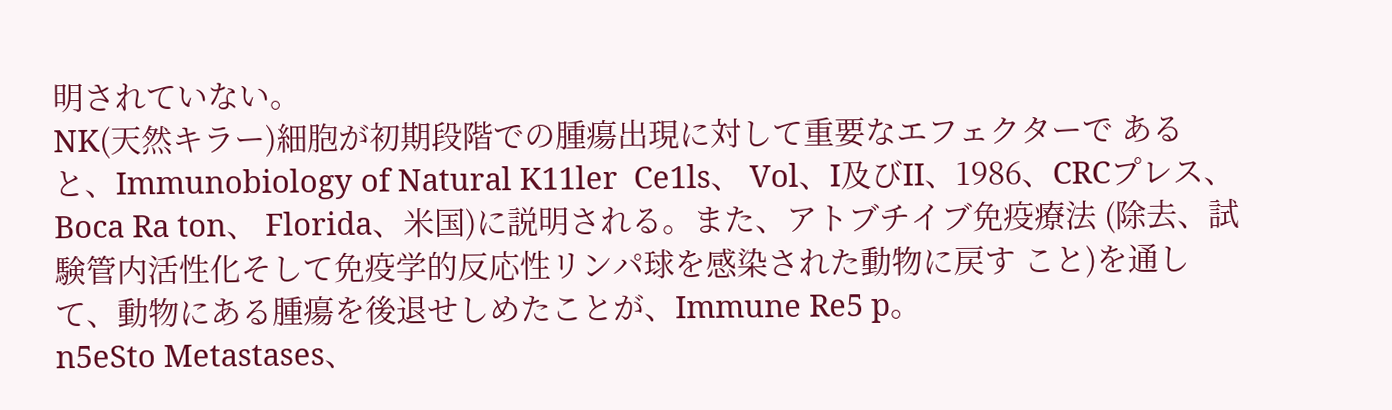明されていない。
NK(天然キラー)細胞が初期段階での腫瘍出現に対して重要なエフェクターで あると、Immunobiology of Natural K11ler  Ce1ls、 Vol、I及びII、1986、CRCプレス、Boca Ra ton、 Florida、米国)に説明される。また、アトブチイブ免疫療法 (除去、試験管内活性化そして免疫学的反応性リンパ球を感染された動物に戻す こと)を通して、動物にある腫瘍を後退せしめたことが、Immune Re5 p。
n5eSto Metastases、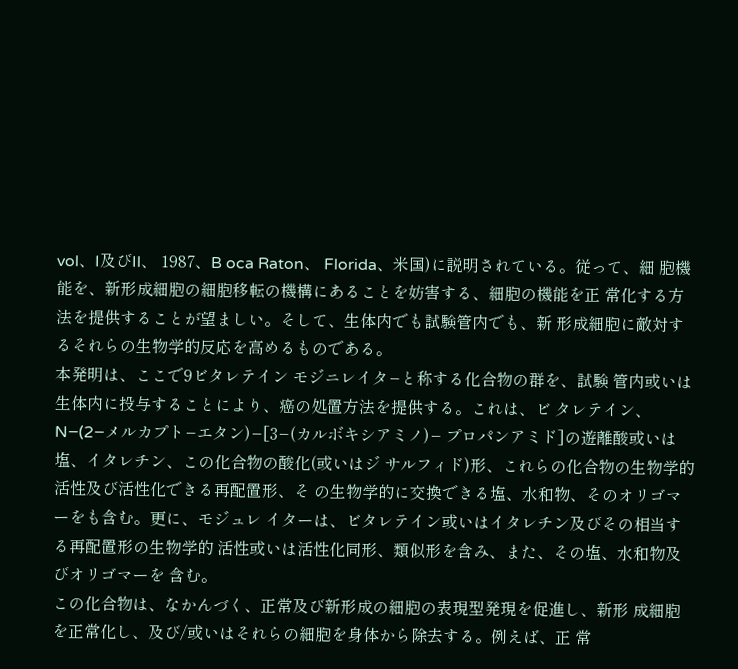vol、I及びIl、 1987、B oca Raton、 Florida、米国)に説明されている。従って、細 胞機能を、新形成細胞の細胞移転の機構にあることを妨害する、細胞の機能を正 常化する方法を提供することが望ましい。そして、生体内でも試験管内でも、新 形成細胞に敵対するそれらの生物学的反応を高めるものである。
本発明は、ここで9ビタレテイン モジニレイタ−と称する化合物の群を、試験 管内或いは生体内に投与することにより、癌の処置方法を提供する。これは、ビ タレテイン、N−(2−メルカプト−エタン)−[3−(カルボキシアミノ)− プロパンアミド]の遊離酸或いは塩、イタレチン、この化合物の酸化(或いはジ サルフィド)形、これらの化合物の生物学的活性及び活性化できる再配置形、そ の生物学的に交換できる塩、水和物、そのオリゴマーをも含む。更に、モジュレ イターは、ビタレテイン或いはイタレチン及びその相当する再配置形の生物学的 活性或いは活性化同形、類似形を含み、また、その塩、水和物及びオリゴマーを 含む。
この化合物は、なかんづく、正常及び新形成の細胞の表現型発現を促進し、新形 成細胞を正常化し、及び/或いはそれらの細胞を身体から除去する。例えば、正 常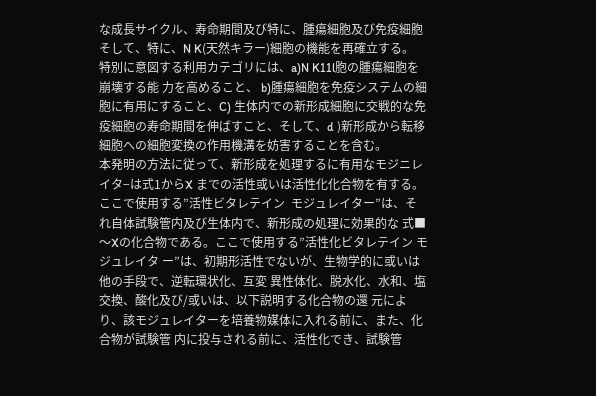な成長サイクル、寿命期間及び特に、腫瘍細胞及び免疫細胞そして、特に、N K(天然キラー)細胞の機能を再確立する。
特別に意図する利用カテゴリには、a)N K11l胞の腫瘍細胞を崩壊する能 力を高めること、 b)腫瘍細胞を免疫システムの細胞に有用にすること、C) 生体内での新形成細胞に交戦的な免疫細胞の寿命期間を伸ばすこと、そして、d )新形成から転移細胞への細胞変換の作用機溝を妨害することを含む。
本発明の方法に従って、新形成を処理するに有用なモジニレイタ−は式1からX までの活性或いは活性化化合物を有する。ここで使用する”活性ビタレテイン  モジュレイター”は、それ自体試験管内及び生体内で、新形成の処理に効果的な 式■〜Xの化合物である。ここで使用する”活性化ビタレテイン モジュレイタ ー”は、初期形活性でないが、生物学的に或いは他の手段で、逆転環状化、互変 異性体化、脱水化、水和、塩交換、酸化及び/或いは、以下説明する化合物の還 元により、該モジュレイターを培養物媒体に入れる前に、また、化合物が試験管 内に投与される前に、活性化でき、試験管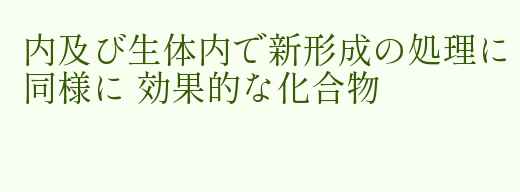内及び生体内で新形成の処理に同様に 効果的な化合物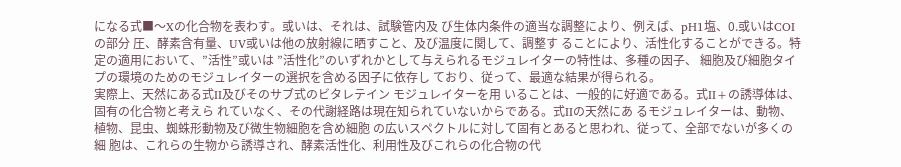になる式■〜Xの化合物を表わす。或いは、それは、試験管内及 び生体内条件の適当な調整により、例えば、pH1塩、0.或いはCOIの部分 圧、酵素含有量、UV或いは他の放射線に晒すこと、及び温度に関して、調整す ることにより、活性化することができる。特定の適用において、”活性”或いは ”活性化”のいずれかとして与えられるモジュレイターの特性は、多種の因子、 細胞及び細胞タイプの環境のためのモジュレイターの選択を含める因子に依存し ており、従って、最適な結果が得られる。
実際上、天然にある式II及びそのサブ式のビタレテイン モジュレイターを用 いることは、一般的に好適である。式II+の誘導体は、固有の化合物と考えら れていなく、その代謝経路は現在知られていないからである。式IIの天然にあ るモジュレイターは、動物、植物、昆虫、蜘蛛形動物及び微生物細胞を含め細胞 の広いスペクトルに対して固有とあると思われ、従って、全部でないが多くの細 胞は、これらの生物から誘導され、酵素活性化、利用性及びこれらの化合物の代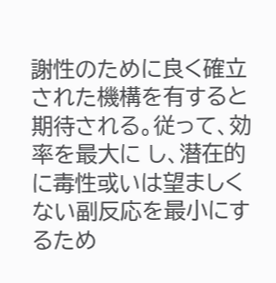謝性のために良く確立された機構を有すると期待される。従って、効率を最大に し、潜在的に毒性或いは望ましくない副反応を最小にするため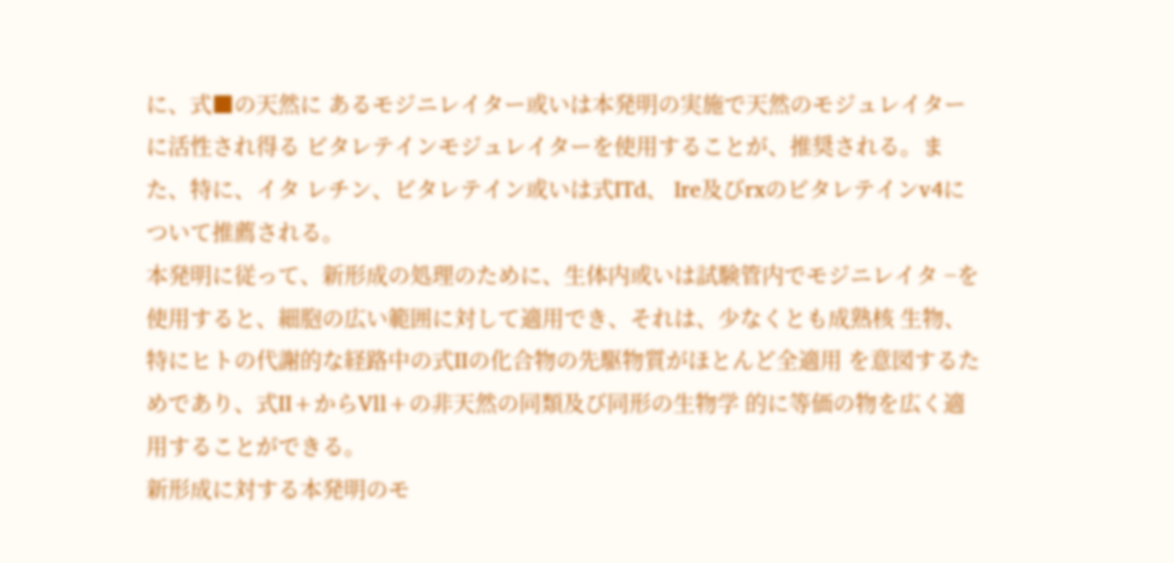に、式■の天然に あるモジニレイター或いは本発明の実施で天然のモジュレイターに活性され得る ビタレテインモジュレイターを使用することが、推奨される。また、特に、イタ レチン、ビタレテイン或いは式ITd、 Ire及びrxのビタレテインv4に ついて推薦される。
本発明に従って、新形成の処理のために、生体内或いは試験管内でモジニレイタ −を使用すると、細胞の広い範囲に対して適用でき、それは、少なくとも成熟核 生物、特にヒトの代謝的な経路中の式IIの化合物の先駆物質がほとんど全適用 を意図するためであり、式II+からVll+の非天然の同類及び同形の生物学 的に等価の物を広く適用することができる。
新形成に対する本発明のモ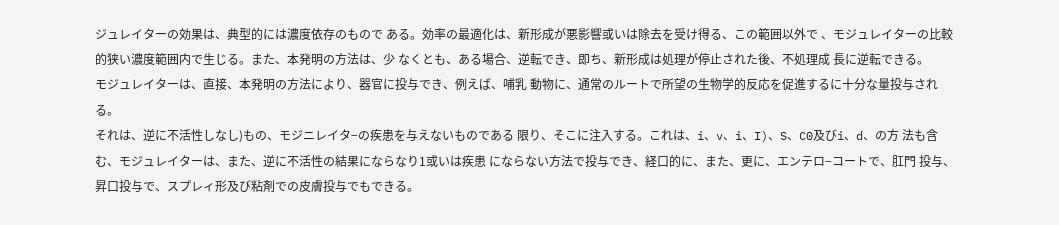ジュレイターの効果は、典型的には濃度依存のもので ある。効率の最適化は、新形成が悪影響或いは除去を受け得る、この範囲以外で 、モジュレイターの比較的狭い濃度範囲内で生じる。また、本発明の方法は、少 なくとも、ある場合、逆転でき、即ち、新形成は処理が停止された後、不処理成 長に逆転できる。
モジュレイターは、直接、本発明の方法により、器官に投与でき、例えば、哺乳 動物に、通常のルートで所望の生物学的反応を促進するに十分な量投与される。
それは、逆に不活性しなし)もの、モジニレイタ−の疾患を与えないものである 限り、そこに注入する。これは、i、v、i、I)、S、C0及びi、d、の方 法も含む、モジュレイターは、また、逆に不活性の結果にならなり1或いは疾患 にならない方法で投与でき、経口的に、また、更に、エンテロ−コートで、肛門 投与、昇口投与で、スプレィ形及び粘剤での皮膚投与でもできる。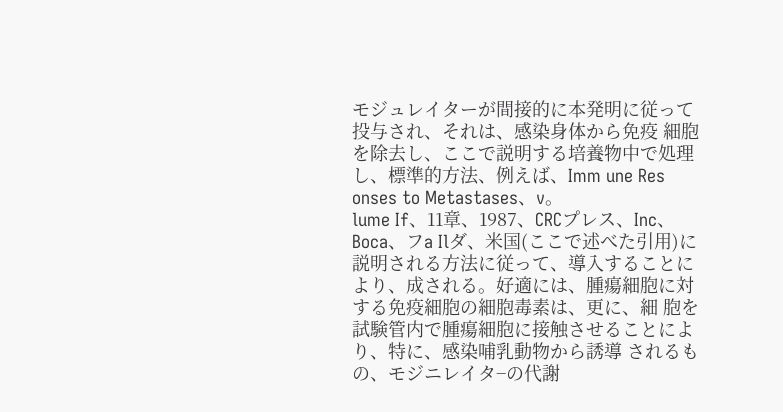モジュレイターが間接的に本発明に従って投与され、それは、感染身体から免疫 細胞を除去し、ここで説明する培養物中で処理し、標準的方法、例えば、Imm une Res onses to Metastases、v。
lume If、11章、1987、CRCプレス、Inc、 Boca、フa Ilダ、米国(ここで述べた引用)に説明される方法に従って、導入することに より、成される。好適には、腫瘍細胞に対する免疫細胞の細胞毒素は、更に、細 胞を試験管内で腫瘍細胞に接触させることにより、特に、感染哺乳動物から誘導 されるもの、モジニレイタ−の代謝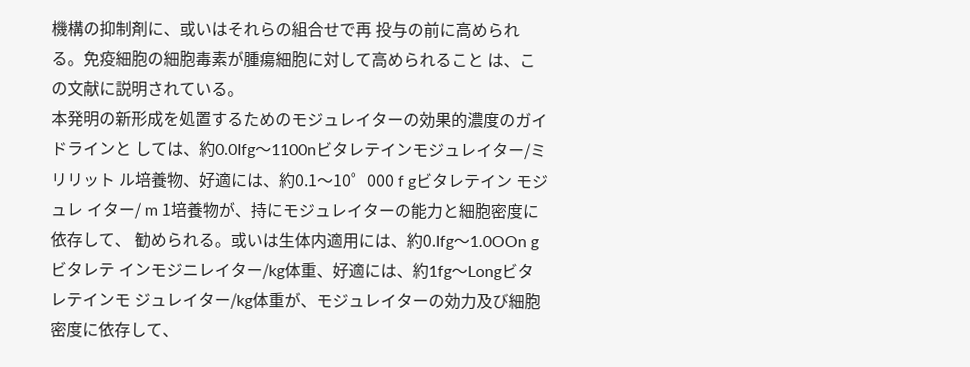機構の抑制剤に、或いはそれらの組合せで再 投与の前に高められる。免疫細胞の細胞毒素が腫瘍細胞に対して高められること は、この文献に説明されている。
本発明の新形成を処置するためのモジュレイターの効果的濃度のガイドラインと しては、約0.0Ifg〜1100nビタレテインモジュレイター/ミリリット ル培養物、好適には、約0.1〜10゜000 f gビタレテイン モジュレ イター/ m 1培養物が、持にモジュレイターの能力と細胞密度に依存して、 勧められる。或いは生体内適用には、約0.Ifg〜1.0OOn gビタレテ インモジニレイター/kg体重、好適には、約1fg〜Longビタレテインモ ジュレイター/kg体重が、モジュレイターの効力及び細胞密度に依存して、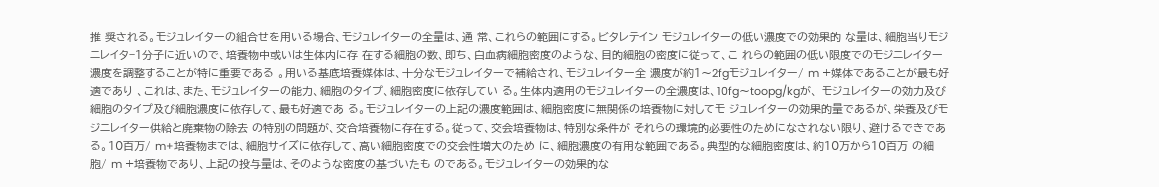推 奨される。モジュレイターの組合せを用いる場合、モジュレイターの全量は、通 常、これらの範囲にする。ビタレテイン モジュレイターの低い濃度での効果的 な量は、細胞当りモジニレイタ−1分子に近いので、培養物中或いは生体内に存 在する細胞の数、即ち、白血病細胞密度のような、目的細胞の密度に従って、こ れらの範囲の低い限度でのモジニレイター濃度を調整することが特に重要である 。用いる基底培養媒体は、十分なモジュレイターで補給され、モジュレイター全 濃度が約1〜2fgモジュレイター/ m +媒体であることが最も好適であり 、これは、また、モジュレイターの能力、細胞のタイプ、細胞密度に依存してい る。生体内適用のモジュレイターの全濃度は、10fg〜toopg/kgが、 モジュレイターの効力及び細胞のタイプ及び細胞濃度に依存して、最も好適であ る。モジュレイターの上記の濃度範囲は、細胞密度に無関係の培養物に対してモ ジュレイターの効果的量であるが、栄養及びモジニレイター供給と廃棄物の除去 の特別の問題が、交合培養物に存在する。従って、交会培養物は、特別な条件が それらの環境的必要性のためになされない限り、避けるできである。10百万/ m+培養物までは、細胞サイズに依存して、高い細胞密度での交会性増大のため に、細胞濃度の有用な範囲である。典型的な細胞密度は、約10万から10百万 の細胞/ m +培養物であり、上記の投与量は、そのような密度の基づいたも のである。モジュレイターの効果的な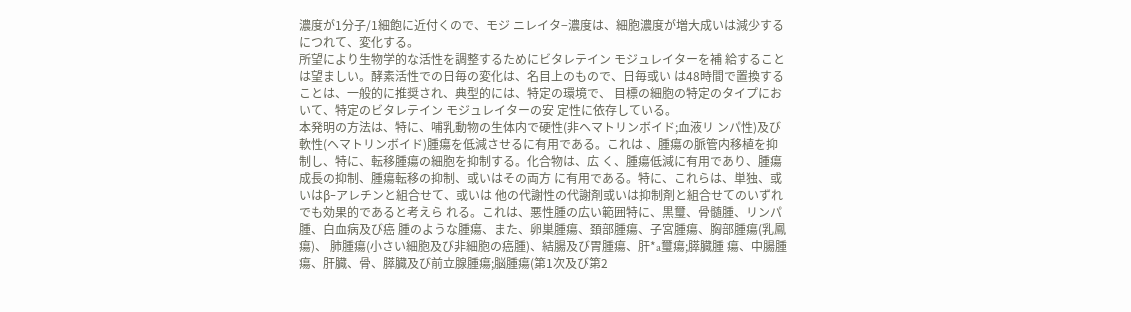濃度が1分子/1細飽に近付くので、モジ ニレイタ−濃度は、細胞濃度が増大成いは減少するにつれて、変化する。
所望により生物学的な活性を調整するためにビタレテイン モジュレイターを補 給することは望ましい。酵素活性での日毎の変化は、名目上のもので、日毎或い は48時間で置換することは、一般的に推奨され、典型的には、特定の環境で、 目標の細胞の特定のタイプにおいて、特定のビタレテイン モジュレイターの安 定性に依存している。
本発明の方法は、特に、哺乳動物の生体内で硬性(非ヘマトリンボイド;血液リ ンパ性)及び軟性(ヘマトリンボイド)腫瘍を低減させるに有用である。これは 、腫瘍の脈管内移植を抑制し、特に、転移腫瘍の細胞を抑制する。化合物は、広 く、腫瘍低減に有用であり、腫瘍成長の抑制、腫瘍転移の抑制、或いはその両方 に有用である。特に、これらは、単独、或いはβ−アレチンと組合せて、或いは 他の代謝性の代謝剤或いは抑制剤と組合せてのいずれでも効果的であると考えら れる。これは、悪性腫の広い範囲特に、黒璽、骨髄腫、リンパ腫、白血病及び癌 腫のような腫瘍、また、卵巣腫瘍、頚部腫瘍、子宮腫瘍、胸部腫瘍(乳鳳瘍)、 肺腫瘍(小さい細胞及び非細胞の癌腫)、結腸及び胃腫瘍、肝*a璽瘍;膵臓腫 瘍、中腸腫瘍、肝臓、骨、膵臓及び前立腺腫瘍;脳腫瘍(第1次及び第2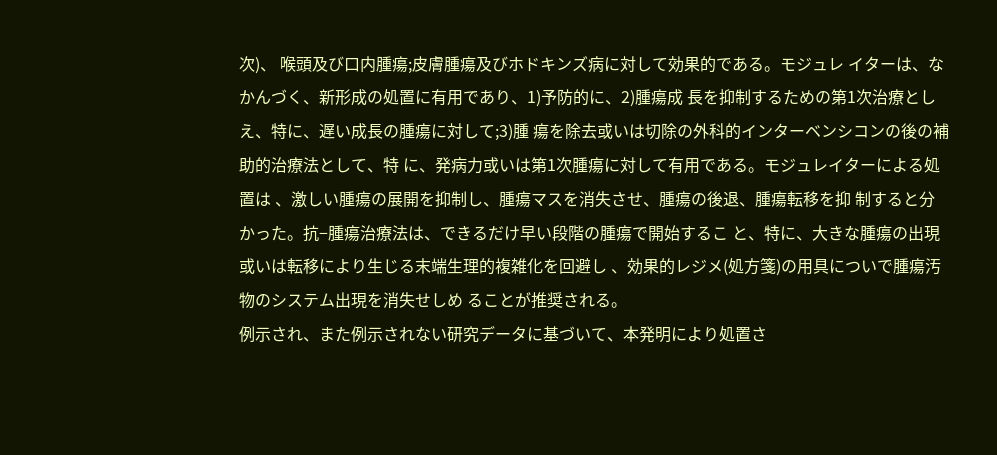次)、 喉頭及び口内腫瘍;皮膚腫瘍及びホドキンズ病に対して効果的である。モジュレ イターは、なかんづく、新形成の処置に有用であり、1)予防的に、2)腫瘍成 長を抑制するための第1次治療としえ、特に、遅い成長の腫瘍に対して;3)腫 瘍を除去或いは切除の外科的インターベンシコンの後の補助的治療法として、特 に、発病力或いは第1次腫瘍に対して有用である。モジュレイターによる処置は 、激しい腫瘍の展開を抑制し、腫瘍マスを消失させ、腫瘍の後退、腫瘍転移を抑 制すると分かった。抗−腫瘍治療法は、できるだけ早い段階の腫瘍で開始するこ と、特に、大きな腫瘍の出現或いは転移により生じる末端生理的複雑化を回避し 、効果的レジメ(処方箋)の用具についで腫瘍汚物のシステム出現を消失せしめ ることが推奨される。
例示され、また例示されない研究データに基づいて、本発明により処置さ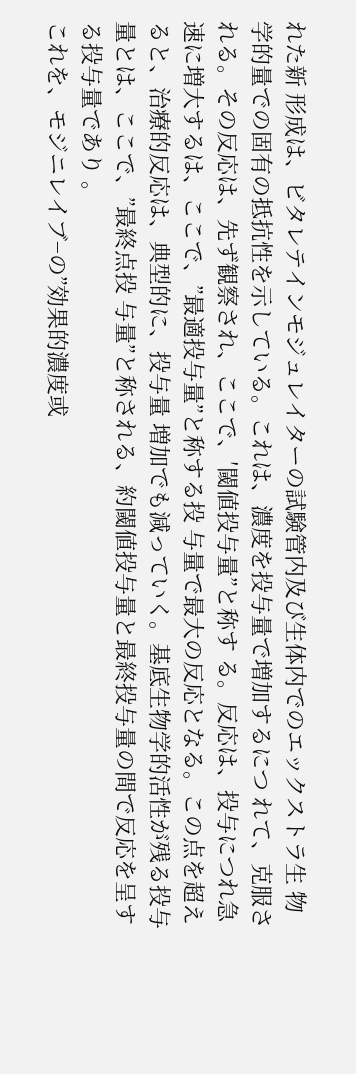れた新 形成は、ビタレテインモジュレイターの試験管内及び生体内でのエックストラ生 物学的量での固有の抵抗性を示している。これは、濃度を投与量で増加するにつ れて、克服される。その反応は、先ず観察され、ここで、′閾値投与量”と称す る。反応は、投与につれ急速に増大するは、ここで、”最適投与量”と称する投 与量で最大の反応となる。この点を超えると、治療的反応は、典型的に、投与量 増加でも減っていく。基底生物学的活性が残る投与量とは、ここで、”最終点投 与量”と称される、約閾値投与量と最終投与量の間で反応を呈する投与量であり 。
これを、モジニレイブ−の”効果的濃度或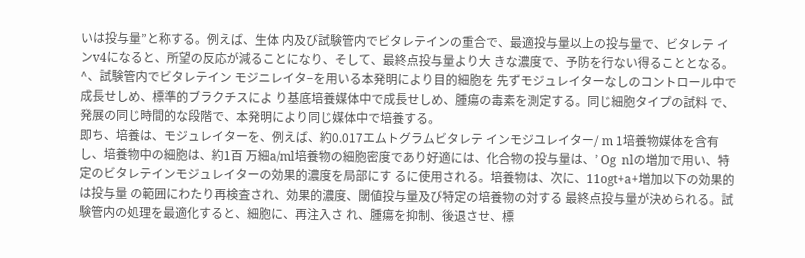いは投与量”と称する。例えば、生体 内及び試験管内でビタレテインの重合で、最適投与量以上の投与量で、ビタレテ インv4になると、所望の反応が減ることになり、そして、最終点投与量より大 きな濃度で、予防を行ない得ることとなる。
^、試験管内でビタレテイン モジニレイタ−を用いる本発明により目的細胞を 先ずモジュレイターなしのコントロール中で成長せしめ、標準的ブラクチスによ り基底培養媒体中で成長せしめ、腫瘍の毒素を測定する。同じ細胞タイプの試料 で、発展の同じ時間的な段階で、本発明により同じ媒体中で培養する。
即ち、培養は、モジュレイターを、例えば、約0.017エムトグラムビタレテ インモジユレイター/ m 1培養物媒体を含有し、培養物中の細胞は、約1百 万細a/ml培養物の細胞密度であり好適には、化合物の投与量は、’ Og  nlの増加で用い、特定のビタレテインモジュレイターの効果的濃度を局部にす るに使用される。培養物は、次に、11ogt+a+増加以下の効果的は投与量 の範囲にわたり再検査され、効果的濃度、閾値投与量及び特定の培養物の対する 最終点投与量が決められる。試験管内の処理を最適化すると、細胞に、再注入さ れ、腫瘍を抑制、後退させ、標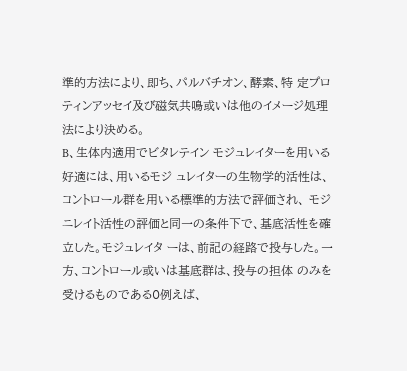準的方法により、即ち、パルバチオン、酵素、特 定プロティンアッセイ及び磁気共鳴或いは他のイメージ処理法により決める。
B、生体内適用でビタレテイン モジュレイターを用いる好適には、用いるモジ ュレイターの生物学的活性は、コントロール群を用いる標準的方法で評価され、 モジニレイト活性の評価と同一の条件下で、基底活性を確立した。モジュレイタ ーは、前記の経路で投与した。一方、コントロール或いは基底群は、投与の担体 のみを受けるものである0例えば、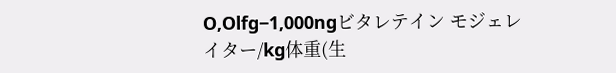O,Olfg−1,000ngビタレテイン モジェレイター/kg体重(生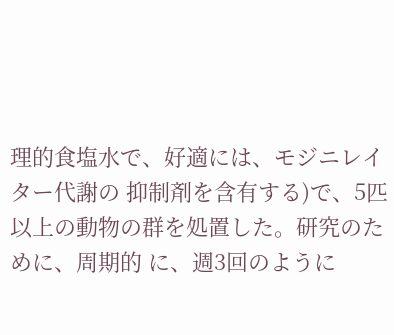理的食塩水で、好適には、モジニレイター代謝の 抑制剤を含有する)で、5匹以上の動物の群を処置した。研究のために、周期的 に、週3回のように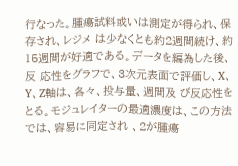行なった。腫瘍試料或いは測定が得られ、保存され、レジメ は少なくとも約2週間続け、約15週間が好適である。データを編為した後、反 応性をグラフで、3次元表面で評価し、X、Y、Z軸は、各々、投与量、週間及 び反応性をとる。モジュレイターの最適濃度は、この方法では、容易に同定され 、2が腫瘍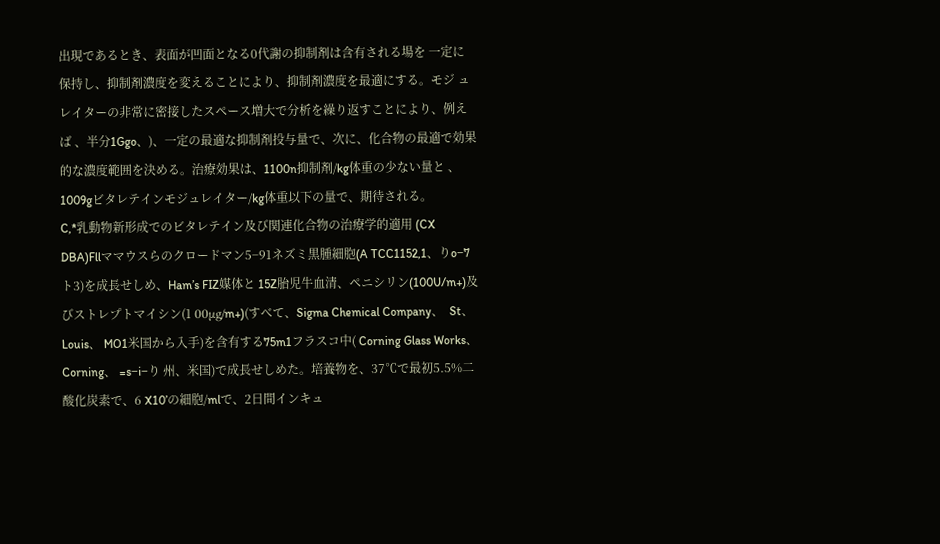出現であるとき、表面が凹面となる0代謝の抑制剤は含有される場を 一定に保持し、抑制剤濃度を変えることにより、抑制剤濃度を最適にする。モジ ュレイターの非常に密接したスペース増大で分析を繰り返すことにより、例えば 、半分1Ggo、)、一定の最適な抑制剤投与量で、次に、化合物の最適で効果 的な濃度範囲を決める。治療効果は、1100n抑制剤/kg体重の少ない量と 、1009gビタレテインモジュレイター/kg体重以下の量で、期待される。
C,*乳動物新形成でのビタレテイン及び関連化合物の治療学的適用 (CX DBA)Fllママウスらのクロードマン5−91ネズミ黒腫細胞(A TCC1152,1、りo−7ト3)を成長せしめ、Ham’s FIZ媒体と 15Z胎児牛血清、ペニシリン(100U/m+)及びストレプトマイシン(1 00μg/m+)(すべて、Sigma Chemical Company、  St、Louis、 MO1米国から入手)を含有する75m1フラスコ中( Corning Glass Works、 Corning、 =s−i−り 州、米国)で成長せしめた。培養物を、37℃で最初5.5%二酸化炭素で、6 X10’の細胞/mlで、2日間インキュ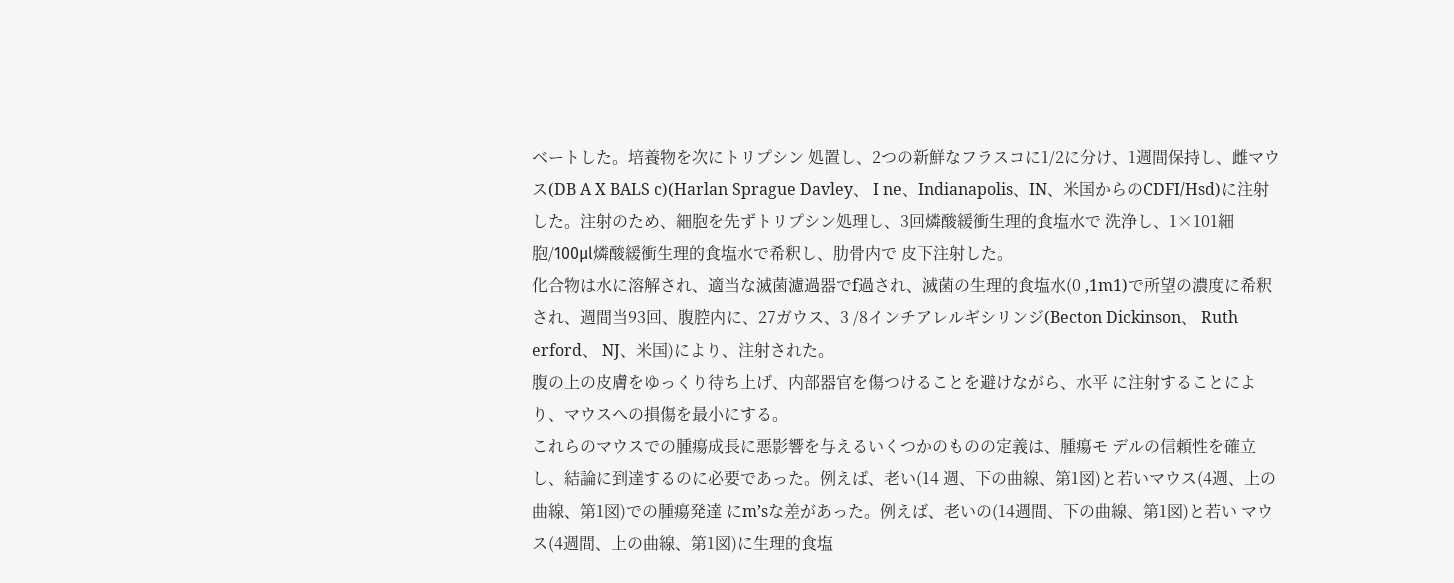ベートした。培養物を次にトリプシン 処置し、2つの新鮮なフラスコに1/2に分け、1週間保持し、雌マウス(DB A X BALS c)(Harlan Sprague Davley、 I ne、Indianapolis、IN、米国からのCDFI/Hsd)に注射 した。注射のため、細胞を先ずトリプシン処理し、3回燐酸緩衝生理的食塩水で 洗浄し、1×101細胞/100μl燐酸緩衝生理的食塩水で希釈し、肋骨内で 皮下注射した。
化合物は水に溶解され、適当な滅菌濾過器でf過され、滅菌の生理的食塩水(0 ,1m1)で所望の濃度に希釈され、週間当93回、腹腔内に、27ガウス、3 /8インチアレルギシリンジ(Becton Dickinson、 Ruth erford、 NJ、米国)により、注射された。
腹の上の皮膚をゆっくり待ち上げ、内部器官を傷つけることを避けながら、水平 に注射することにより、マウスへの損傷を最小にする。
これらのマウスでの腫瘍成長に悪影響を与えるいくつかのものの定義は、腫瘍モ デルの信頼性を確立し、結論に到達するのに必要であった。例えば、老い(14 週、下の曲線、第1図)と若いマウス(4週、上の曲線、第1図)での腫瘍発達 にm’sな差があった。例えば、老いの(14週間、下の曲線、第1図)と若い マウス(4週間、上の曲線、第1図)に生理的食塩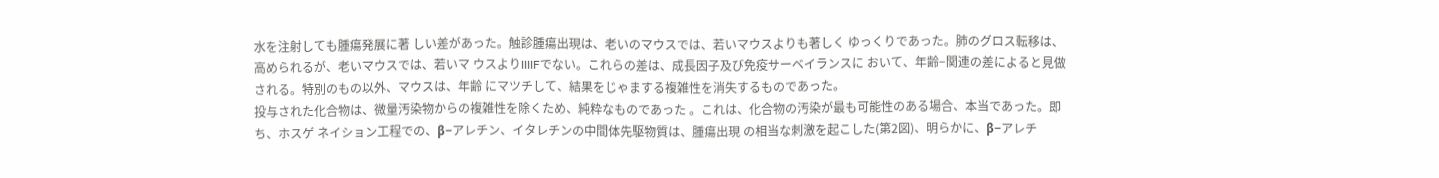水を注射しても腫瘍発展に著 しい差があった。触診腫瘍出現は、老いのマウスでは、若いマウスよりも著しく ゆっくりであった。肺のグロス転移は、高められるが、老いマウスでは、若いマ ウスよりIIIIFでない。これらの差は、成長因子及び免疫サーベイランスに おいて、年齢−関連の差によると見做される。特別のもの以外、マウスは、年齢 にマツチして、結果をじゃまする複雑性を消失するものであった。
投与された化合物は、微量汚染物からの複雑性を除くため、純粋なものであった 。これは、化合物の汚染が最も可能性のある場合、本当であった。即ち、ホスゲ ネイション工程での、β−アレチン、イタレチンの中間体先駆物質は、腫瘍出現 の相当な刺激を起こした(第2図)、明らかに、β−アレチ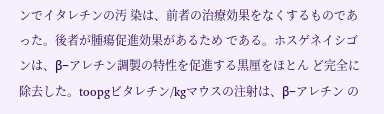ンでイタレチンの汚 染は、前者の治療効果をなくするものであった。後者が腫瘍促進効果があるため である。ホスゲネイシゴンは、β−アレチン調製の特性を促進する黒厘をほとん ど完全に除去した。toopgビタレチン/kgマウスの注射は、β−アレチン の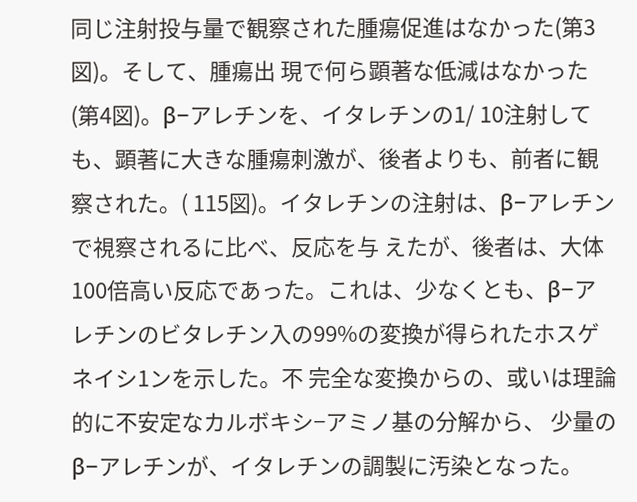同じ注射投与量で観察された腫瘍促進はなかった(第3図)。そして、腫瘍出 現で何ら顕著な低減はなかった(第4図)。β−アレチンを、イタレチンの1/ 10注射しても、顕著に大きな腫瘍刺激が、後者よりも、前者に観察された。( 115図)。イタレチンの注射は、β−アレチンで視察されるに比べ、反応を与 えたが、後者は、大体100倍高い反応であった。これは、少なくとも、β−ア レチンのビタレチン入の99%の変換が得られたホスゲネイシ1ンを示した。不 完全な変換からの、或いは理論的に不安定なカルボキシ−アミノ基の分解から、 少量のβ−アレチンが、イタレチンの調製に汚染となった。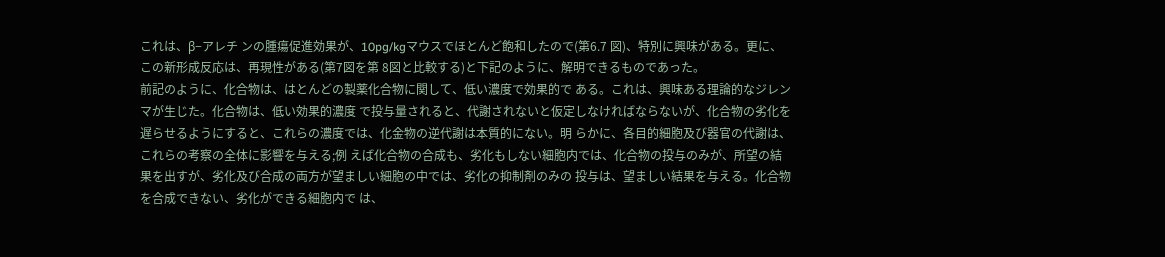これは、β−アレチ ンの腫瘍促進効果が、10pg/kgマウスでほとんど飽和したので(第6.7 図)、特別に興味がある。更に、この新形成反応は、再現性がある(第7図を第 8図と比較する)と下記のように、解明できるものであった。
前記のように、化合物は、はとんどの製薬化合物に関して、低い濃度で効果的で ある。これは、興味ある理論的なジレンマが生じた。化合物は、低い効果的濃度 で投与量されると、代謝されないと仮定しなければならないが、化合物の劣化を 遅らせるようにすると、これらの濃度では、化金物の逆代謝は本質的にない。明 らかに、各目的細胞及び器官の代謝は、これらの考察の全体に影響を与える;例 えば化合物の合成も、劣化もしない細胞内では、化合物の投与のみが、所望の結 果を出すが、劣化及び合成の両方が望ましい細胞の中では、劣化の抑制剤のみの 投与は、望ましい結果を与える。化合物を合成できない、劣化ができる細胞内で は、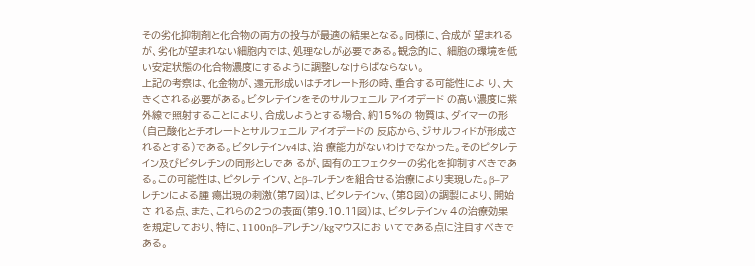その劣化抑制剤と化合物の両方の投与が最適の結果となる。同様に、合成が 望まれるが、劣化が望まれない細胞内では、処理なしが必要である。観念的に、 細胞の環境を低い安定状態の化合物濃度にするように調整しなけらばならない。
上記の考察は、化金物が、還元形成いはチオレート形の時、重合する可能性によ り、大きくされる必要がある。ビタレテインをそのサルフェニル アイオデード の高い濃度に紫外線で照射することにより、合成しようとする場合、約15%の 物質は、ダイマーの形(自己酸化とチオレートとサルフェニル アイオデードの 反応から、ジサルフィドが形成されるとする)である。ビタレテインv4は、治 療能力がないわけでなかった。そのピタレテイン及びビタレチンの同形としであ るが、固有のエフェクターの劣化を抑制すべきである。この可能性は、ピタレテ インV、とβ−7レチンを組合せる治療により実現した。β−アレチンによる腫 瘍出現の刺激(第7図)は、ビタレテインv、(第8図)の調製により、開始さ れる点、また、これらの2つの表面(第9.10.11図)は、ビタレテインv 4の治療効果を規定しており、特に、1100nβ−アレチン/kgマウスにお いてである点に注目すべきである。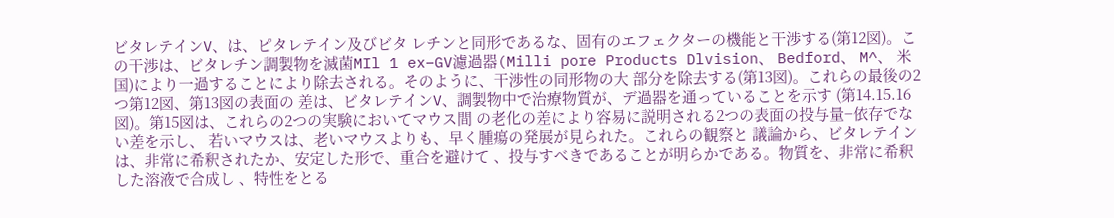ビタレテインV、は、ピタレテイン及びビタ レチンと同形であるな、固有のエフェクターの機能と干渉する(第12図)。こ の干渉は、ビタレチン調製物を滅菌MIl 1 ex−GV濾過器(Milli pore Products Dlvision、 Bedford、 M^、 米国)により一過することにより除去される。そのように、干渉性の同形物の大 部分を除去する(第13図)。これらの最後の2つ第12図、第13図の表面の 差は、ビタレテインV、調製物中で治療物質が、デ過器を通っていることを示す (第14.15.16図)。第15図は、これらの2つの実験においてマウス間 の老化の差により容易に説明される2つの表面の投与量−依存でない差を示し、 若いマウスは、老いマウスよりも、早く腫瘍の発展が見られた。これらの観察と 議論から、ビタレテインは、非常に希釈されたか、安定した形で、重合を避けて 、投与すべきであることが明らかである。物質を、非常に希釈した溶液で合成し 、特性をとる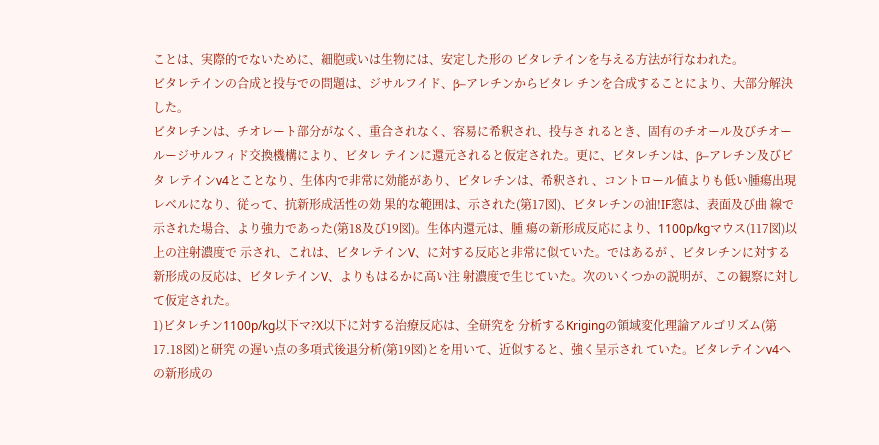ことは、実際的でないために、細胞或いは生物には、安定した形の ビタレテインを与える方法が行なわれた。
ビタレテインの合成と投与での問題は、ジサルフイド、β−アレチンからビタレ チンを合成することにより、大部分解決した。
ビタレチンは、チオレート部分がなく、重合されなく、容易に希釈され、投与さ れるとき、固有のチオール及びチオールージサルフィド交換機構により、ビタレ テインに還元されると仮定された。更に、ビタレチンは、β−アレチン及びピタ レテインv4とことなり、生体内で非常に効能があり、ピタレチンは、希釈され 、コントロール値よりも低い腫瘍出現レベルになり、従って、抗新形成活性の効 果的な範囲は、示された(第17図)、ビタレチンの油!IF窓は、表面及び曲 線で示された場合、より強力であった(第18及び19図)。生体内還元は、腫 瘍の新形成反応により、1100p/kgマウス(117図)以上の注射濃度で 示され、これは、ビタレテインV、に対する反応と非常に似ていた。ではあるが 、ビタレチンに対する新形成の反応は、ビタレテインV、よりもはるかに高い注 射濃度で生じていた。次のいくつかの説明が、この観察に対して仮定された。
1)ビタレチン1100p/kg以下マ?X以下に対する治療反応は、全研究を 分析するKrigingの領域変化理論アルゴリズム(第17.18図)と研究 の遅い点の多項式後退分析(第19図)とを用いて、近似すると、強く呈示され ていた。ビタレテインv4への新形成の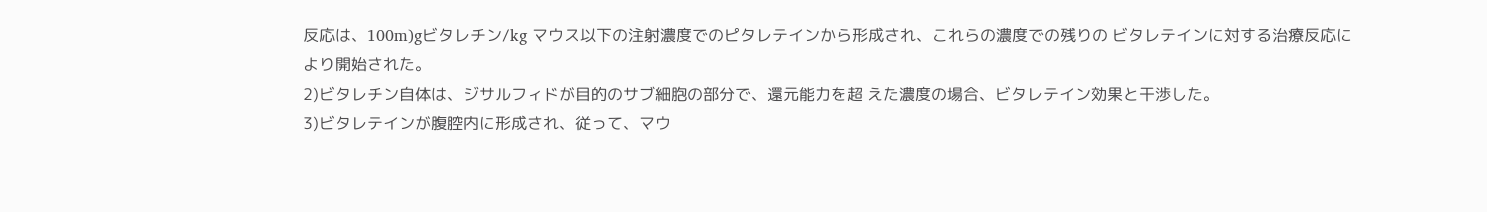反応は、100m)gビタレチン/kg マウス以下の注射濃度でのピタレテインから形成され、これらの濃度での残りの ビタレテインに対する治療反応により開始された。
2)ビタレチン自体は、ジサルフィドが目的のサブ細胞の部分で、還元能力を超 えた濃度の場合、ビタレテイン効果と干渉した。
3)ビタレテインが腹腔内に形成され、従って、マウ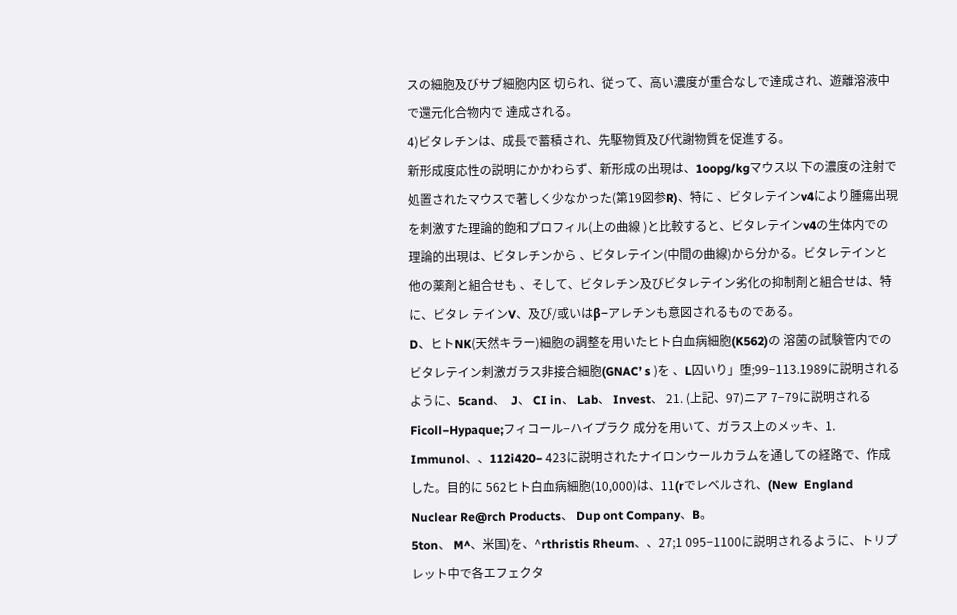スの細胞及びサブ細胞内区 切られ、従って、高い濃度が重合なしで達成され、遊離溶液中で還元化合物内で 達成される。
4)ビタレチンは、成長で蓄積され、先駆物質及び代謝物質を促進する。
新形成度応性の説明にかかわらず、新形成の出現は、1oopg/kgマウス以 下の濃度の注射で処置されたマウスで著しく少なかった(第19図参R)、特に 、ビタレテインv4により腫瘍出現を刺激すた理論的飽和プロフィル(上の曲線 )と比較すると、ビタレテインv4の生体内での理論的出現は、ビタレチンから 、ビタレテイン(中間の曲線)から分かる。ビタレテインと他の薬剤と組合せも 、そして、ビタレチン及びビタレテイン劣化の抑制剤と組合せは、特に、ビタレ テインV、及び/或いはβ−アレチンも意図されるものである。
D、ヒトNK(天然キラー)細胞の調整を用いたヒト白血病細胞(K562)の 溶菌の試験管内でのビタレテイン刺激ガラス非接合細胞(GNAC’ s )を 、L囚いり」堕;99−113.1989に説明されるように、5cand、  J、 CI in、 Lab、 Invest、 21. (上記、97)ニア 7−79に説明されるFicoll−Hypaque;フィコール−ハイプラク 成分を用いて、ガラス上のメッキ、1. Immunol、、112i420− 423に説明されたナイロンウールカラムを通しての経路で、作成した。目的に 562ヒト白血病細胞(10,000)は、11(rでレベルされ、(New  England Nuclear Re@rch Products、 Dup ont Company、B。
5ton、 M^、米国)を、^rthristis Rheum、、27;1 095−1100に説明されるように、トリプレット中で各エフェクタ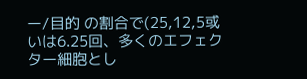ー/目的 の割合で(25,12,5或いは6.25回、多くのエフェクター細胞とし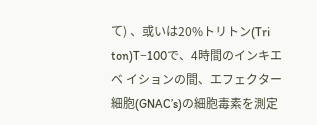て) 、或いは20%トリトン(Tri ton)T−100で、4時間のインキエベ イションの間、エフェクター細胞(GNAC’s)の細胞毒素を測定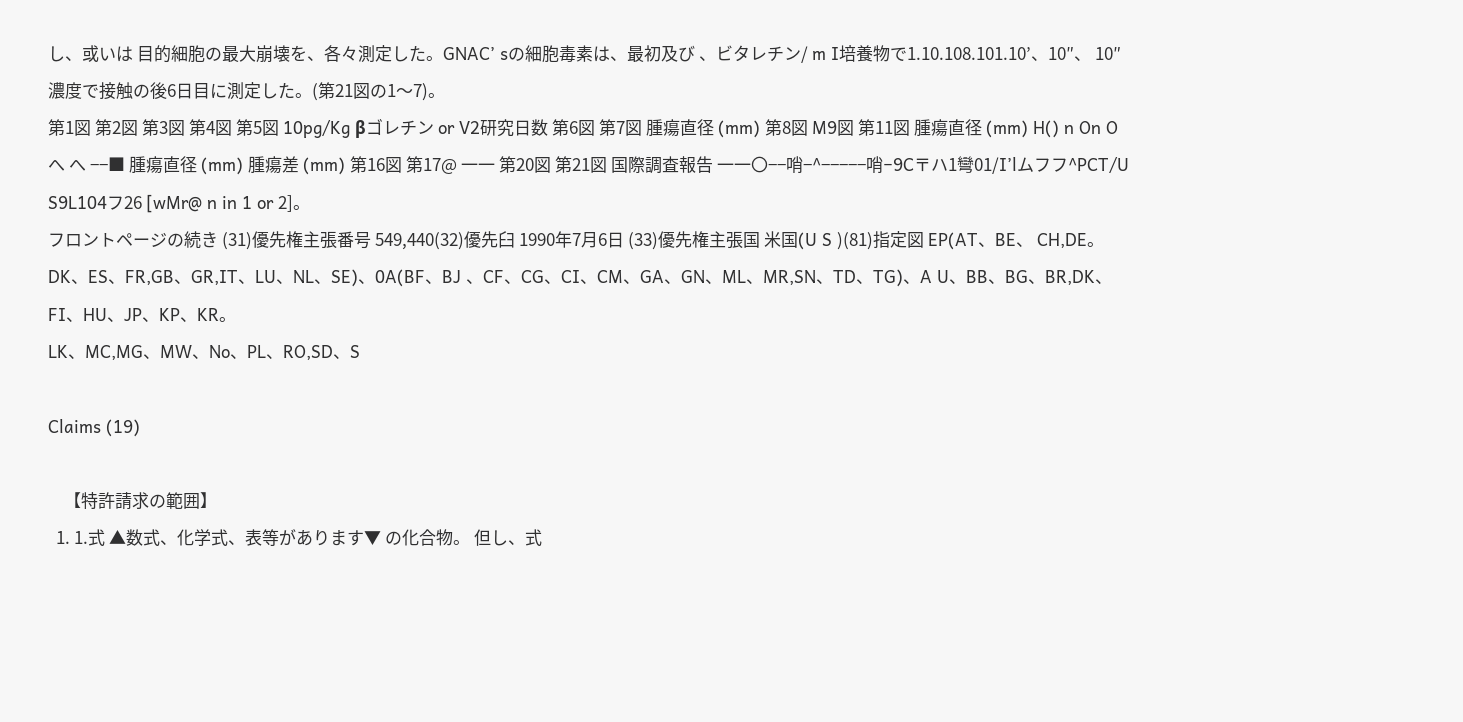し、或いは 目的細胞の最大崩壊を、各々測定した。GNAC’ sの細胞毒素は、最初及び 、ビタレチン/ m I培養物で1.10.108.101.10’、10″、 10″濃度で接触の後6日目に測定した。(第21図の1〜7)。
第1図 第2図 第3図 第4図 第5図 10pg/Kg βゴレチン or V2研究日数 第6図 第7図 腫瘍直径 (mm) 第8図 M9図 第11図 腫瘍直径 (mm) H() n On O へ へ −−■ 腫瘍直径 (mm) 腫瘍差 (mm) 第16図 第17@ 一一 第20図 第21図 国際調査報告 一一〇−−哨−^−−−−−哨−9C〒ハ1彎01/I’lムフフ^PCT/U S9L104フ26 [wMr@ n in 1 or 2]。
フロントページの続き (31)優先権主張番号 549,440(32)優先臼 1990年7月6日 (33)優先権主張国 米国(U S )(81)指定図 EP(AT、BE、 CH,DE。
DK、ES、FR,GB、GR,IT、LU、NL、SE)、0A(BF、BJ 、CF、CG、CI、CM、GA、GN、ML、MR,SN、TD、TG)、A U、BB、BG、BR,DK、FI、HU、JP、KP、KR。
LK、MC,MG、MW、No、PL、RO,SD、S

Claims (19)

    【特許請求の範囲】
  1. 1.式 ▲数式、化学式、表等があります▼ の化合物。 但し、式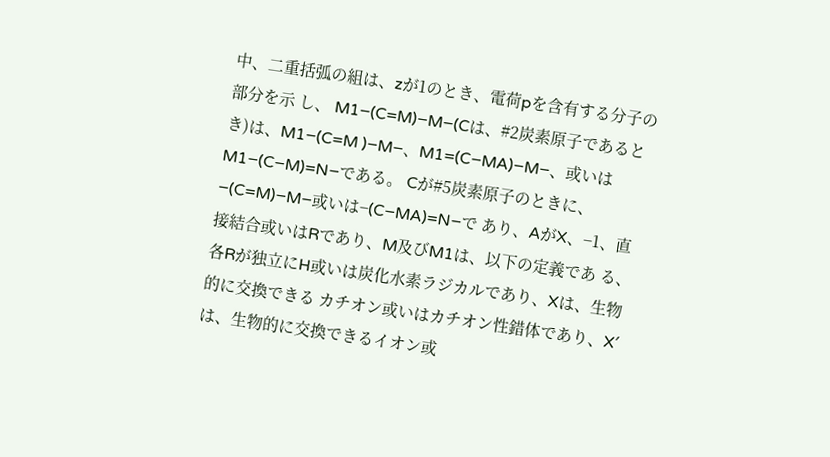中、二重括弧の組は、zが1のとき、電荷pを含有する分子の部分を示 し、 M1−(C=M)−M−(Cは、#2炭素原子であるとき)は、M1−(C=M )−M−、M1=(C−MA)−M−、或いはM1−(C−M)=N−である。 Cが#5炭素原子のときに、−(C=M)−M−或いは−(C−MA)=N−で あり、AがX、−1、直接結合或いはRであり、M及びM1は、以下の定義であ る、各Rが独立にH或いは炭化水素ラジカルであり、Xは、生物的に交換できる カチオン或いはカチオン性錯体であり、X′は、生物的に交換できるイオン或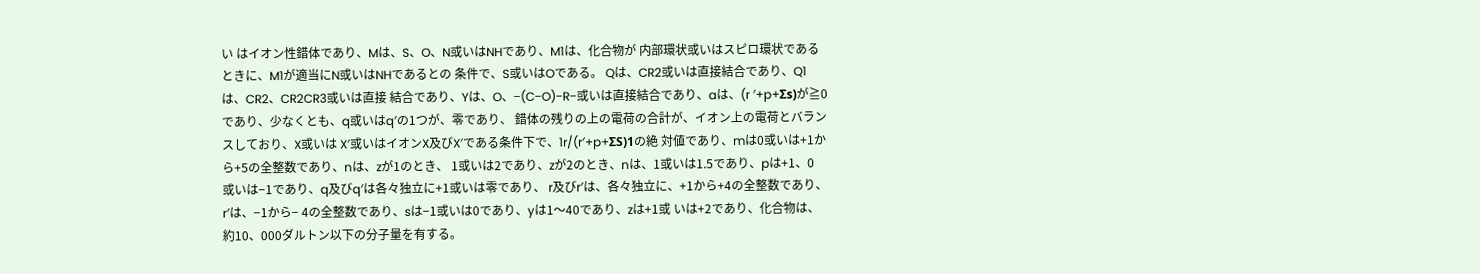い はイオン性錯体であり、Mは、S、O、N或いはNHであり、M1は、化合物が 内部環状或いはスピロ環状であるときに、M1が適当にN或いはNHであるとの 条件で、S或いはOである。 Qは、CR2或いは直接結合であり、Q1は、CR2、CR2CR3或いは直接 結合であり、Yは、O、−(C−O)−R−或いは直接結合であり、aは、(r ′+p+Σs)が≧0であり、少なくとも、q或いはq′の1つが、零であり、 錯体の残りの上の電荷の合計が、イオン上の電荷とバランスしており、X或いは X′或いはイオンX及びX′である条件下で、1r/(r′+p+ΣS)1の絶 対値であり、mは0或いは+1から+5の全整数であり、nは、zが1のとき、 1或いは2であり、zが2のとき、nは、1或いは1.5であり、pは+1、0 或いは−1であり、q及びq′は各々独立に+1或いは零であり、 r及びr′は、各々独立に、+1から+4の全整数であり、r′は、−1から− 4の全整数であり、sは−1或いは0であり、yは1〜40であり、zは+1或 いは+2であり、化合物は、約10、000ダルトン以下の分子量を有する。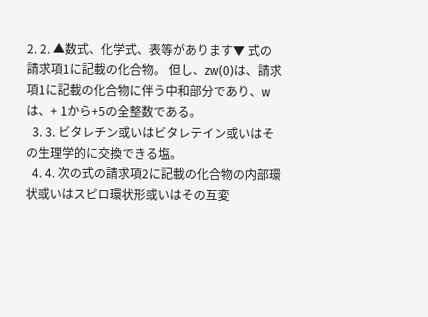2. 2. ▲数式、化学式、表等があります▼ 式の請求項1に記載の化合物。 但し、zw(0)は、請求項1に記載の化合物に伴う中和部分であり、wは、+ 1から+5の全整数である。
  3. 3. ビタレチン或いはビタレテイン或いはその生理学的に交換できる塩。
  4. 4. 次の式の請求項2に記載の化合物の内部環状或いはスピロ環状形或いはその互変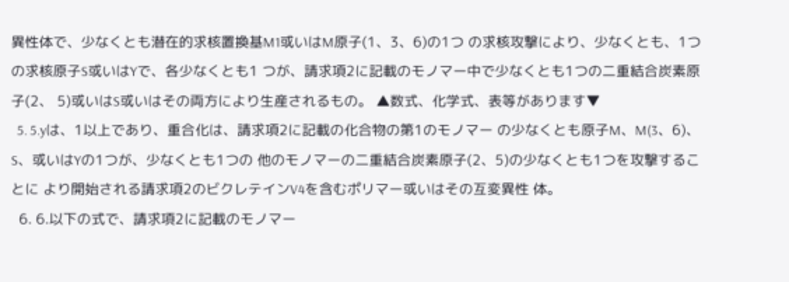異性体で、少なくとも潜在的求核置換基M1或いはM原子(1、3、6)の1つ の求核攻撃により、少なくとも、1つの求核原子S或いはYで、各少なくとも1 つが、請求項2に記載のモノマー中で少なくとも1つの二重結合炭素原子(2、 5)或いはS或いはその両方により生産されるもの。 ▲数式、化学式、表等があります▼
  5. 5.yは、1以上であり、重合化は、請求項2に記載の化合物の第1のモノマー の少なくとも原子M、M(3、6)、S、或いはYの1つが、少なくとも1つの 他のモノマーの二重結合炭素原子(2、5)の少なくとも1つを攻撃することに より開始される請求項2のビクレテインV4を含むポリマー或いはその互変異性 体。
  6. 6.以下の式で、請求項2に記載のモノマー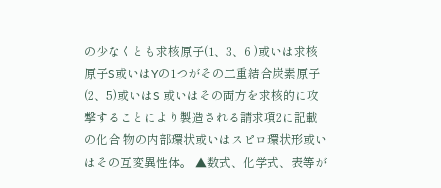の少なくとも求核原子(1、3、6 )或いは求核原子S或いはYの1つがその二重結合炭素原子(2、5)或いはS 或いはその両方を求核的に攻撃することにより製造される請求項2に記載の化合 物の内部環状或いはスピロ環状形或いはその互変異性体。 ▲数式、化学式、表等が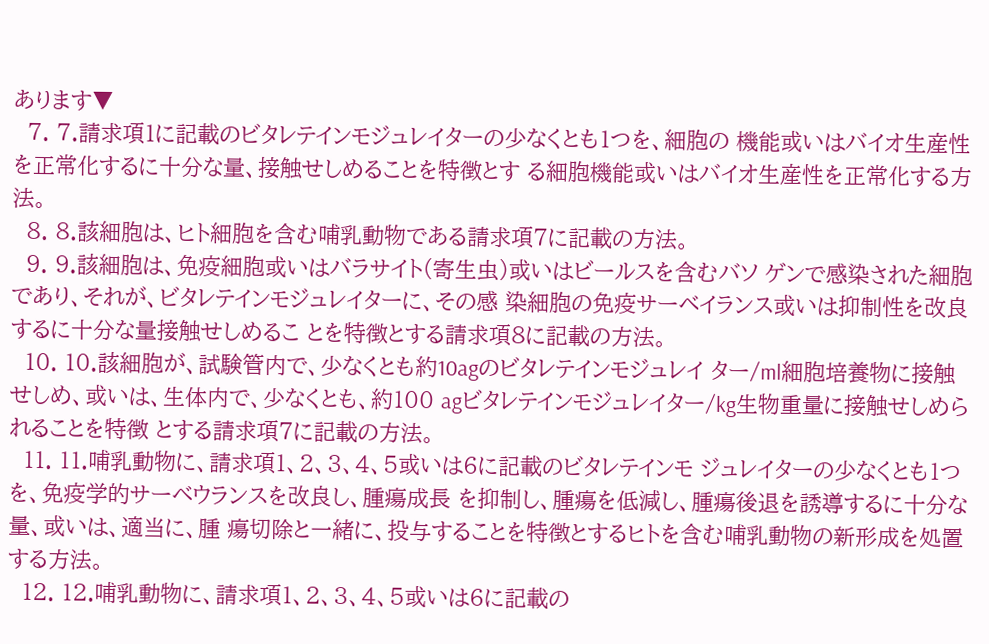あります▼
  7. 7.請求項1に記載のビタレテインモジュレイターの少なくとも1つを、細胞の 機能或いはバイオ生産性を正常化するに十分な量、接触せしめることを特徴とす る細胞機能或いはバイオ生産性を正常化する方法。
  8. 8.該細胞は、ヒト細胞を含む哺乳動物である請求項7に記載の方法。
  9. 9.該細胞は、免疫細胞或いはバラサイト(寄生虫)或いはビールスを含むバソ ゲンで感染された細胞であり、それが、ビタレテインモジュレイターに、その感 染細胞の免疫サーベイランス或いは抑制性を改良するに十分な量接触せしめるこ とを特徴とする請求項8に記載の方法。
  10. 10.該細胞が、試験管内で、少なくとも約10agのビタレテインモジュレイ ター/ml細胞培養物に接触せしめ、或いは、生体内で、少なくとも、約100 agビタレテインモジュレイター/kg生物重量に接触せしめられることを特徴 とする請求項7に記載の方法。
  11. 11.哺乳動物に、請求項1、2、3、4、5或いは6に記載のビタレテインモ ジュレイターの少なくとも1つを、免疫学的サーベウランスを改良し、腫瘍成長 を抑制し、腫瘍を低減し、腫瘍後退を誘導するに十分な量、或いは、適当に、腫 瘍切除と一緒に、投与することを特徴とするヒトを含む哺乳動物の新形成を処置 する方法。
  12. 12.哺乳動物に、請求項1、2、3、4、5或いは6に記載の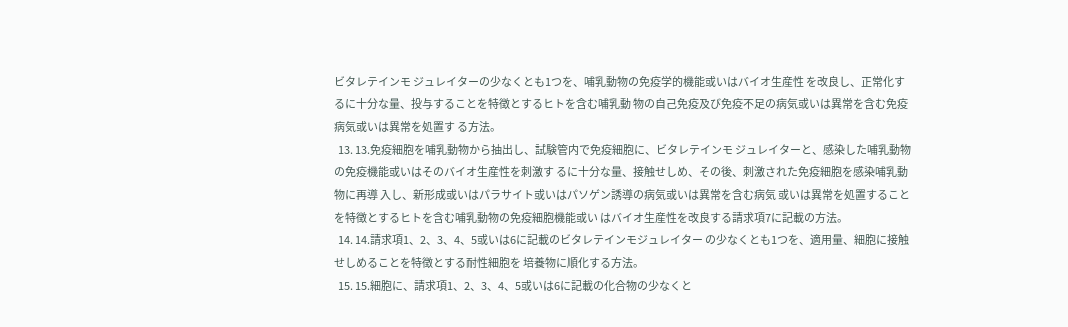ビタレテインモ ジュレイターの少なくとも1つを、哺乳動物の免疫学的機能或いはバイオ生産性 を改良し、正常化するに十分な量、投与することを特徴とするヒトを含む哺乳動 物の自己免疫及び免疫不足の病気或いは異常を含む免疫病気或いは異常を処置す る方法。
  13. 13.免疫細胞を哺乳動物から抽出し、試験管内で免疫細胞に、ビタレテインモ ジュレイターと、感染した哺乳動物の免疫機能或いはそのバイオ生産性を刺激す るに十分な量、接触せしめ、その後、刺激された免疫細胞を感染哺乳動物に再導 入し、新形成或いはパラサイト或いはパソゲン誘導の病気或いは異常を含む病気 或いは異常を処置することを特徴とするヒトを含む哺乳動物の免疫細胞機能或い はバイオ生産性を改良する請求項7に記載の方法。
  14. 14.請求項1、2、3、4、5或いは6に記載のビタレテインモジュレイター の少なくとも1つを、適用量、細胞に接触せしめることを特徴とする耐性細胞を 培養物に順化する方法。
  15. 15.細胞に、請求項1、2、3、4、5或いは6に記載の化合物の少なくと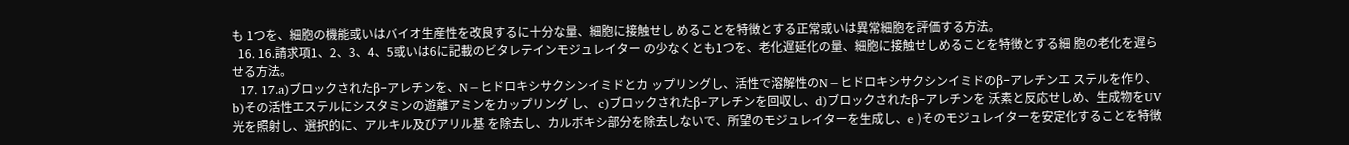も 1つを、細胞の機能或いはバイオ生産性を改良するに十分な量、細胞に接触せし めることを特徴とする正常或いは異常細胞を評価する方法。
  16. 16.請求項1、2、3、4、5或いは6に記載のビタレテインモジュレイター の少なくとも1つを、老化遅延化の量、細胞に接触せしめることを特徴とする細 胞の老化を遅らせる方法。
  17. 17.a)ブロックされたβ−アレチンを、N−ヒドロキシサクシンイミドとカ ップリングし、活性で溶解性のN−ヒドロキシサクシンイミドのβ−アレチンエ ステルを作り、b)その活性エステルにシスタミンの遊離アミンをカップリング し、 c)ブロックされたβ−アレチンを回収し、d)ブロックされたβ−アレチンを 沃素と反応せしめ、生成物をUV光を照射し、選択的に、アルキル及びアリル基 を除去し、カルボキシ部分を除去しないで、所望のモジュレイターを生成し、e )そのモジュレイターを安定化することを特徴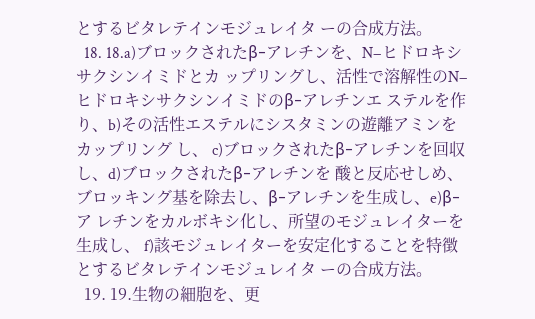とするビタレテインモジュレイタ ーの合成方法。
  18. 18.a)ブロックされたβ−アレチンを、N−ヒドロキシサクシンイミドとカ ップリングし、活性で溶解性のN−ヒドロキシサクシンイミドのβ−アレチンエ ステルを作り、b)その活性エステルにシスタミンの遊離アミンをカップリング し、 c)ブロックされたβ−アレチンを回収し、d)ブロックされたβ−アレチンを 酸と反応せしめ、ブロッキング基を除去し、β−アレチンを生成し、e)β−ア レチンをカルボキシ化し、所望のモジュレイターを生成し、 f)該モジュレイターを安定化することを特徴とするビタレテインモジュレイタ ーの合成方法。
  19. 19.生物の細胞を、更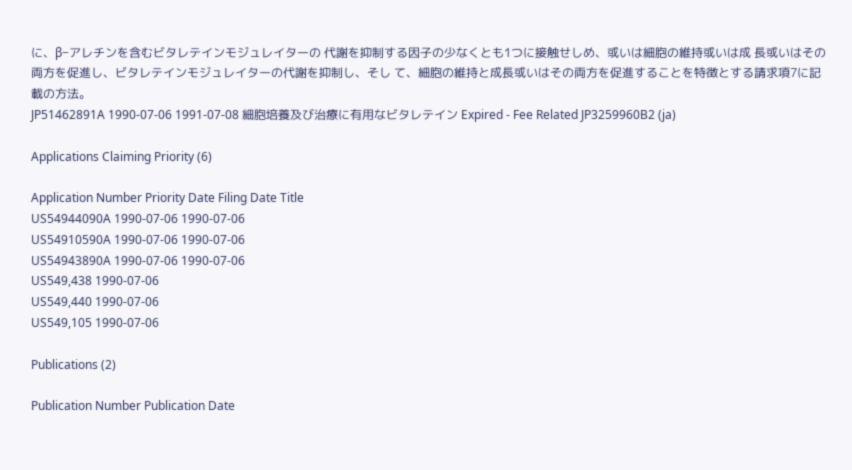に、β−アレチンを含むビタレテインモジュレイターの 代謝を抑制する因子の少なくとも1つに接触せしめ、或いは細胞の維持或いは成 長或いはその両方を促進し、ビタレテインモジュレイターの代謝を抑制し、そし て、細胞の維持と成長或いはその両方を促進することを特徴とする請求項7に記 載の方法。
JP51462891A 1990-07-06 1991-07-08 細胞培養及び治療に有用なビタレテイン Expired - Fee Related JP3259960B2 (ja)

Applications Claiming Priority (6)

Application Number Priority Date Filing Date Title
US54944090A 1990-07-06 1990-07-06
US54910590A 1990-07-06 1990-07-06
US54943890A 1990-07-06 1990-07-06
US549,438 1990-07-06
US549,440 1990-07-06
US549,105 1990-07-06

Publications (2)

Publication Number Publication Date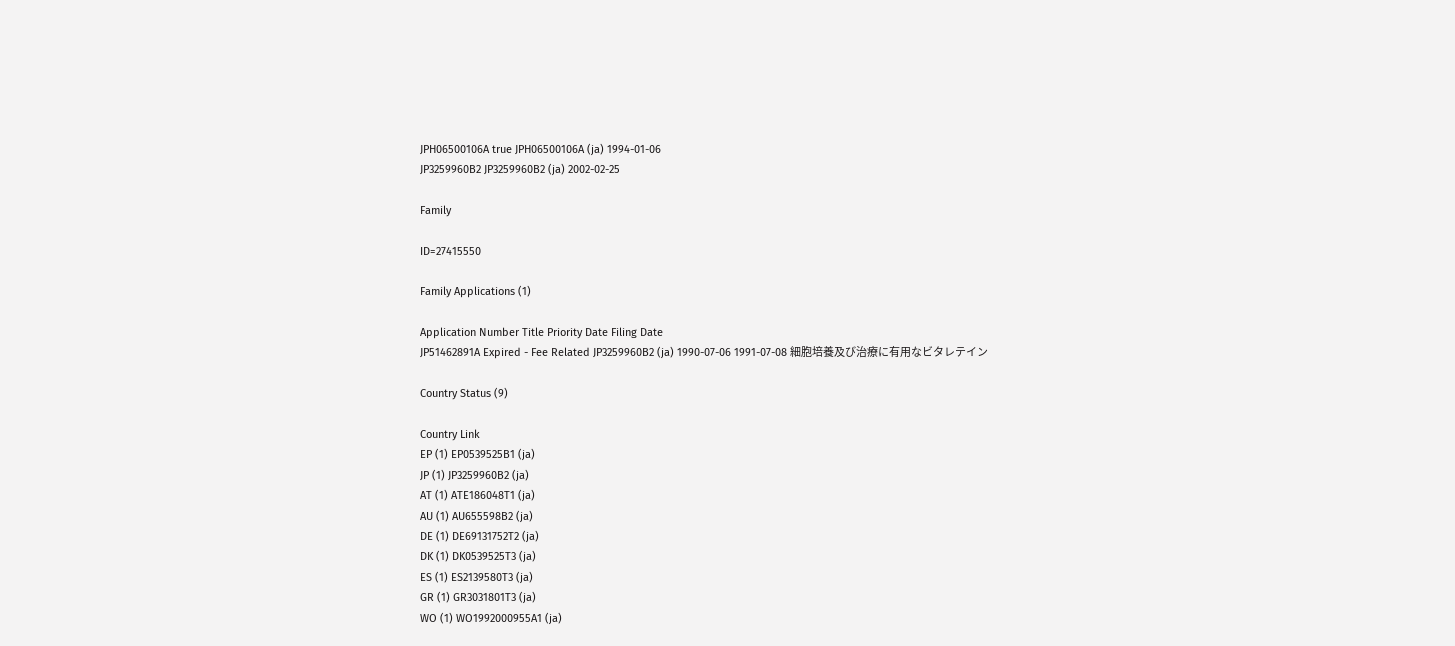JPH06500106A true JPH06500106A (ja) 1994-01-06
JP3259960B2 JP3259960B2 (ja) 2002-02-25

Family

ID=27415550

Family Applications (1)

Application Number Title Priority Date Filing Date
JP51462891A Expired - Fee Related JP3259960B2 (ja) 1990-07-06 1991-07-08 細胞培養及び治療に有用なビタレテイン

Country Status (9)

Country Link
EP (1) EP0539525B1 (ja)
JP (1) JP3259960B2 (ja)
AT (1) ATE186048T1 (ja)
AU (1) AU655598B2 (ja)
DE (1) DE69131752T2 (ja)
DK (1) DK0539525T3 (ja)
ES (1) ES2139580T3 (ja)
GR (1) GR3031801T3 (ja)
WO (1) WO1992000955A1 (ja)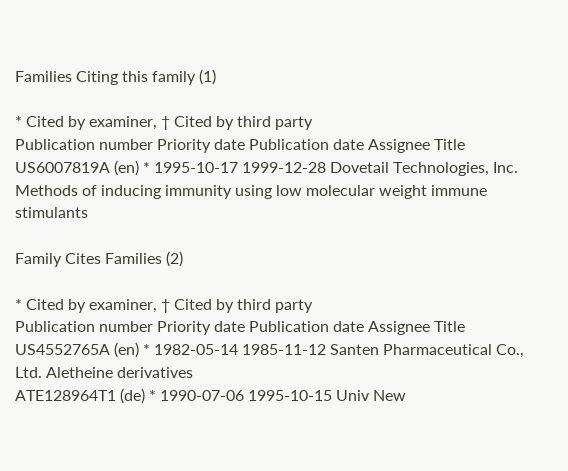Families Citing this family (1)

* Cited by examiner, † Cited by third party
Publication number Priority date Publication date Assignee Title
US6007819A (en) * 1995-10-17 1999-12-28 Dovetail Technologies, Inc. Methods of inducing immunity using low molecular weight immune stimulants

Family Cites Families (2)

* Cited by examiner, † Cited by third party
Publication number Priority date Publication date Assignee Title
US4552765A (en) * 1982-05-14 1985-11-12 Santen Pharmaceutical Co., Ltd. Aletheine derivatives
ATE128964T1 (de) * 1990-07-06 1995-10-15 Univ New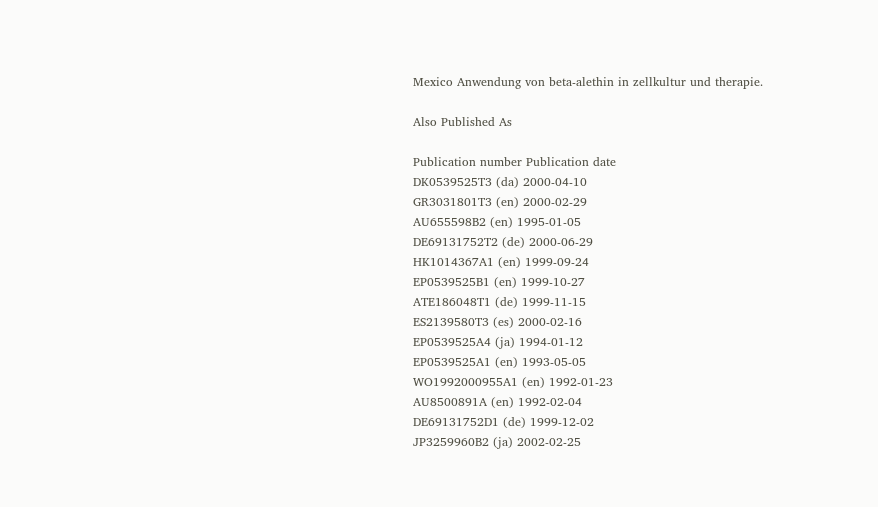Mexico Anwendung von beta-alethin in zellkultur und therapie.

Also Published As

Publication number Publication date
DK0539525T3 (da) 2000-04-10
GR3031801T3 (en) 2000-02-29
AU655598B2 (en) 1995-01-05
DE69131752T2 (de) 2000-06-29
HK1014367A1 (en) 1999-09-24
EP0539525B1 (en) 1999-10-27
ATE186048T1 (de) 1999-11-15
ES2139580T3 (es) 2000-02-16
EP0539525A4 (ja) 1994-01-12
EP0539525A1 (en) 1993-05-05
WO1992000955A1 (en) 1992-01-23
AU8500891A (en) 1992-02-04
DE69131752D1 (de) 1999-12-02
JP3259960B2 (ja) 2002-02-25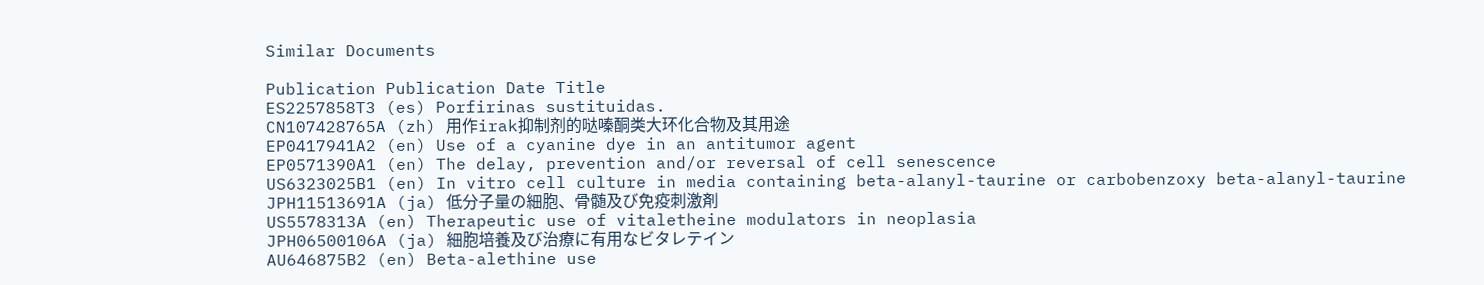Similar Documents

Publication Publication Date Title
ES2257858T3 (es) Porfirinas sustituidas.
CN107428765A (zh) 用作irak抑制剂的哒嗪酮类大环化合物及其用途
EP0417941A2 (en) Use of a cyanine dye in an antitumor agent
EP0571390A1 (en) The delay, prevention and/or reversal of cell senescence
US6323025B1 (en) In vitro cell culture in media containing beta-alanyl-taurine or carbobenzoxy beta-alanyl-taurine
JPH11513691A (ja) 低分子量の細胞、骨髄及び免疫刺激剤
US5578313A (en) Therapeutic use of vitaletheine modulators in neoplasia
JPH06500106A (ja) 細胞培養及び治療に有用なビタレテイン
AU646875B2 (en) Beta-alethine use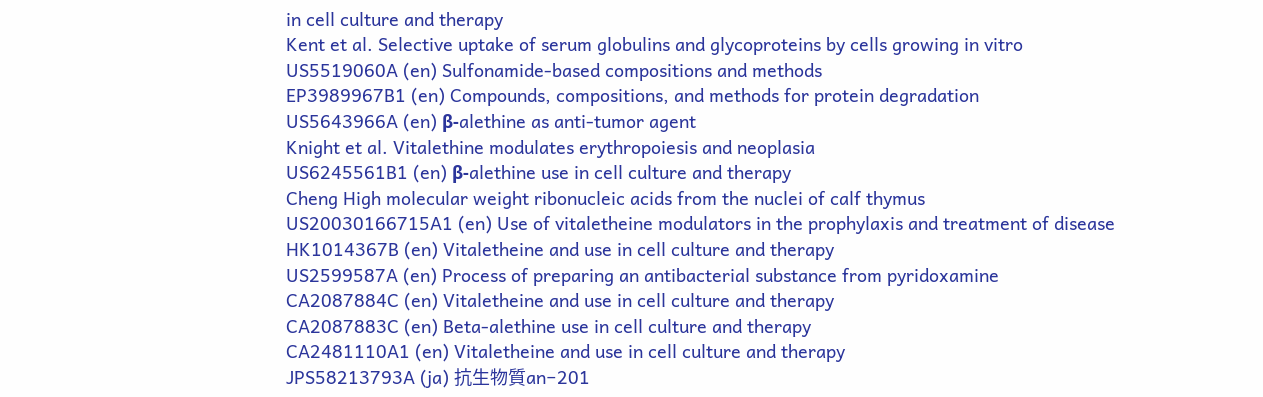in cell culture and therapy
Kent et al. Selective uptake of serum globulins and glycoproteins by cells growing in vitro
US5519060A (en) Sulfonamide-based compositions and methods
EP3989967B1 (en) Compounds, compositions, and methods for protein degradation
US5643966A (en) β-alethine as anti-tumor agent
Knight et al. Vitalethine modulates erythropoiesis and neoplasia
US6245561B1 (en) β-alethine use in cell culture and therapy
Cheng High molecular weight ribonucleic acids from the nuclei of calf thymus
US20030166715A1 (en) Use of vitaletheine modulators in the prophylaxis and treatment of disease
HK1014367B (en) Vitaletheine and use in cell culture and therapy
US2599587A (en) Process of preparing an antibacterial substance from pyridoxamine
CA2087884C (en) Vitaletheine and use in cell culture and therapy
CA2087883C (en) Beta-alethine use in cell culture and therapy
CA2481110A1 (en) Vitaletheine and use in cell culture and therapy
JPS58213793A (ja) 抗生物質an−201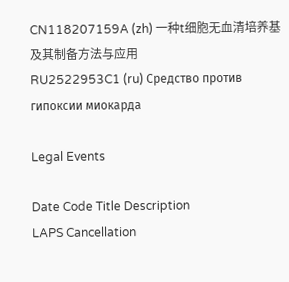CN118207159A (zh) 一种t细胞无血清培养基及其制备方法与应用
RU2522953C1 (ru) Средство против гипоксии миокарда

Legal Events

Date Code Title Description
LAPS Cancellation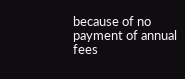because of no payment of annual fees